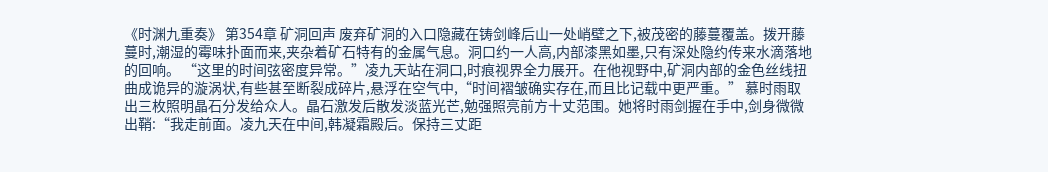《时渊九重奏》 第354章 矿洞回声 废弃矿洞的入口隐藏在铸剑峰后山一处峭壁之下,被茂密的藤蔓覆盖。拨开藤蔓时,潮湿的霉味扑面而来,夹杂着矿石特有的金属气息。洞口约一人高,内部漆黑如墨,只有深处隐约传来水滴落地的回响。 “这里的时间弦密度异常。”凌九天站在洞口,时痕视界全力展开。在他视野中,矿洞内部的金色丝线扭曲成诡异的漩涡状,有些甚至断裂成碎片,悬浮在空气中,“时间褶皱确实存在,而且比记载中更严重。” 慕时雨取出三枚照明晶石分发给众人。晶石激发后散发淡蓝光芒,勉强照亮前方十丈范围。她将时雨剑握在手中,剑身微微出鞘:“我走前面。凌九天在中间,韩凝霜殿后。保持三丈距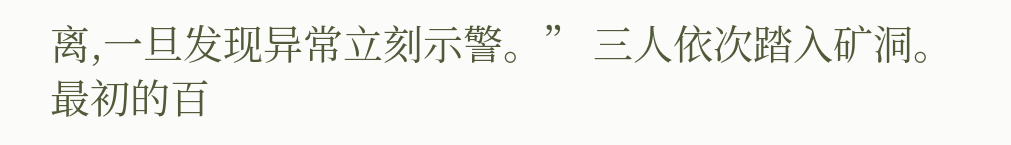离,一旦发现异常立刻示警。” 三人依次踏入矿洞。 最初的百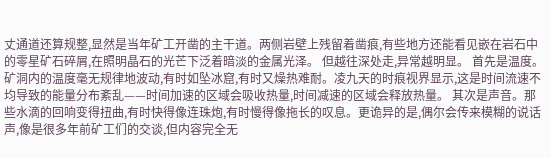丈通道还算规整,显然是当年矿工开凿的主干道。两侧岩壁上残留着凿痕,有些地方还能看见嵌在岩石中的零星矿石碎屑,在照明晶石的光芒下泛着暗淡的金属光泽。 但越往深处走,异常越明显。 首先是温度。矿洞内的温度毫无规律地波动,有时如坠冰窟,有时又燥热难耐。凌九天的时痕视界显示,这是时间流速不均导致的能量分布紊乱——时间加速的区域会吸收热量,时间减速的区域会释放热量。 其次是声音。那些水滴的回响变得扭曲,有时快得像连珠炮,有时慢得像拖长的叹息。更诡异的是,偶尔会传来模糊的说话声,像是很多年前矿工们的交谈,但内容完全无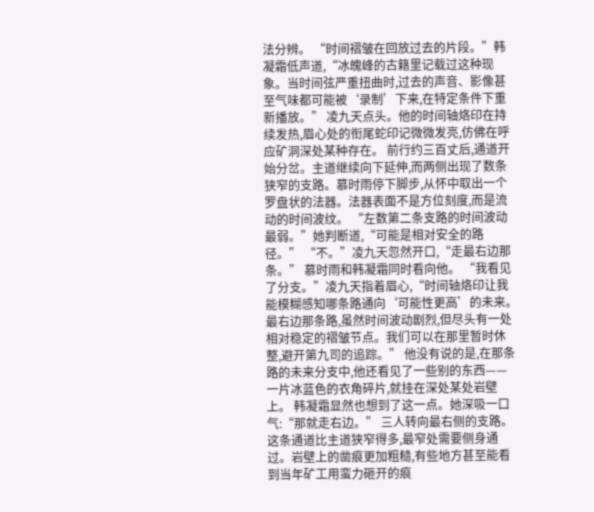法分辨。 “时间褶皱在回放过去的片段。”韩凝霜低声道,“冰魄峰的古籍里记载过这种现象。当时间弦严重扭曲时,过去的声音、影像甚至气味都可能被‘录制’下来,在特定条件下重新播放。” 凌九天点头。他的时间轴烙印在持续发热,眉心处的衔尾蛇印记微微发亮,仿佛在呼应矿洞深处某种存在。 前行约三百丈后,通道开始分岔。主道继续向下延伸,而两侧出现了数条狭窄的支路。慕时雨停下脚步,从怀中取出一个罗盘状的法器。法器表面不是方位刻度,而是流动的时间波纹。 “左数第二条支路的时间波动最弱。”她判断道,“可能是相对安全的路径。” “不。”凌九天忽然开口,“走最右边那条。” 慕时雨和韩凝霜同时看向他。 “我看见了分支。”凌九天指着眉心,“时间轴烙印让我能模糊感知哪条路通向‘可能性更高’的未来。最右边那条路,虽然时间波动剧烈,但尽头有一处相对稳定的褶皱节点。我们可以在那里暂时休整,避开第九司的追踪。” 他没有说的是,在那条路的未来分支中,他还看见了一些别的东西——一片冰蓝色的衣角碎片,就挂在深处某处岩壁上。 韩凝霜显然也想到了这一点。她深吸一口气:“那就走右边。” 三人转向最右侧的支路。这条通道比主道狭窄得多,最窄处需要侧身通过。岩壁上的凿痕更加粗糙,有些地方甚至能看到当年矿工用蛮力砸开的痕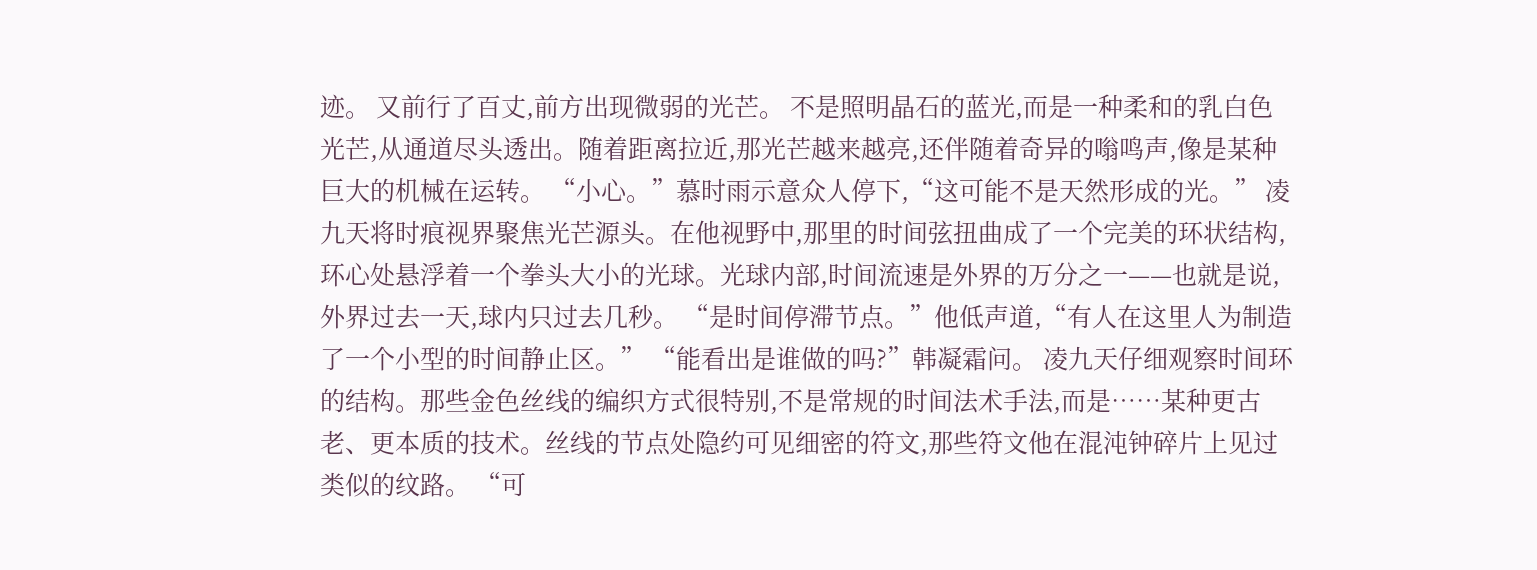迹。 又前行了百丈,前方出现微弱的光芒。 不是照明晶石的蓝光,而是一种柔和的乳白色光芒,从通道尽头透出。随着距离拉近,那光芒越来越亮,还伴随着奇异的嗡鸣声,像是某种巨大的机械在运转。 “小心。”慕时雨示意众人停下,“这可能不是天然形成的光。” 凌九天将时痕视界聚焦光芒源头。在他视野中,那里的时间弦扭曲成了一个完美的环状结构,环心处悬浮着一个拳头大小的光球。光球内部,时间流速是外界的万分之一——也就是说,外界过去一天,球内只过去几秒。 “是时间停滞节点。”他低声道,“有人在这里人为制造了一个小型的时间静止区。” “能看出是谁做的吗?”韩凝霜问。 凌九天仔细观察时间环的结构。那些金色丝线的编织方式很特别,不是常规的时间法术手法,而是……某种更古老、更本质的技术。丝线的节点处隐约可见细密的符文,那些符文他在混沌钟碎片上见过类似的纹路。 “可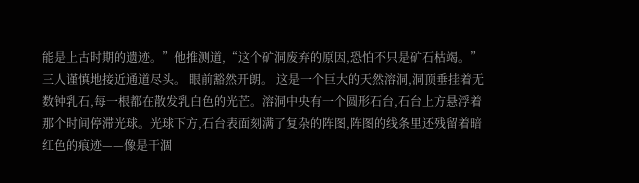能是上古时期的遗迹。”他推测道,“这个矿洞废弃的原因,恐怕不只是矿石枯竭。” 三人谨慎地接近通道尽头。 眼前豁然开朗。 这是一个巨大的天然溶洞,洞顶垂挂着无数钟乳石,每一根都在散发乳白色的光芒。溶洞中央有一个圆形石台,石台上方悬浮着那个时间停滞光球。光球下方,石台表面刻满了复杂的阵图,阵图的线条里还残留着暗红色的痕迹——像是干涸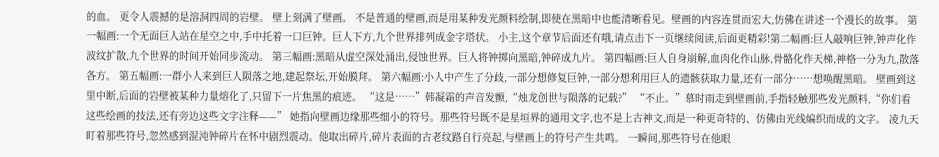的血。 更令人震撼的是溶洞四周的岩壁。 壁上刻满了壁画。 不是普通的壁画,而是用某种发光颜料绘制,即使在黑暗中也能清晰看见。壁画的内容连贯而宏大,仿佛在讲述一个漫长的故事。 第一幅画:一个无面巨人站在星空之中,手中托着一口巨钟。巨人下方,九个世界排列成金字塔状。 小主,这个章节后面还有哦,请点击下一页继续阅读,后面更精彩!第二幅画:巨人敲响巨钟,钟声化作波纹扩散,九个世界的时间开始同步流动。 第三幅画:黑暗从虚空深处涌出,侵蚀世界。巨人将钟掷向黑暗,钟碎成九片。 第四幅画:巨人自身崩解,血肉化作山脉,骨骼化作天梯,神格一分为九,散落各方。 第五幅画:一群小人来到巨人陨落之地,建起祭坛,开始膜拜。 第六幅画:小人中产生了分歧,一部分想修复巨钟,一部分想利用巨人的遗骸获取力量,还有一部分……想唤醒黑暗。 壁画到这里中断,后面的岩壁被某种力量熔化了,只留下一片焦黑的痕迹。 “这是……”韩凝霜的声音发颤,“烛龙创世与陨落的记载?” “不止。”慕时雨走到壁画前,手指轻触那些发光颜料,“你们看这些绘画的技法,还有旁边这些文字注释——” 她指向壁画边缘那些细小的符号。那些符号既不是星垣界的通用文字,也不是上古神文,而是一种更奇特的、仿佛由光线编织而成的文字。 凌九天盯着那些符号,忽然感到混沌钟碎片在怀中剧烈震动。他取出碎片,碎片表面的古老纹路自行亮起,与壁画上的符号产生共鸣。 一瞬间,那些符号在他眼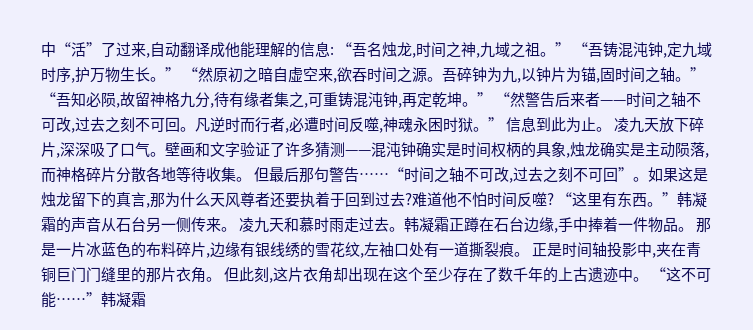中“活”了过来,自动翻译成他能理解的信息: “吾名烛龙,时间之神,九域之祖。” “吾铸混沌钟,定九域时序,护万物生长。” “然原初之暗自虚空来,欲吞时间之源。吾碎钟为九,以钟片为锚,固时间之轴。” “吾知必陨,故留神格九分,待有缘者集之,可重铸混沌钟,再定乾坤。” “然警告后来者——时间之轴不可改,过去之刻不可回。凡逆时而行者,必遭时间反噬,神魂永困时狱。” 信息到此为止。 凌九天放下碎片,深深吸了口气。壁画和文字验证了许多猜测——混沌钟确实是时间权柄的具象,烛龙确实是主动陨落,而神格碎片分散各地等待收集。 但最后那句警告……“时间之轴不可改,过去之刻不可回”。如果这是烛龙留下的真言,那为什么天风尊者还要执着于回到过去?难道他不怕时间反噬? “这里有东西。”韩凝霜的声音从石台另一侧传来。 凌九天和慕时雨走过去。韩凝霜正蹲在石台边缘,手中捧着一件物品。 那是一片冰蓝色的布料碎片,边缘有银线绣的雪花纹,左袖口处有一道撕裂痕。 正是时间轴投影中,夹在青铜巨门门缝里的那片衣角。 但此刻,这片衣角却出现在这个至少存在了数千年的上古遗迹中。 “这不可能……”韩凝霜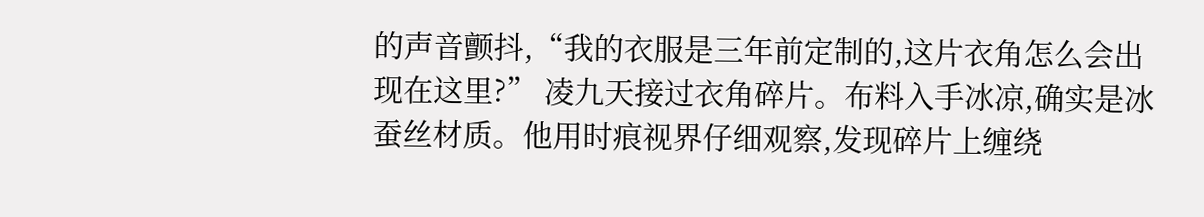的声音颤抖,“我的衣服是三年前定制的,这片衣角怎么会出现在这里?” 凌九天接过衣角碎片。布料入手冰凉,确实是冰蚕丝材质。他用时痕视界仔细观察,发现碎片上缠绕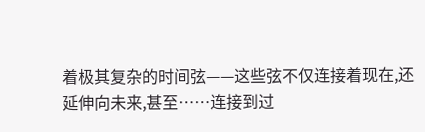着极其复杂的时间弦——这些弦不仅连接着现在,还延伸向未来,甚至……连接到过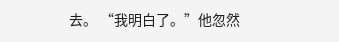去。 “我明白了。”他忽然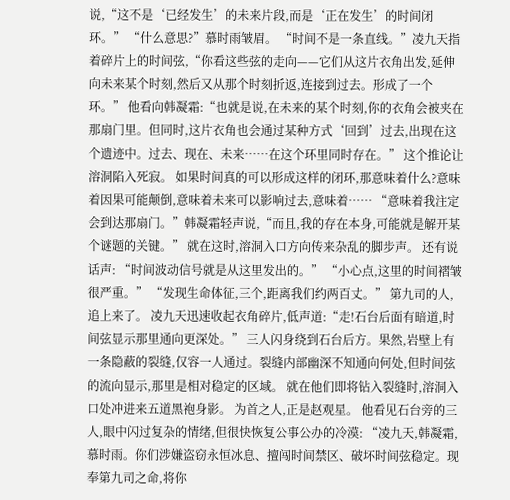说,“这不是‘已经发生’的未来片段,而是‘正在发生’的时间闭环。” “什么意思?”慕时雨皱眉。 “时间不是一条直线。”凌九天指着碎片上的时间弦,“你看这些弦的走向——它们从这片衣角出发,延伸向未来某个时刻,然后又从那个时刻折返,连接到过去。形成了一个环。” 他看向韩凝霜:“也就是说,在未来的某个时刻,你的衣角会被夹在那扇门里。但同时,这片衣角也会通过某种方式‘回到’过去,出现在这个遗迹中。过去、现在、未来……在这个环里同时存在。” 这个推论让溶洞陷入死寂。 如果时间真的可以形成这样的闭环,那意味着什么?意味着因果可能颠倒,意味着未来可以影响过去,意味着…… “意味着我注定会到达那扇门。”韩凝霜轻声说,“而且,我的存在本身,可能就是解开某个谜题的关键。” 就在这时,溶洞入口方向传来杂乱的脚步声。 还有说话声: “时间波动信号就是从这里发出的。” “小心点,这里的时间褶皱很严重。” “发现生命体征,三个,距离我们约两百丈。” 第九司的人,追上来了。 凌九天迅速收起衣角碎片,低声道:“走!石台后面有暗道,时间弦显示那里通向更深处。” 三人闪身绕到石台后方。果然,岩壁上有一条隐蔽的裂缝,仅容一人通过。裂缝内部幽深不知通向何处,但时间弦的流向显示,那里是相对稳定的区域。 就在他们即将钻入裂缝时,溶洞入口处冲进来五道黑袍身影。 为首之人,正是赵观星。 他看见石台旁的三人,眼中闪过复杂的情绪,但很快恢复公事公办的冷漠: “凌九天,韩凝霜,慕时雨。你们涉嫌盗窃永恒冰息、擅闯时间禁区、破坏时间弦稳定。现奉第九司之命,将你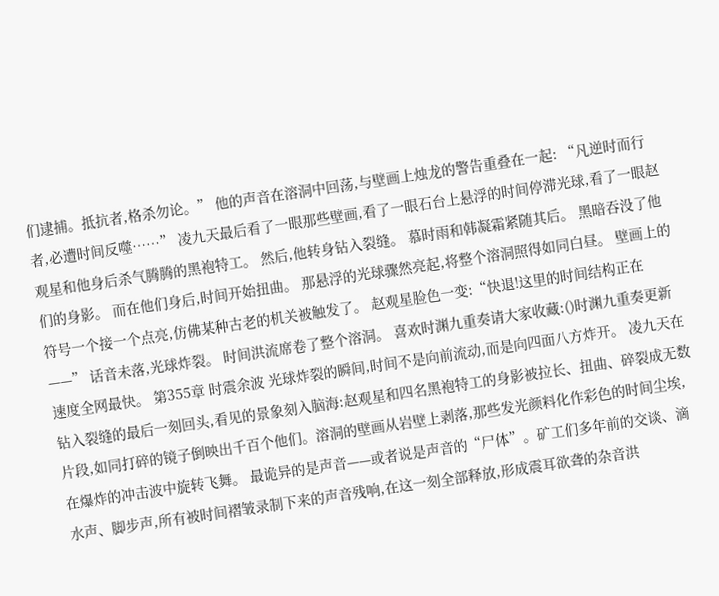们逮捕。抵抗者,格杀勿论。” 他的声音在溶洞中回荡,与壁画上烛龙的警告重叠在一起: “凡逆时而行者,必遭时间反噬……” 凌九天最后看了一眼那些壁画,看了一眼石台上悬浮的时间停滞光球,看了一眼赵观星和他身后杀气腾腾的黑袍特工。 然后,他转身钻入裂缝。 慕时雨和韩凝霜紧随其后。 黑暗吞没了他们的身影。 而在他们身后,时间开始扭曲。 那悬浮的光球骤然亮起,将整个溶洞照得如同白昼。 壁画上的符号一个接一个点亮,仿佛某种古老的机关被触发了。 赵观星脸色一变:“快退!这里的时间结构正在——” 话音未落,光球炸裂。 时间洪流席卷了整个溶洞。 喜欢时渊九重奏请大家收藏:()时渊九重奏更新速度全网最快。 第355章 时震余波 光球炸裂的瞬间,时间不是向前流动,而是向四面八方炸开。 凌九天在钻入裂缝的最后一刻回头,看见的景象刻入脑海:赵观星和四名黑袍特工的身影被拉长、扭曲、碎裂成无数片段,如同打碎的镜子倒映出千百个他们。溶洞的壁画从岩壁上剥落,那些发光颜料化作彩色的时间尘埃,在爆炸的冲击波中旋转飞舞。 最诡异的是声音——或者说是声音的“尸体”。矿工们多年前的交谈、滴水声、脚步声,所有被时间褶皱录制下来的声音残响,在这一刻全部释放,形成震耳欲聋的杂音洪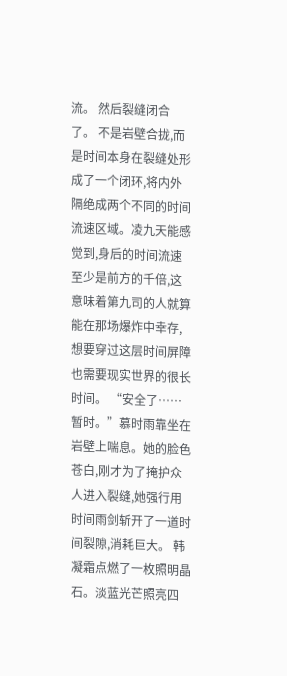流。 然后裂缝闭合了。 不是岩壁合拢,而是时间本身在裂缝处形成了一个闭环,将内外隔绝成两个不同的时间流速区域。凌九天能感觉到,身后的时间流速至少是前方的千倍,这意味着第九司的人就算能在那场爆炸中幸存,想要穿过这层时间屏障也需要现实世界的很长时间。 “安全了……暂时。”慕时雨靠坐在岩壁上喘息。她的脸色苍白,刚才为了掩护众人进入裂缝,她强行用时间雨剑斩开了一道时间裂隙,消耗巨大。 韩凝霜点燃了一枚照明晶石。淡蓝光芒照亮四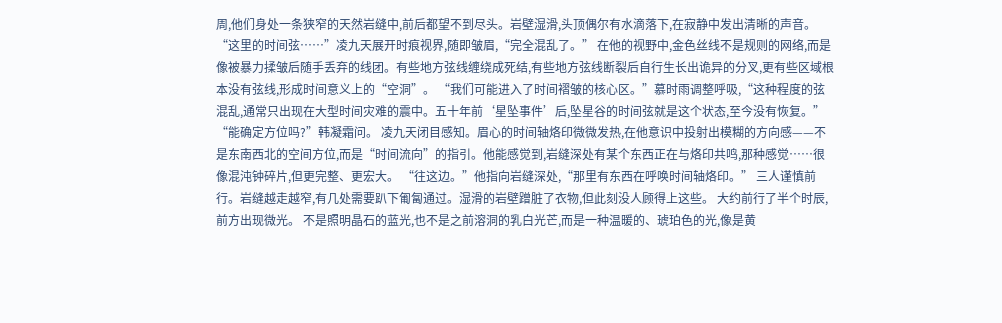周,他们身处一条狭窄的天然岩缝中,前后都望不到尽头。岩壁湿滑,头顶偶尔有水滴落下,在寂静中发出清晰的声音。 “这里的时间弦……”凌九天展开时痕视界,随即皱眉,“完全混乱了。” 在他的视野中,金色丝线不是规则的网络,而是像被暴力揉皱后随手丢弃的线团。有些地方弦线缠绕成死结,有些地方弦线断裂后自行生长出诡异的分叉,更有些区域根本没有弦线,形成时间意义上的“空洞”。 “我们可能进入了时间褶皱的核心区。”慕时雨调整呼吸,“这种程度的弦混乱,通常只出现在大型时间灾难的震中。五十年前‘星坠事件’后,坠星谷的时间弦就是这个状态,至今没有恢复。” “能确定方位吗?”韩凝霜问。 凌九天闭目感知。眉心的时间轴烙印微微发热,在他意识中投射出模糊的方向感——不是东南西北的空间方位,而是“时间流向”的指引。他能感觉到,岩缝深处有某个东西正在与烙印共鸣,那种感觉……很像混沌钟碎片,但更完整、更宏大。 “往这边。”他指向岩缝深处,“那里有东西在呼唤时间轴烙印。” 三人谨慎前行。岩缝越走越窄,有几处需要趴下匍匐通过。湿滑的岩壁蹭脏了衣物,但此刻没人顾得上这些。 大约前行了半个时辰,前方出现微光。 不是照明晶石的蓝光,也不是之前溶洞的乳白光芒,而是一种温暖的、琥珀色的光,像是黄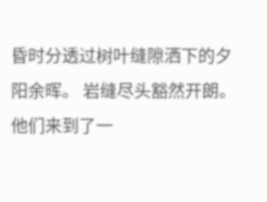昏时分透过树叶缝隙洒下的夕阳余晖。 岩缝尽头豁然开朗。 他们来到了一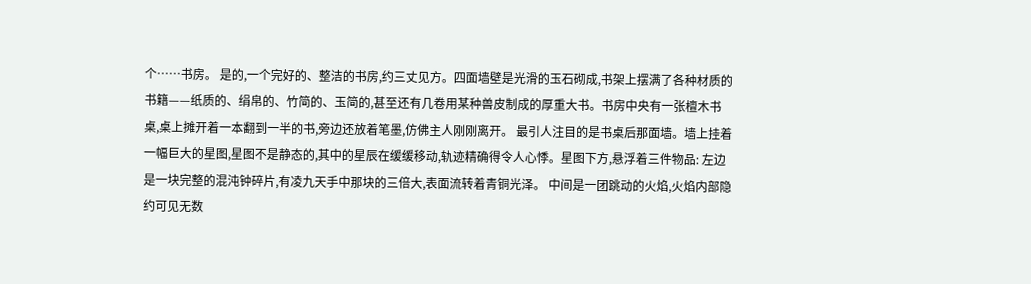个……书房。 是的,一个完好的、整洁的书房,约三丈见方。四面墙壁是光滑的玉石砌成,书架上摆满了各种材质的书籍——纸质的、绢帛的、竹简的、玉简的,甚至还有几卷用某种兽皮制成的厚重大书。书房中央有一张檀木书桌,桌上摊开着一本翻到一半的书,旁边还放着笔墨,仿佛主人刚刚离开。 最引人注目的是书桌后那面墙。墙上挂着一幅巨大的星图,星图不是静态的,其中的星辰在缓缓移动,轨迹精确得令人心悸。星图下方,悬浮着三件物品: 左边是一块完整的混沌钟碎片,有凌九天手中那块的三倍大,表面流转着青铜光泽。 中间是一团跳动的火焰,火焰内部隐约可见无数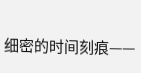细密的时间刻痕——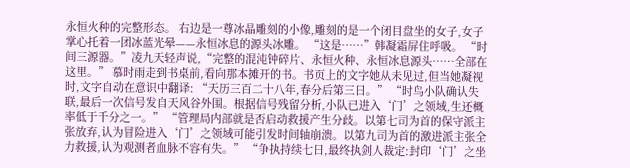永恒火种的完整形态。 右边是一尊冰晶雕刻的小像,雕刻的是一个闭目盘坐的女子,女子掌心托着一团冰蓝光晕——永恒冰息的源头冰雕。 “这是……”韩凝霜屏住呼吸。 “时间三源器。”凌九天轻声说,“完整的混沌钟碎片、永恒火种、永恒冰息源头……全部在这里。” 慕时雨走到书桌前,看向那本摊开的书。书页上的文字她从未见过,但当她凝视时,文字自动在意识中翻译: “天历三百二十八年,春分后第三日。” “时鸟小队确认失联,最后一次信号发自天风谷外围。根据信号残留分析,小队已进入‘门’之领域,生还概率低于千分之一。” “管理局内部就是否启动救援产生分歧。以第七司为首的保守派主张放弃,认为冒险进入‘门’之领域可能引发时间轴崩溃。以第九司为首的激进派主张全力救援,认为观测者血脉不容有失。” “争执持续七日,最终执剑人裁定:封印‘门’之坐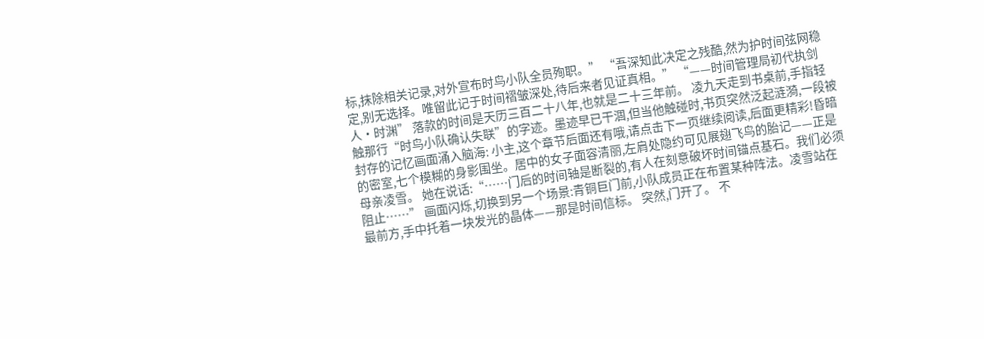标,抹除相关记录,对外宣布时鸟小队全员殉职。” “吾深知此决定之残酷,然为护时间弦网稳定,别无选择。唯留此记于时间褶皱深处,待后来者见证真相。” “——时间管理局初代执剑人·时渊” 落款的时间是天历三百二十八年,也就是二十三年前。 凌九天走到书桌前,手指轻触那行“时鸟小队确认失联”的字迹。墨迹早已干涸,但当他触碰时,书页突然泛起涟漪,一段被封存的记忆画面涌入脑海: 小主,这个章节后面还有哦,请点击下一页继续阅读,后面更精彩!昏暗的密室,七个模糊的身影围坐。居中的女子面容清丽,左肩处隐约可见展翅飞鸟的胎记——正是母亲凌雪。 她在说话:“……门后的时间轴是断裂的,有人在刻意破坏时间锚点基石。我们必须阻止……” 画面闪烁,切换到另一个场景:青铜巨门前,小队成员正在布置某种阵法。凌雪站在最前方,手中托着一块发光的晶体——那是时间信标。 突然,门开了。 不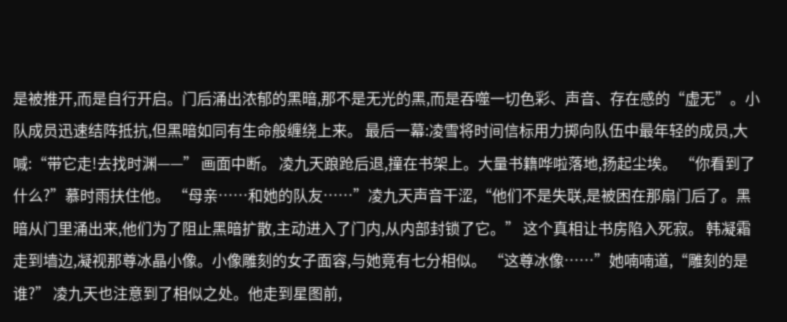是被推开,而是自行开启。门后涌出浓郁的黑暗,那不是无光的黑,而是吞噬一切色彩、声音、存在感的“虚无”。小队成员迅速结阵抵抗,但黑暗如同有生命般缠绕上来。 最后一幕:凌雪将时间信标用力掷向队伍中最年轻的成员,大喊:“带它走!去找时渊——” 画面中断。 凌九天踉跄后退,撞在书架上。大量书籍哗啦落地,扬起尘埃。 “你看到了什么?”慕时雨扶住他。 “母亲……和她的队友……”凌九天声音干涩,“他们不是失联,是被困在那扇门后了。黑暗从门里涌出来,他们为了阻止黑暗扩散,主动进入了门内,从内部封锁了它。” 这个真相让书房陷入死寂。 韩凝霜走到墙边,凝视那尊冰晶小像。小像雕刻的女子面容,与她竟有七分相似。 “这尊冰像……”她喃喃道,“雕刻的是谁?” 凌九天也注意到了相似之处。他走到星图前,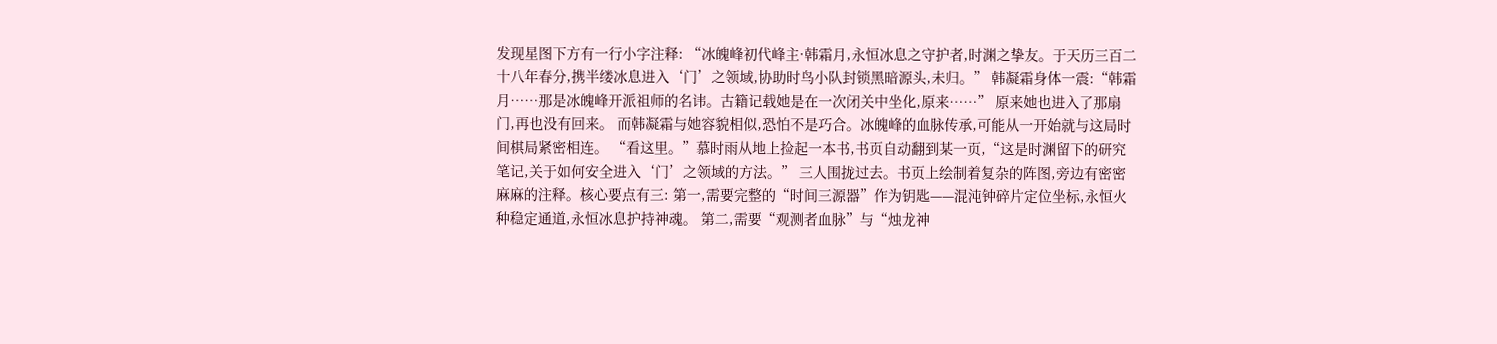发现星图下方有一行小字注释: “冰魄峰初代峰主·韩霜月,永恒冰息之守护者,时渊之挚友。于天历三百二十八年春分,携半缕冰息进入‘门’之领域,协助时鸟小队封锁黑暗源头,未归。” 韩凝霜身体一震:“韩霜月……那是冰魄峰开派祖师的名讳。古籍记载她是在一次闭关中坐化,原来……” 原来她也进入了那扇门,再也没有回来。 而韩凝霜与她容貌相似,恐怕不是巧合。冰魄峰的血脉传承,可能从一开始就与这局时间棋局紧密相连。 “看这里。”慕时雨从地上捡起一本书,书页自动翻到某一页,“这是时渊留下的研究笔记,关于如何安全进入‘门’之领域的方法。” 三人围拢过去。书页上绘制着复杂的阵图,旁边有密密麻麻的注释。核心要点有三: 第一,需要完整的“时间三源器”作为钥匙——混沌钟碎片定位坐标,永恒火种稳定通道,永恒冰息护持神魂。 第二,需要“观测者血脉”与“烛龙神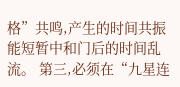格”共鸣,产生的时间共振能短暂中和门后的时间乱流。 第三,必须在“九星连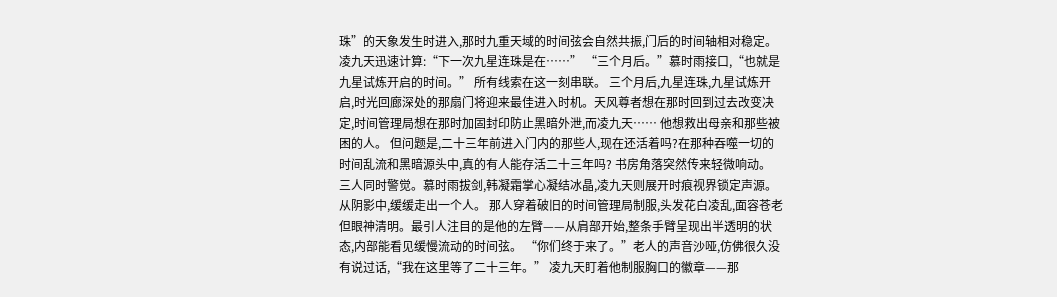珠”的天象发生时进入,那时九重天域的时间弦会自然共振,门后的时间轴相对稳定。 凌九天迅速计算:“下一次九星连珠是在……” “三个月后。”慕时雨接口,“也就是九星试炼开启的时间。” 所有线索在这一刻串联。 三个月后,九星连珠,九星试炼开启,时光回廊深处的那扇门将迎来最佳进入时机。天风尊者想在那时回到过去改变决定,时间管理局想在那时加固封印防止黑暗外泄,而凌九天…… 他想救出母亲和那些被困的人。 但问题是,二十三年前进入门内的那些人,现在还活着吗?在那种吞噬一切的时间乱流和黑暗源头中,真的有人能存活二十三年吗? 书房角落突然传来轻微响动。 三人同时警觉。慕时雨拔剑,韩凝霜掌心凝结冰晶,凌九天则展开时痕视界锁定声源。 从阴影中,缓缓走出一个人。 那人穿着破旧的时间管理局制服,头发花白凌乱,面容苍老但眼神清明。最引人注目的是他的左臂——从肩部开始,整条手臂呈现出半透明的状态,内部能看见缓慢流动的时间弦。 “你们终于来了。”老人的声音沙哑,仿佛很久没有说过话,“我在这里等了二十三年。” 凌九天盯着他制服胸口的徽章——那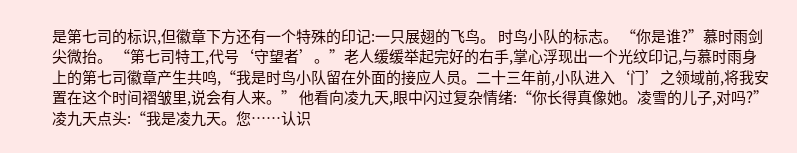是第七司的标识,但徽章下方还有一个特殊的印记:一只展翅的飞鸟。 时鸟小队的标志。 “你是谁?”慕时雨剑尖微抬。 “第七司特工,代号‘守望者’。”老人缓缓举起完好的右手,掌心浮现出一个光纹印记,与慕时雨身上的第七司徽章产生共鸣,“我是时鸟小队留在外面的接应人员。二十三年前,小队进入‘门’之领域前,将我安置在这个时间褶皱里,说会有人来。” 他看向凌九天,眼中闪过复杂情绪:“你长得真像她。凌雪的儿子,对吗?” 凌九天点头:“我是凌九天。您……认识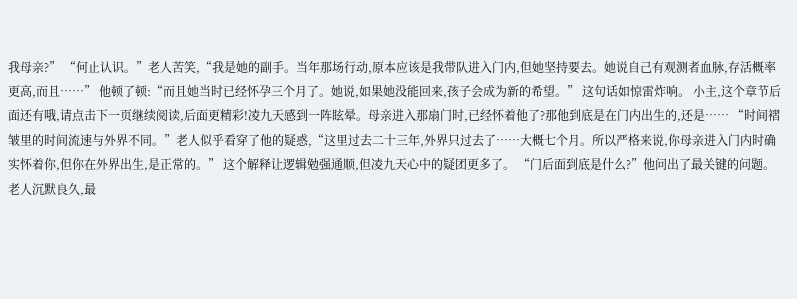我母亲?” “何止认识。”老人苦笑,“我是她的副手。当年那场行动,原本应该是我带队进入门内,但她坚持要去。她说自己有观测者血脉,存活概率更高,而且……” 他顿了顿:“而且她当时已经怀孕三个月了。她说,如果她没能回来,孩子会成为新的希望。” 这句话如惊雷炸响。 小主,这个章节后面还有哦,请点击下一页继续阅读,后面更精彩!凌九天感到一阵眩晕。母亲进入那扇门时,已经怀着他了?那他到底是在门内出生的,还是…… “时间褶皱里的时间流速与外界不同。”老人似乎看穿了他的疑惑,“这里过去二十三年,外界只过去了……大概七个月。所以严格来说,你母亲进入门内时确实怀着你,但你在外界出生,是正常的。” 这个解释让逻辑勉强通顺,但凌九天心中的疑团更多了。 “门后面到底是什么?”他问出了最关键的问题。 老人沉默良久,最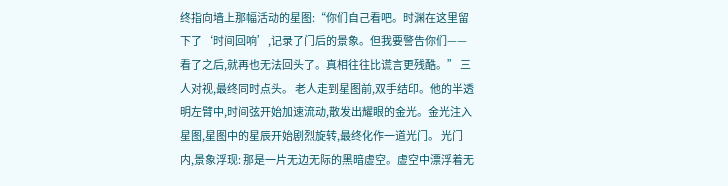终指向墙上那幅活动的星图:“你们自己看吧。时渊在这里留下了‘时间回响’,记录了门后的景象。但我要警告你们——看了之后,就再也无法回头了。真相往往比谎言更残酷。” 三人对视,最终同时点头。 老人走到星图前,双手结印。他的半透明左臂中,时间弦开始加速流动,散发出耀眼的金光。金光注入星图,星图中的星辰开始剧烈旋转,最终化作一道光门。 光门内,景象浮现: 那是一片无边无际的黑暗虚空。虚空中漂浮着无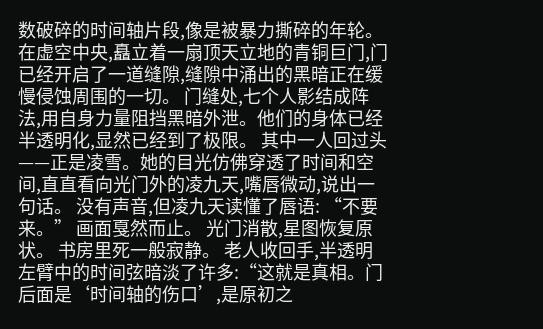数破碎的时间轴片段,像是被暴力撕碎的年轮。在虚空中央,矗立着一扇顶天立地的青铜巨门,门已经开启了一道缝隙,缝隙中涌出的黑暗正在缓慢侵蚀周围的一切。 门缝处,七个人影结成阵法,用自身力量阻挡黑暗外泄。他们的身体已经半透明化,显然已经到了极限。 其中一人回过头——正是凌雪。她的目光仿佛穿透了时间和空间,直直看向光门外的凌九天,嘴唇微动,说出一句话。 没有声音,但凌九天读懂了唇语: “不要来。” 画面戛然而止。 光门消散,星图恢复原状。 书房里死一般寂静。 老人收回手,半透明左臂中的时间弦暗淡了许多:“这就是真相。门后面是‘时间轴的伤口’,是原初之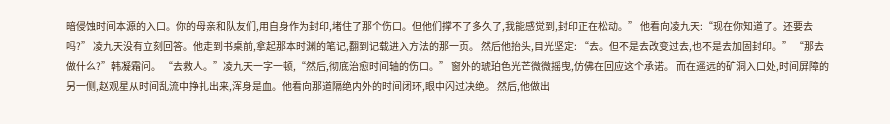暗侵蚀时间本源的入口。你的母亲和队友们,用自身作为封印,堵住了那个伤口。但他们撑不了多久了,我能感觉到,封印正在松动。” 他看向凌九天:“现在你知道了。还要去吗?” 凌九天没有立刻回答。他走到书桌前,拿起那本时渊的笔记,翻到记载进入方法的那一页。 然后他抬头,目光坚定: “去。但不是去改变过去,也不是去加固封印。” “那去做什么?”韩凝霜问。 “去救人。”凌九天一字一顿,“然后,彻底治愈时间轴的伤口。” 窗外的琥珀色光芒微微摇曳,仿佛在回应这个承诺。 而在遥远的矿洞入口处,时间屏障的另一侧,赵观星从时间乱流中挣扎出来,浑身是血。他看向那道隔绝内外的时间闭环,眼中闪过决绝。 然后,他做出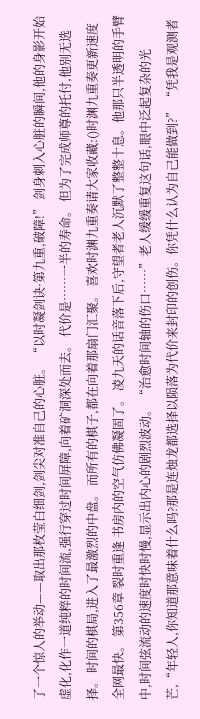了一个惊人的举动——取出那枚莹白细剑,剑尖对准自己的心脏。 “以时凝剑诀·第九重,破障!” 剑身刺入心脏的瞬间,他的身影开始虚化,化作一道纯粹的时间流,强行穿过时间屏障,向着矿洞深处而去。 代价是……一半的寿命。 但为了完成师尊的托付,他别无选择。 时间的棋局,进入了最激烈的中盘。 而所有的棋子,都在向着那扇门汇聚。 喜欢时渊九重奏请大家收藏:()时渊九重奏更新速度全网最快。 第356章 裂时重逢 书房内的空气仿佛凝固了。 凌九天的话音落下后,守望者老人沉默了整整十息。他那只半透明的手臂中,时间弦流动的速度时快时慢,显示出内心的剧烈波动。 “治愈时间轴的伤口……”老人缓缓重复这句话,眼中泛起复杂的光芒,“年轻人,你知道那意味着什么吗?那是连烛龙都选择以陨落为代价来封印的创伤。你凭什么认为自己能做到?” “凭我是观测者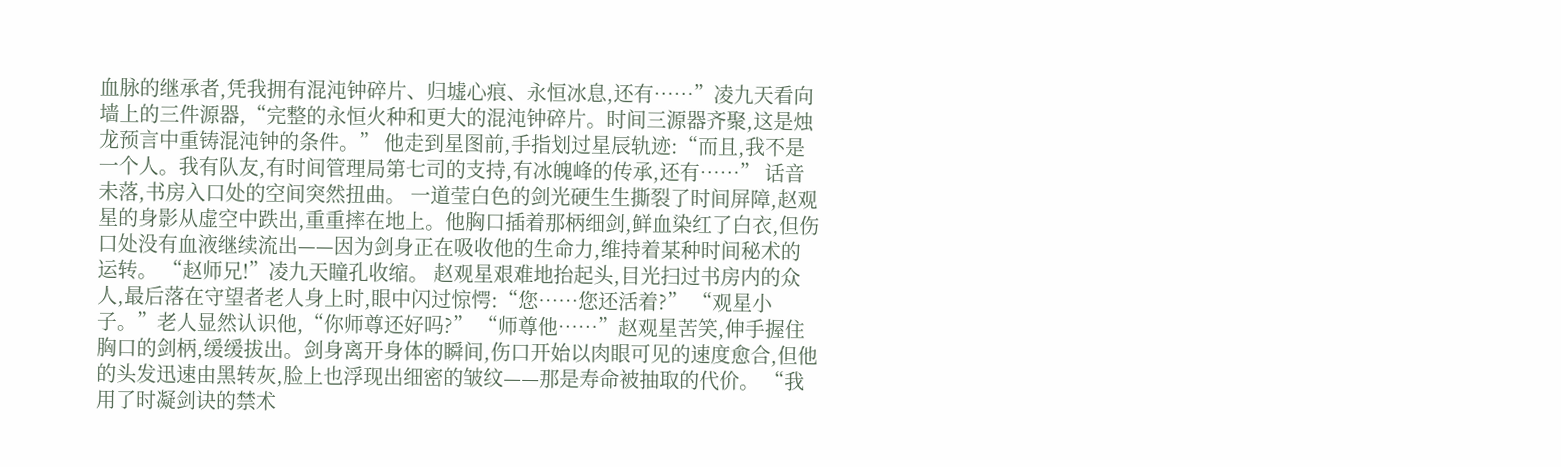血脉的继承者,凭我拥有混沌钟碎片、归墟心痕、永恒冰息,还有……”凌九天看向墙上的三件源器,“完整的永恒火种和更大的混沌钟碎片。时间三源器齐聚,这是烛龙预言中重铸混沌钟的条件。” 他走到星图前,手指划过星辰轨迹:“而且,我不是一个人。我有队友,有时间管理局第七司的支持,有冰魄峰的传承,还有……” 话音未落,书房入口处的空间突然扭曲。 一道莹白色的剑光硬生生撕裂了时间屏障,赵观星的身影从虚空中跌出,重重摔在地上。他胸口插着那柄细剑,鲜血染红了白衣,但伤口处没有血液继续流出——因为剑身正在吸收他的生命力,维持着某种时间秘术的运转。 “赵师兄!”凌九天瞳孔收缩。 赵观星艰难地抬起头,目光扫过书房内的众人,最后落在守望者老人身上时,眼中闪过惊愕:“您……您还活着?” “观星小子。”老人显然认识他,“你师尊还好吗?” “师尊他……”赵观星苦笑,伸手握住胸口的剑柄,缓缓拔出。剑身离开身体的瞬间,伤口开始以肉眼可见的速度愈合,但他的头发迅速由黑转灰,脸上也浮现出细密的皱纹——那是寿命被抽取的代价。 “我用了时凝剑诀的禁术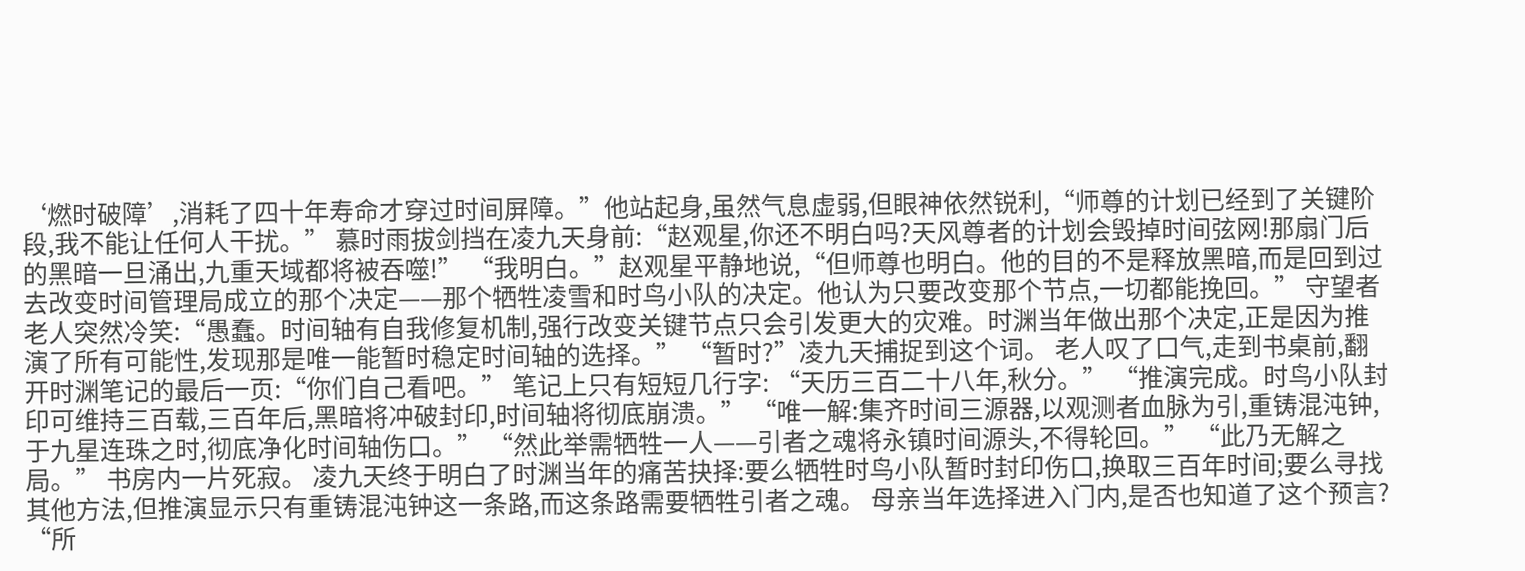‘燃时破障’,消耗了四十年寿命才穿过时间屏障。”他站起身,虽然气息虚弱,但眼神依然锐利,“师尊的计划已经到了关键阶段,我不能让任何人干扰。” 慕时雨拔剑挡在凌九天身前:“赵观星,你还不明白吗?天风尊者的计划会毁掉时间弦网!那扇门后的黑暗一旦涌出,九重天域都将被吞噬!” “我明白。”赵观星平静地说,“但师尊也明白。他的目的不是释放黑暗,而是回到过去改变时间管理局成立的那个决定——那个牺牲凌雪和时鸟小队的决定。他认为只要改变那个节点,一切都能挽回。” 守望者老人突然冷笑:“愚蠢。时间轴有自我修复机制,强行改变关键节点只会引发更大的灾难。时渊当年做出那个决定,正是因为推演了所有可能性,发现那是唯一能暂时稳定时间轴的选择。” “暂时?”凌九天捕捉到这个词。 老人叹了口气,走到书桌前,翻开时渊笔记的最后一页:“你们自己看吧。” 笔记上只有短短几行字: “天历三百二十八年,秋分。” “推演完成。时鸟小队封印可维持三百载,三百年后,黑暗将冲破封印,时间轴将彻底崩溃。” “唯一解:集齐时间三源器,以观测者血脉为引,重铸混沌钟,于九星连珠之时,彻底净化时间轴伤口。” “然此举需牺牲一人——引者之魂将永镇时间源头,不得轮回。” “此乃无解之局。” 书房内一片死寂。 凌九天终于明白了时渊当年的痛苦抉择:要么牺牲时鸟小队暂时封印伤口,换取三百年时间;要么寻找其他方法,但推演显示只有重铸混沌钟这一条路,而这条路需要牺牲引者之魂。 母亲当年选择进入门内,是否也知道了这个预言? “所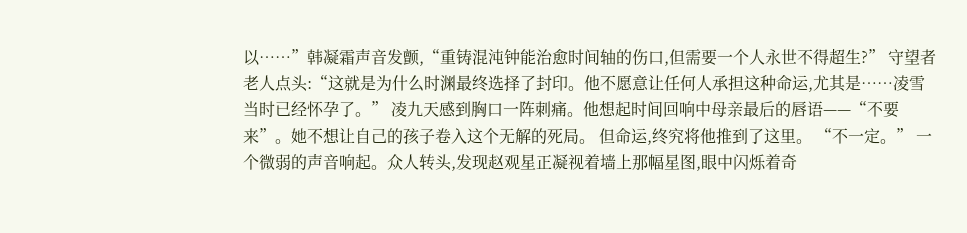以……”韩凝霜声音发颤,“重铸混沌钟能治愈时间轴的伤口,但需要一个人永世不得超生?” 守望者老人点头:“这就是为什么时渊最终选择了封印。他不愿意让任何人承担这种命运,尤其是……凌雪当时已经怀孕了。” 凌九天感到胸口一阵刺痛。他想起时间回响中母亲最后的唇语——“不要来”。她不想让自己的孩子卷入这个无解的死局。 但命运,终究将他推到了这里。 “不一定。” 一个微弱的声音响起。众人转头,发现赵观星正凝视着墙上那幅星图,眼中闪烁着奇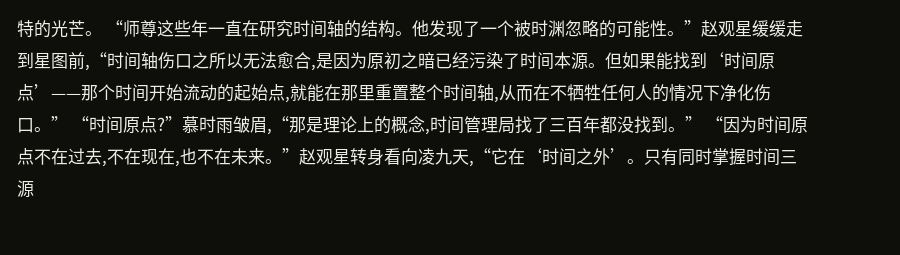特的光芒。 “师尊这些年一直在研究时间轴的结构。他发现了一个被时渊忽略的可能性。”赵观星缓缓走到星图前,“时间轴伤口之所以无法愈合,是因为原初之暗已经污染了时间本源。但如果能找到‘时间原点’——那个时间开始流动的起始点,就能在那里重置整个时间轴,从而在不牺牲任何人的情况下净化伤口。” “时间原点?”慕时雨皱眉,“那是理论上的概念,时间管理局找了三百年都没找到。” “因为时间原点不在过去,不在现在,也不在未来。”赵观星转身看向凌九天,“它在‘时间之外’。只有同时掌握时间三源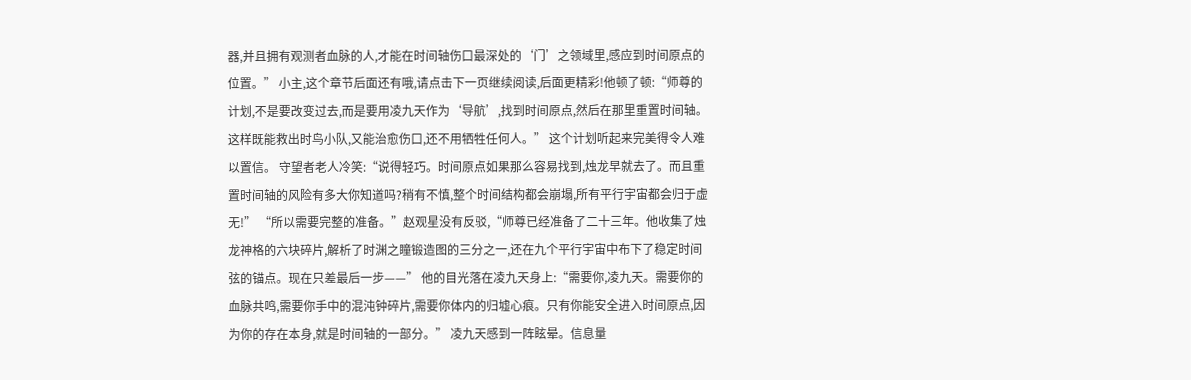器,并且拥有观测者血脉的人,才能在时间轴伤口最深处的‘门’之领域里,感应到时间原点的位置。” 小主,这个章节后面还有哦,请点击下一页继续阅读,后面更精彩!他顿了顿:“师尊的计划,不是要改变过去,而是要用凌九天作为‘导航’,找到时间原点,然后在那里重置时间轴。这样既能救出时鸟小队,又能治愈伤口,还不用牺牲任何人。” 这个计划听起来完美得令人难以置信。 守望者老人冷笑:“说得轻巧。时间原点如果那么容易找到,烛龙早就去了。而且重置时间轴的风险有多大你知道吗?稍有不慎,整个时间结构都会崩塌,所有平行宇宙都会归于虚无!” “所以需要完整的准备。”赵观星没有反驳,“师尊已经准备了二十三年。他收集了烛龙神格的六块碎片,解析了时渊之瞳锻造图的三分之一,还在九个平行宇宙中布下了稳定时间弦的锚点。现在只差最后一步——” 他的目光落在凌九天身上:“需要你,凌九天。需要你的血脉共鸣,需要你手中的混沌钟碎片,需要你体内的归墟心痕。只有你能安全进入时间原点,因为你的存在本身,就是时间轴的一部分。” 凌九天感到一阵眩晕。信息量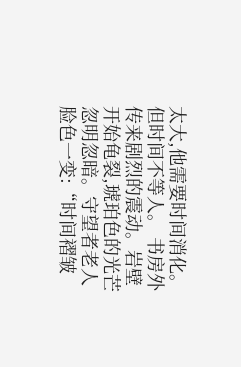太大,他需要时间消化。 但时间不等人。 书房外传来剧烈的震动。岩壁开始龟裂,琥珀色的光芒忽明忽暗。守望者老人脸色一变:“时间褶皱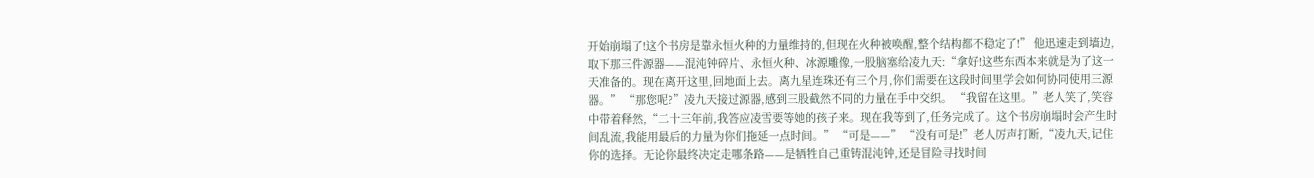开始崩塌了!这个书房是靠永恒火种的力量维持的,但现在火种被唤醒,整个结构都不稳定了!” 他迅速走到墙边,取下那三件源器——混沌钟碎片、永恒火种、冰源雕像,一股脑塞给凌九天:“拿好!这些东西本来就是为了这一天准备的。现在离开这里,回地面上去。离九星连珠还有三个月,你们需要在这段时间里学会如何协同使用三源器。” “那您呢?”凌九天接过源器,感到三股截然不同的力量在手中交织。 “我留在这里。”老人笑了,笑容中带着释然,“二十三年前,我答应凌雪要等她的孩子来。现在我等到了,任务完成了。这个书房崩塌时会产生时间乱流,我能用最后的力量为你们拖延一点时间。” “可是——” “没有可是!”老人厉声打断,“凌九天,记住你的选择。无论你最终决定走哪条路——是牺牲自己重铸混沌钟,还是冒险寻找时间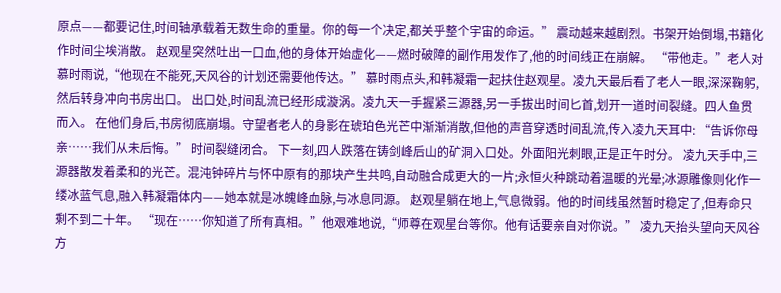原点——都要记住,时间轴承载着无数生命的重量。你的每一个决定,都关乎整个宇宙的命运。” 震动越来越剧烈。书架开始倒塌,书籍化作时间尘埃消散。 赵观星突然吐出一口血,他的身体开始虚化——燃时破障的副作用发作了,他的时间线正在崩解。 “带他走。”老人对慕时雨说,“他现在不能死,天风谷的计划还需要他传达。” 慕时雨点头,和韩凝霜一起扶住赵观星。凌九天最后看了老人一眼,深深鞠躬,然后转身冲向书房出口。 出口处,时间乱流已经形成漩涡。凌九天一手握紧三源器,另一手拔出时间匕首,划开一道时间裂缝。四人鱼贯而入。 在他们身后,书房彻底崩塌。守望者老人的身影在琥珀色光芒中渐渐消散,但他的声音穿透时间乱流,传入凌九天耳中: “告诉你母亲……我们从未后悔。” 时间裂缝闭合。 下一刻,四人跌落在铸剑峰后山的矿洞入口处。外面阳光刺眼,正是正午时分。 凌九天手中,三源器散发着柔和的光芒。混沌钟碎片与怀中原有的那块产生共鸣,自动融合成更大的一片;永恒火种跳动着温暖的光晕;冰源雕像则化作一缕冰蓝气息,融入韩凝霜体内——她本就是冰魄峰血脉,与冰息同源。 赵观星躺在地上,气息微弱。他的时间线虽然暂时稳定了,但寿命只剩不到二十年。 “现在……你知道了所有真相。”他艰难地说,“师尊在观星台等你。他有话要亲自对你说。” 凌九天抬头望向天风谷方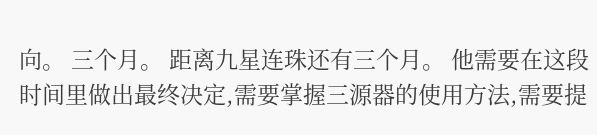向。 三个月。 距离九星连珠还有三个月。 他需要在这段时间里做出最终决定,需要掌握三源器的使用方法,需要提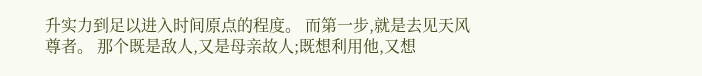升实力到足以进入时间原点的程度。 而第一步,就是去见天风尊者。 那个既是敌人,又是母亲故人;既想利用他,又想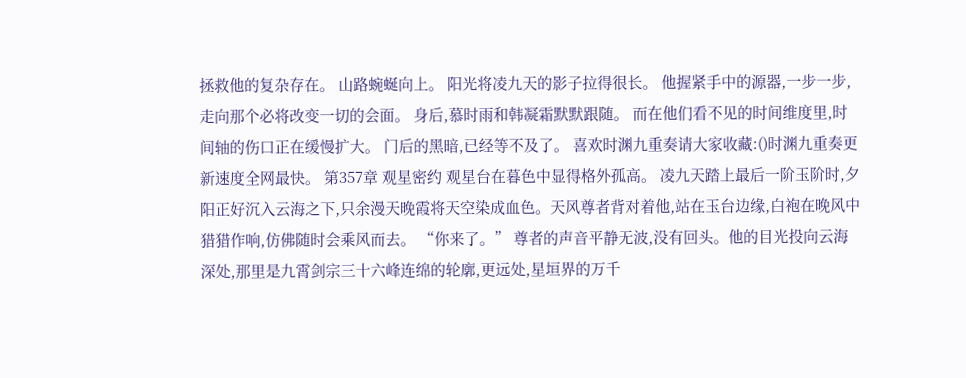拯救他的复杂存在。 山路蜿蜒向上。 阳光将凌九天的影子拉得很长。 他握紧手中的源器,一步一步,走向那个必将改变一切的会面。 身后,慕时雨和韩凝霜默默跟随。 而在他们看不见的时间维度里,时间轴的伤口正在缓慢扩大。 门后的黑暗,已经等不及了。 喜欢时渊九重奏请大家收藏:()时渊九重奏更新速度全网最快。 第357章 观星密约 观星台在暮色中显得格外孤高。 凌九天踏上最后一阶玉阶时,夕阳正好沉入云海之下,只余漫天晚霞将天空染成血色。天风尊者背对着他,站在玉台边缘,白袍在晚风中猎猎作响,仿佛随时会乘风而去。 “你来了。” 尊者的声音平静无波,没有回头。他的目光投向云海深处,那里是九霄剑宗三十六峰连绵的轮廓,更远处,星垣界的万千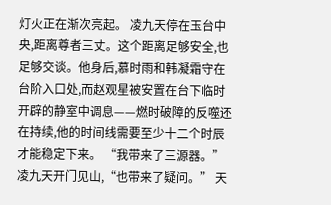灯火正在渐次亮起。 凌九天停在玉台中央,距离尊者三丈。这个距离足够安全,也足够交谈。他身后,慕时雨和韩凝霜守在台阶入口处,而赵观星被安置在台下临时开辟的静室中调息——燃时破障的反噬还在持续,他的时间线需要至少十二个时辰才能稳定下来。 “我带来了三源器。”凌九天开门见山,“也带来了疑问。” 天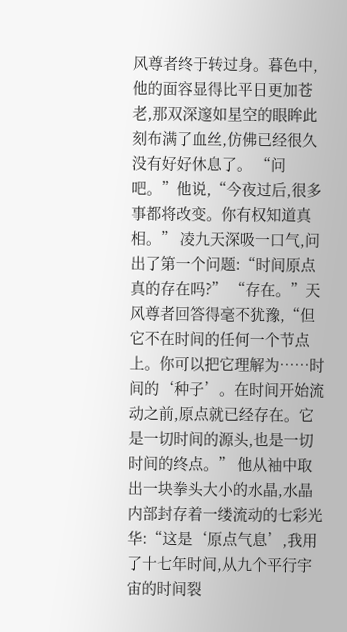风尊者终于转过身。暮色中,他的面容显得比平日更加苍老,那双深邃如星空的眼眸此刻布满了血丝,仿佛已经很久没有好好休息了。 “问吧。”他说,“今夜过后,很多事都将改变。你有权知道真相。” 凌九天深吸一口气,问出了第一个问题:“时间原点真的存在吗?” “存在。”天风尊者回答得毫不犹豫,“但它不在时间的任何一个节点上。你可以把它理解为……时间的‘种子’。在时间开始流动之前,原点就已经存在。它是一切时间的源头,也是一切时间的终点。” 他从袖中取出一块拳头大小的水晶,水晶内部封存着一缕流动的七彩光华:“这是‘原点气息’,我用了十七年时间,从九个平行宇宙的时间裂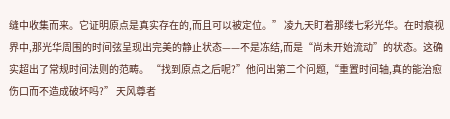缝中收集而来。它证明原点是真实存在的,而且可以被定位。” 凌九天盯着那缕七彩光华。在时痕视界中,那光华周围的时间弦呈现出完美的静止状态——不是冻结,而是“尚未开始流动”的状态。这确实超出了常规时间法则的范畴。 “找到原点之后呢?”他问出第二个问题,“重置时间轴,真的能治愈伤口而不造成破坏吗?” 天风尊者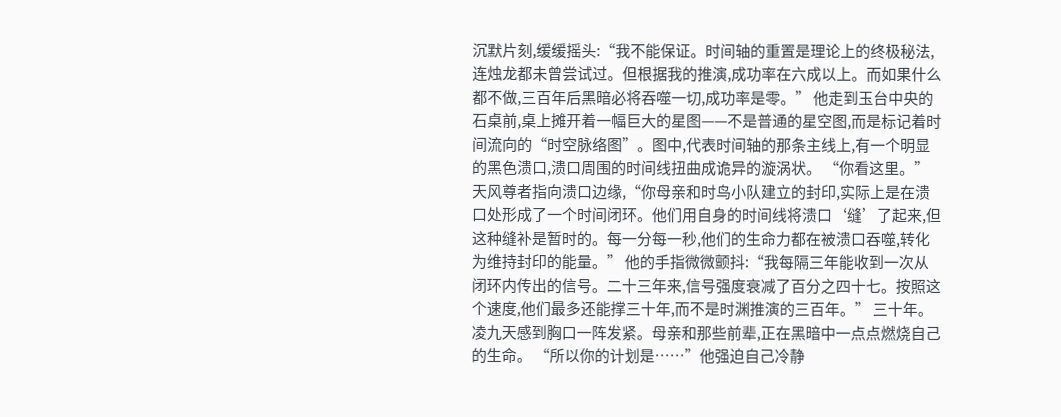沉默片刻,缓缓摇头:“我不能保证。时间轴的重置是理论上的终极秘法,连烛龙都未曾尝试过。但根据我的推演,成功率在六成以上。而如果什么都不做,三百年后黑暗必将吞噬一切,成功率是零。” 他走到玉台中央的石桌前,桌上摊开着一幅巨大的星图——不是普通的星空图,而是标记着时间流向的“时空脉络图”。图中,代表时间轴的那条主线上,有一个明显的黑色溃口,溃口周围的时间线扭曲成诡异的漩涡状。 “你看这里。”天风尊者指向溃口边缘,“你母亲和时鸟小队建立的封印,实际上是在溃口处形成了一个时间闭环。他们用自身的时间线将溃口‘缝’了起来,但这种缝补是暂时的。每一分每一秒,他们的生命力都在被溃口吞噬,转化为维持封印的能量。” 他的手指微微颤抖:“我每隔三年能收到一次从闭环内传出的信号。二十三年来,信号强度衰减了百分之四十七。按照这个速度,他们最多还能撑三十年,而不是时渊推演的三百年。” 三十年。 凌九天感到胸口一阵发紧。母亲和那些前辈,正在黑暗中一点点燃烧自己的生命。 “所以你的计划是……”他强迫自己冷静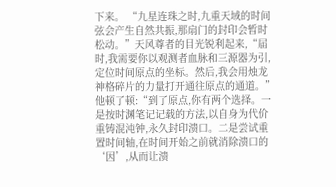下来。 “九星连珠之时,九重天域的时间弦会产生自然共振,那扇门的封印会暂时松动。”天风尊者的目光锐利起来,“届时,我需要你以观测者血脉和三源器为引,定位时间原点的坐标。然后,我会用烛龙神格碎片的力量打开通往原点的通道。” 他顿了顿:“到了原点,你有两个选择。一是按时渊笔记记载的方法,以自身为代价重铸混沌钟,永久封印溃口。二是尝试重置时间轴,在时间开始之前就消除溃口的‘因’,从而让溃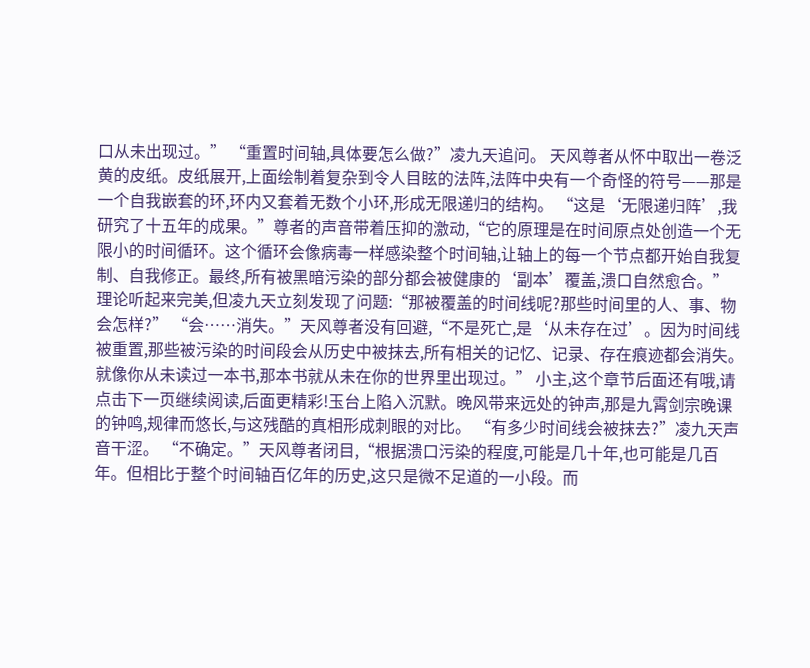口从未出现过。” “重置时间轴,具体要怎么做?”凌九天追问。 天风尊者从怀中取出一卷泛黄的皮纸。皮纸展开,上面绘制着复杂到令人目眩的法阵,法阵中央有一个奇怪的符号——那是一个自我嵌套的环,环内又套着无数个小环,形成无限递归的结构。 “这是‘无限递归阵’,我研究了十五年的成果。”尊者的声音带着压抑的激动,“它的原理是在时间原点处创造一个无限小的时间循环。这个循环会像病毒一样感染整个时间轴,让轴上的每一个节点都开始自我复制、自我修正。最终,所有被黑暗污染的部分都会被健康的‘副本’覆盖,溃口自然愈合。” 理论听起来完美,但凌九天立刻发现了问题:“那被覆盖的时间线呢?那些时间里的人、事、物会怎样?” “会……消失。”天风尊者没有回避,“不是死亡,是‘从未存在过’。因为时间线被重置,那些被污染的时间段会从历史中被抹去,所有相关的记忆、记录、存在痕迹都会消失。就像你从未读过一本书,那本书就从未在你的世界里出现过。” 小主,这个章节后面还有哦,请点击下一页继续阅读,后面更精彩!玉台上陷入沉默。晚风带来远处的钟声,那是九霄剑宗晚课的钟鸣,规律而悠长,与这残酷的真相形成刺眼的对比。 “有多少时间线会被抹去?”凌九天声音干涩。 “不确定。”天风尊者闭目,“根据溃口污染的程度,可能是几十年,也可能是几百年。但相比于整个时间轴百亿年的历史,这只是微不足道的一小段。而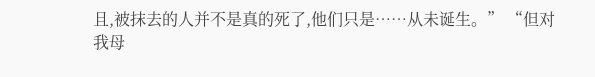且,被抹去的人并不是真的死了,他们只是……从未诞生。” “但对我母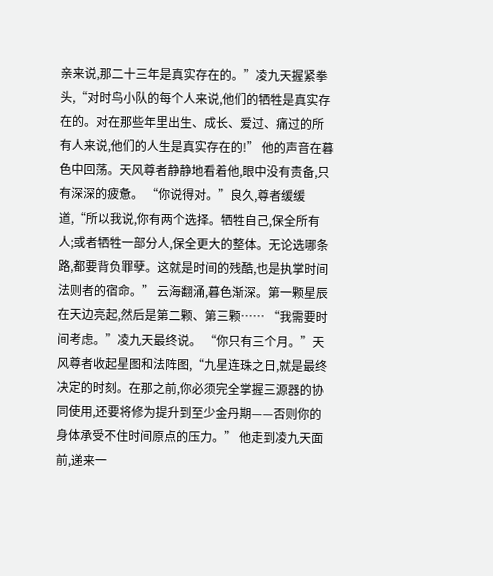亲来说,那二十三年是真实存在的。”凌九天握紧拳头,“对时鸟小队的每个人来说,他们的牺牲是真实存在的。对在那些年里出生、成长、爱过、痛过的所有人来说,他们的人生是真实存在的!” 他的声音在暮色中回荡。天风尊者静静地看着他,眼中没有责备,只有深深的疲惫。 “你说得对。”良久,尊者缓缓道,“所以我说,你有两个选择。牺牲自己,保全所有人;或者牺牲一部分人,保全更大的整体。无论选哪条路,都要背负罪孽。这就是时间的残酷,也是执掌时间法则者的宿命。” 云海翻涌,暮色渐深。第一颗星辰在天边亮起,然后是第二颗、第三颗…… “我需要时间考虑。”凌九天最终说。 “你只有三个月。”天风尊者收起星图和法阵图,“九星连珠之日,就是最终决定的时刻。在那之前,你必须完全掌握三源器的协同使用,还要将修为提升到至少金丹期——否则你的身体承受不住时间原点的压力。” 他走到凌九天面前,递来一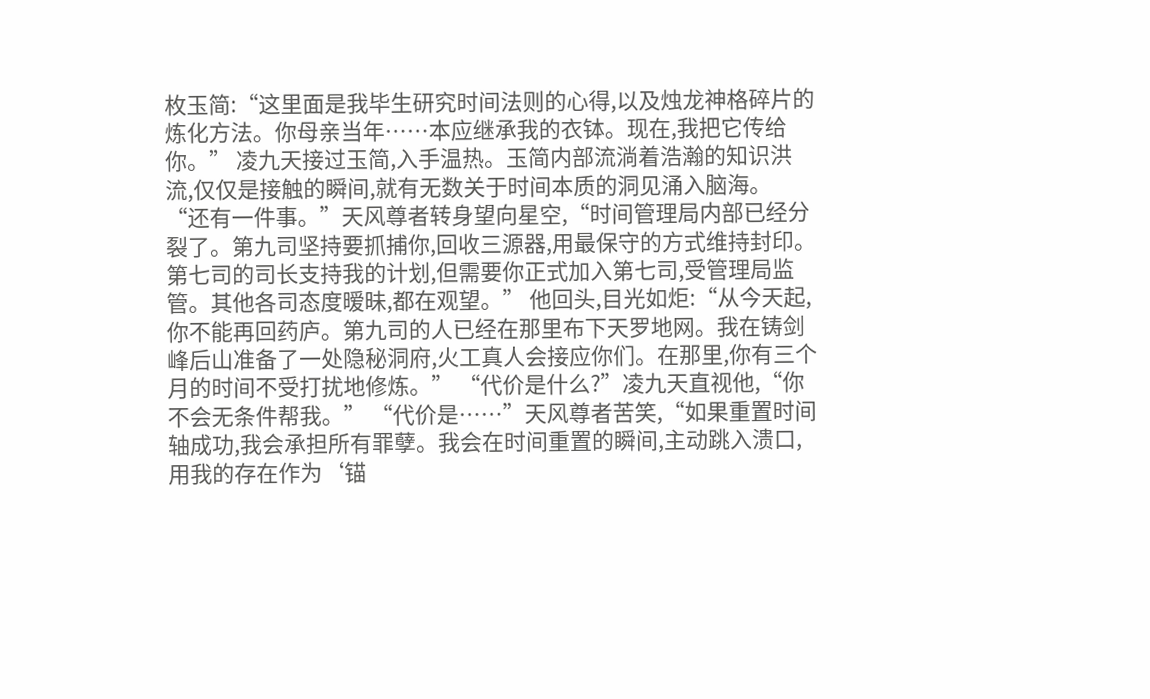枚玉简:“这里面是我毕生研究时间法则的心得,以及烛龙神格碎片的炼化方法。你母亲当年……本应继承我的衣钵。现在,我把它传给你。” 凌九天接过玉简,入手温热。玉简内部流淌着浩瀚的知识洪流,仅仅是接触的瞬间,就有无数关于时间本质的洞见涌入脑海。 “还有一件事。”天风尊者转身望向星空,“时间管理局内部已经分裂了。第九司坚持要抓捕你,回收三源器,用最保守的方式维持封印。第七司的司长支持我的计划,但需要你正式加入第七司,受管理局监管。其他各司态度暧昧,都在观望。” 他回头,目光如炬:“从今天起,你不能再回药庐。第九司的人已经在那里布下天罗地网。我在铸剑峰后山准备了一处隐秘洞府,火工真人会接应你们。在那里,你有三个月的时间不受打扰地修炼。” “代价是什么?”凌九天直视他,“你不会无条件帮我。” “代价是……”天风尊者苦笑,“如果重置时间轴成功,我会承担所有罪孽。我会在时间重置的瞬间,主动跳入溃口,用我的存在作为‘锚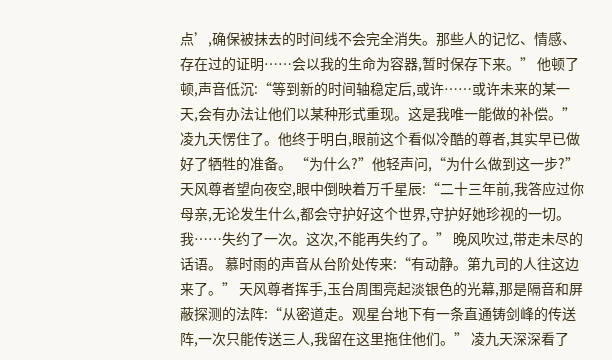点’,确保被抹去的时间线不会完全消失。那些人的记忆、情感、存在过的证明……会以我的生命为容器,暂时保存下来。” 他顿了顿,声音低沉:“等到新的时间轴稳定后,或许……或许未来的某一天,会有办法让他们以某种形式重现。这是我唯一能做的补偿。” 凌九天愣住了。他终于明白,眼前这个看似冷酷的尊者,其实早已做好了牺牲的准备。 “为什么?”他轻声问,“为什么做到这一步?” 天风尊者望向夜空,眼中倒映着万千星辰:“二十三年前,我答应过你母亲,无论发生什么,都会守护好这个世界,守护好她珍视的一切。我……失约了一次。这次,不能再失约了。” 晚风吹过,带走未尽的话语。 慕时雨的声音从台阶处传来:“有动静。第九司的人往这边来了。” 天风尊者挥手,玉台周围亮起淡银色的光幕,那是隔音和屏蔽探测的法阵:“从密道走。观星台地下有一条直通铸剑峰的传送阵,一次只能传送三人,我留在这里拖住他们。” 凌九天深深看了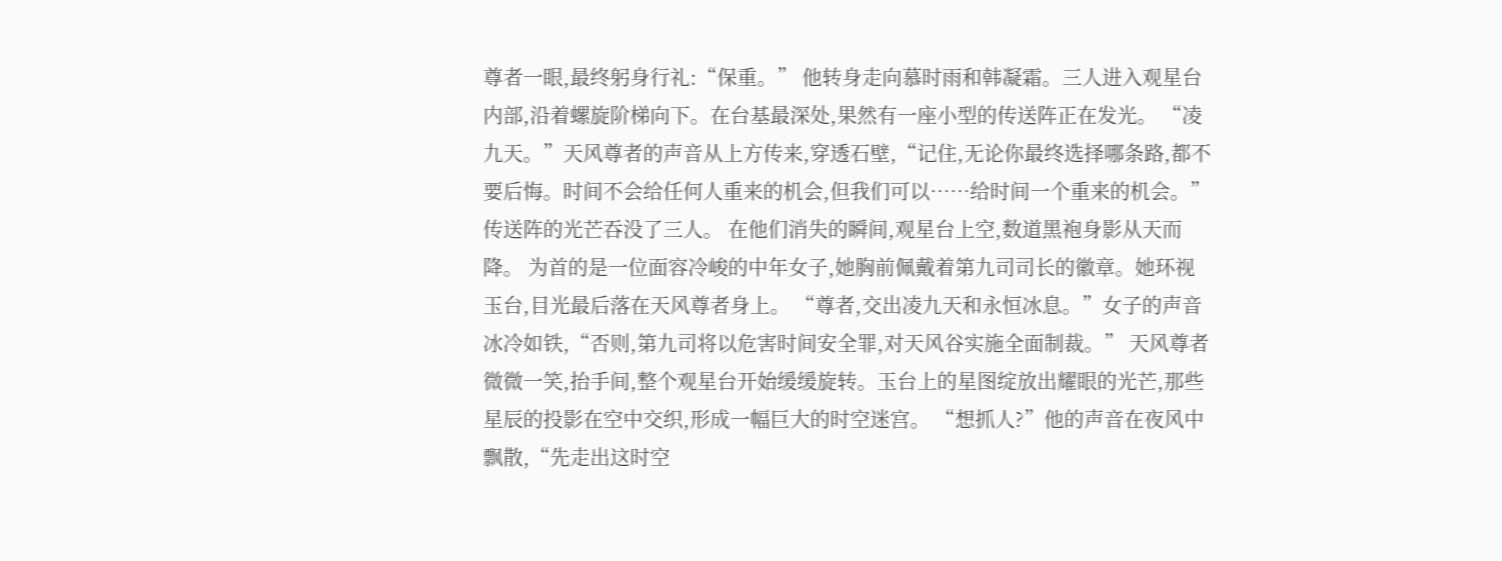尊者一眼,最终躬身行礼:“保重。” 他转身走向慕时雨和韩凝霜。三人进入观星台内部,沿着螺旋阶梯向下。在台基最深处,果然有一座小型的传送阵正在发光。 “凌九天。”天风尊者的声音从上方传来,穿透石壁,“记住,无论你最终选择哪条路,都不要后悔。时间不会给任何人重来的机会,但我们可以……给时间一个重来的机会。” 传送阵的光芒吞没了三人。 在他们消失的瞬间,观星台上空,数道黑袍身影从天而降。 为首的是一位面容冷峻的中年女子,她胸前佩戴着第九司司长的徽章。她环视玉台,目光最后落在天风尊者身上。 “尊者,交出凌九天和永恒冰息。”女子的声音冰冷如铁,“否则,第九司将以危害时间安全罪,对天风谷实施全面制裁。” 天风尊者微微一笑,抬手间,整个观星台开始缓缓旋转。玉台上的星图绽放出耀眼的光芒,那些星辰的投影在空中交织,形成一幅巨大的时空迷宫。 “想抓人?”他的声音在夜风中飘散,“先走出这时空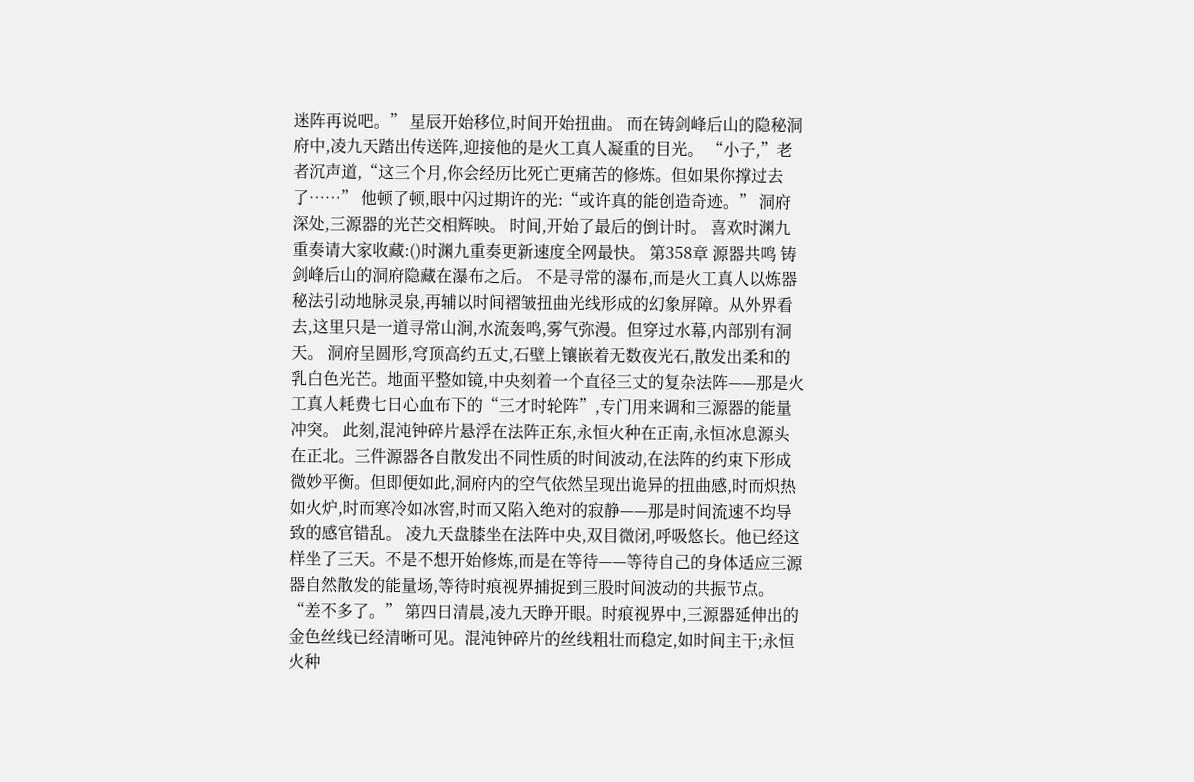迷阵再说吧。” 星辰开始移位,时间开始扭曲。 而在铸剑峰后山的隐秘洞府中,凌九天踏出传送阵,迎接他的是火工真人凝重的目光。 “小子,”老者沉声道,“这三个月,你会经历比死亡更痛苦的修炼。但如果你撑过去了……” 他顿了顿,眼中闪过期许的光:“或许真的能创造奇迹。” 洞府深处,三源器的光芒交相辉映。 时间,开始了最后的倒计时。 喜欢时渊九重奏请大家收藏:()时渊九重奏更新速度全网最快。 第358章 源器共鸣 铸剑峰后山的洞府隐藏在瀑布之后。 不是寻常的瀑布,而是火工真人以炼器秘法引动地脉灵泉,再辅以时间褶皱扭曲光线形成的幻象屏障。从外界看去,这里只是一道寻常山涧,水流轰鸣,雾气弥漫。但穿过水幕,内部别有洞天。 洞府呈圆形,穹顶高约五丈,石壁上镶嵌着无数夜光石,散发出柔和的乳白色光芒。地面平整如镜,中央刻着一个直径三丈的复杂法阵——那是火工真人耗费七日心血布下的“三才时轮阵”,专门用来调和三源器的能量冲突。 此刻,混沌钟碎片悬浮在法阵正东,永恒火种在正南,永恒冰息源头在正北。三件源器各自散发出不同性质的时间波动,在法阵的约束下形成微妙平衡。但即便如此,洞府内的空气依然呈现出诡异的扭曲感,时而炽热如火炉,时而寒冷如冰窖,时而又陷入绝对的寂静——那是时间流速不均导致的感官错乱。 凌九天盘膝坐在法阵中央,双目微闭,呼吸悠长。他已经这样坐了三天。不是不想开始修炼,而是在等待——等待自己的身体适应三源器自然散发的能量场,等待时痕视界捕捉到三股时间波动的共振节点。 “差不多了。” 第四日清晨,凌九天睁开眼。时痕视界中,三源器延伸出的金色丝线已经清晰可见。混沌钟碎片的丝线粗壮而稳定,如时间主干;永恒火种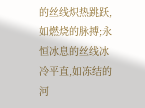的丝线炽热跳跃,如燃烧的脉搏;永恒冰息的丝线冰冷平直,如冻结的河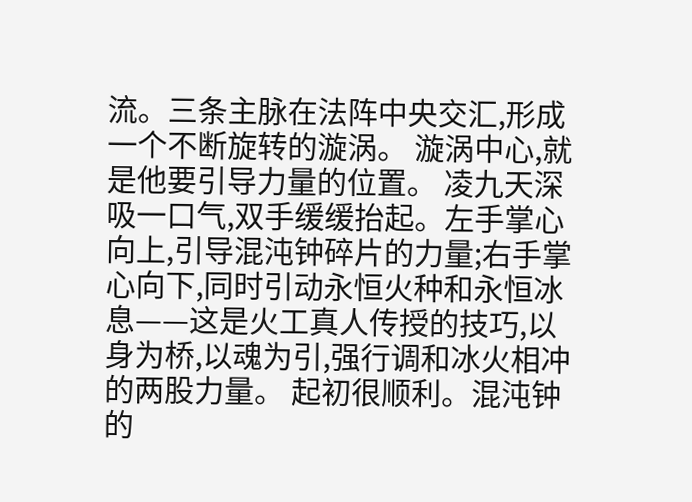流。三条主脉在法阵中央交汇,形成一个不断旋转的漩涡。 漩涡中心,就是他要引导力量的位置。 凌九天深吸一口气,双手缓缓抬起。左手掌心向上,引导混沌钟碎片的力量;右手掌心向下,同时引动永恒火种和永恒冰息——这是火工真人传授的技巧,以身为桥,以魂为引,强行调和冰火相冲的两股力量。 起初很顺利。混沌钟的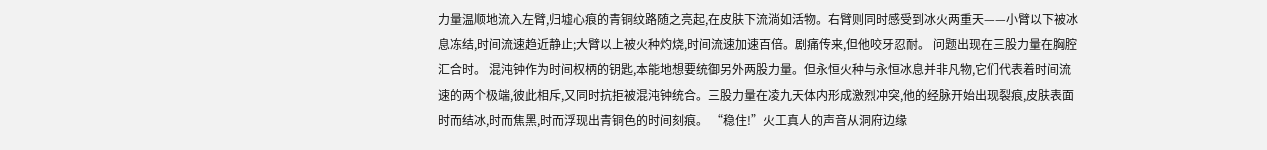力量温顺地流入左臂,归墟心痕的青铜纹路随之亮起,在皮肤下流淌如活物。右臂则同时感受到冰火两重天——小臂以下被冰息冻结,时间流速趋近静止;大臂以上被火种灼烧,时间流速加速百倍。剧痛传来,但他咬牙忍耐。 问题出现在三股力量在胸腔汇合时。 混沌钟作为时间权柄的钥匙,本能地想要统御另外两股力量。但永恒火种与永恒冰息并非凡物,它们代表着时间流速的两个极端,彼此相斥,又同时抗拒被混沌钟统合。三股力量在凌九天体内形成激烈冲突,他的经脉开始出现裂痕,皮肤表面时而结冰,时而焦黑,时而浮现出青铜色的时间刻痕。 “稳住!”火工真人的声音从洞府边缘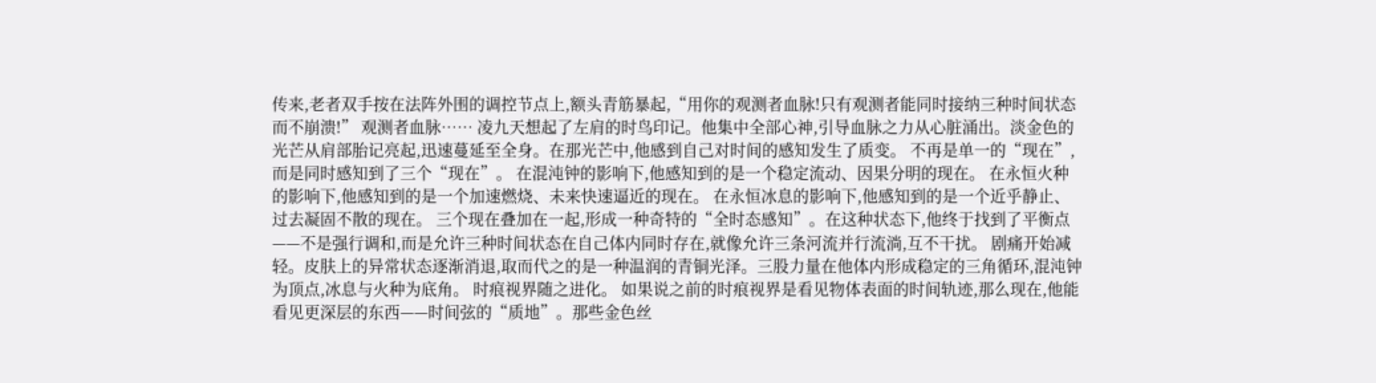传来,老者双手按在法阵外围的调控节点上,额头青筋暴起,“用你的观测者血脉!只有观测者能同时接纳三种时间状态而不崩溃!” 观测者血脉…… 凌九天想起了左肩的时鸟印记。他集中全部心神,引导血脉之力从心脏涌出。淡金色的光芒从肩部胎记亮起,迅速蔓延至全身。在那光芒中,他感到自己对时间的感知发生了质变。 不再是单一的“现在”,而是同时感知到了三个“现在”。 在混沌钟的影响下,他感知到的是一个稳定流动、因果分明的现在。 在永恒火种的影响下,他感知到的是一个加速燃烧、未来快速逼近的现在。 在永恒冰息的影响下,他感知到的是一个近乎静止、过去凝固不散的现在。 三个现在叠加在一起,形成一种奇特的“全时态感知”。在这种状态下,他终于找到了平衡点——不是强行调和,而是允许三种时间状态在自己体内同时存在,就像允许三条河流并行流淌,互不干扰。 剧痛开始减轻。皮肤上的异常状态逐渐消退,取而代之的是一种温润的青铜光泽。三股力量在他体内形成稳定的三角循环,混沌钟为顶点,冰息与火种为底角。 时痕视界随之进化。 如果说之前的时痕视界是看见物体表面的时间轨迹,那么现在,他能看见更深层的东西——时间弦的“质地”。那些金色丝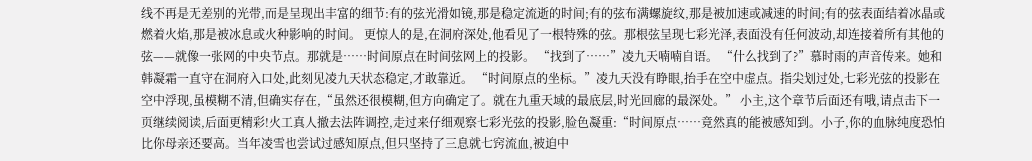线不再是无差别的光带,而是呈现出丰富的细节:有的弦光滑如镜,那是稳定流逝的时间;有的弦布满螺旋纹,那是被加速或减速的时间;有的弦表面结着冰晶或燃着火焰,那是被冰息或火种影响的时间。 更惊人的是,在洞府深处,他看见了一根特殊的弦。那根弦呈现七彩光泽,表面没有任何波动,却连接着所有其他的弦——就像一张网的中央节点。那就是……时间原点在时间弦网上的投影。 “找到了……”凌九天喃喃自语。 “什么找到了?”慕时雨的声音传来。她和韩凝霜一直守在洞府入口处,此刻见凌九天状态稳定,才敢靠近。 “时间原点的坐标。”凌九天没有睁眼,抬手在空中虚点。指尖划过处,七彩光弦的投影在空中浮现,虽模糊不清,但确实存在,“虽然还很模糊,但方向确定了。就在九重天域的最底层,时光回廊的最深处。” 小主,这个章节后面还有哦,请点击下一页继续阅读,后面更精彩!火工真人撤去法阵调控,走过来仔细观察七彩光弦的投影,脸色凝重:“时间原点……竟然真的能被感知到。小子,你的血脉纯度恐怕比你母亲还要高。当年凌雪也尝试过感知原点,但只坚持了三息就七窍流血,被迫中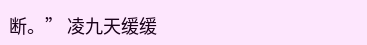断。” 凌九天缓缓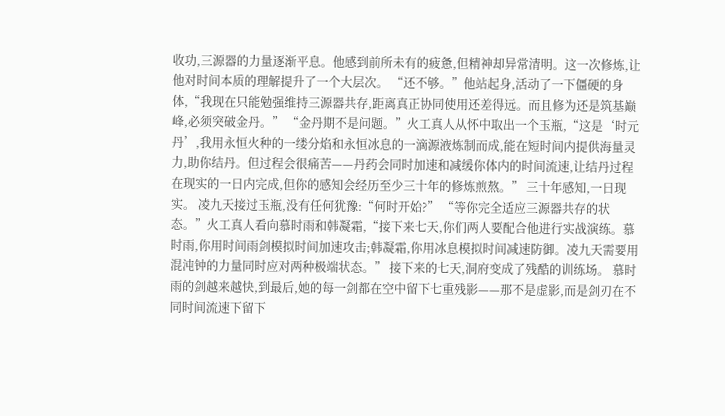收功,三源器的力量逐渐平息。他感到前所未有的疲惫,但精神却异常清明。这一次修炼,让他对时间本质的理解提升了一个大层次。 “还不够。”他站起身,活动了一下僵硬的身体,“我现在只能勉强维持三源器共存,距离真正协同使用还差得远。而且修为还是筑基巅峰,必须突破金丹。” “金丹期不是问题。”火工真人从怀中取出一个玉瓶,“这是‘时元丹’,我用永恒火种的一缕分焰和永恒冰息的一滴源液炼制而成,能在短时间内提供海量灵力,助你结丹。但过程会很痛苦——丹药会同时加速和减缓你体内的时间流速,让结丹过程在现实的一日内完成,但你的感知会经历至少三十年的修炼煎熬。” 三十年感知,一日现实。 凌九天接过玉瓶,没有任何犹豫:“何时开始?” “等你完全适应三源器共存的状态。”火工真人看向慕时雨和韩凝霜,“接下来七天,你们两人要配合他进行实战演练。慕时雨,你用时间雨剑模拟时间加速攻击;韩凝霜,你用冰息模拟时间减速防御。凌九天需要用混沌钟的力量同时应对两种极端状态。” 接下来的七天,洞府变成了残酷的训练场。 慕时雨的剑越来越快,到最后,她的每一剑都在空中留下七重残影——那不是虚影,而是剑刃在不同时间流速下留下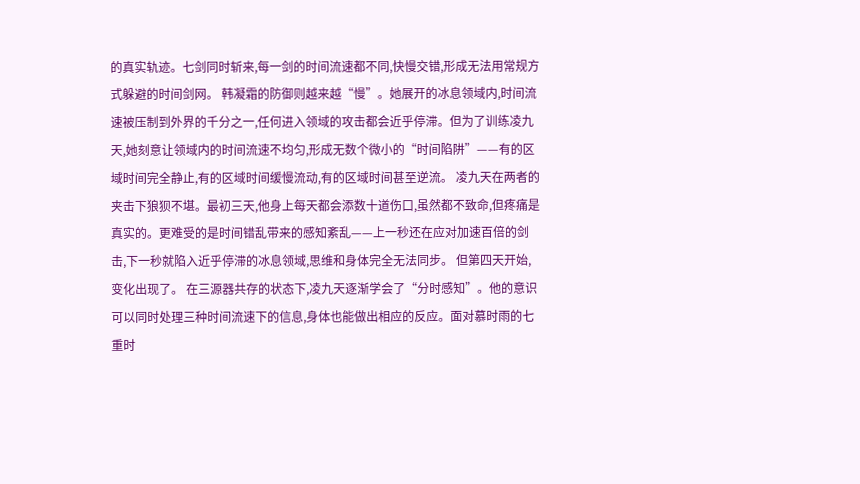的真实轨迹。七剑同时斩来,每一剑的时间流速都不同,快慢交错,形成无法用常规方式躲避的时间剑网。 韩凝霜的防御则越来越“慢”。她展开的冰息领域内,时间流速被压制到外界的千分之一,任何进入领域的攻击都会近乎停滞。但为了训练凌九天,她刻意让领域内的时间流速不均匀,形成无数个微小的“时间陷阱”——有的区域时间完全静止,有的区域时间缓慢流动,有的区域时间甚至逆流。 凌九天在两者的夹击下狼狈不堪。最初三天,他身上每天都会添数十道伤口,虽然都不致命,但疼痛是真实的。更难受的是时间错乱带来的感知紊乱——上一秒还在应对加速百倍的剑击,下一秒就陷入近乎停滞的冰息领域,思维和身体完全无法同步。 但第四天开始,变化出现了。 在三源器共存的状态下,凌九天逐渐学会了“分时感知”。他的意识可以同时处理三种时间流速下的信息,身体也能做出相应的反应。面对慕时雨的七重时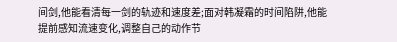间剑,他能看清每一剑的轨迹和速度差;面对韩凝霜的时间陷阱,他能提前感知流速变化,调整自己的动作节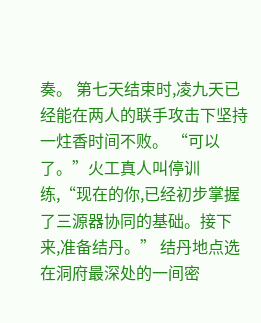奏。 第七天结束时,凌九天已经能在两人的联手攻击下坚持一炷香时间不败。 “可以了。”火工真人叫停训练,“现在的你,已经初步掌握了三源器协同的基础。接下来,准备结丹。” 结丹地点选在洞府最深处的一间密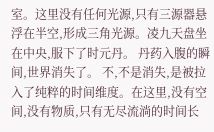室。这里没有任何光源,只有三源器悬浮在半空,形成三角光源。凌九天盘坐在中央,服下了时元丹。 丹药入腹的瞬间,世界消失了。 不,不是消失,是被拉入了纯粹的时间维度。在这里,没有空间,没有物质,只有无尽流淌的时间长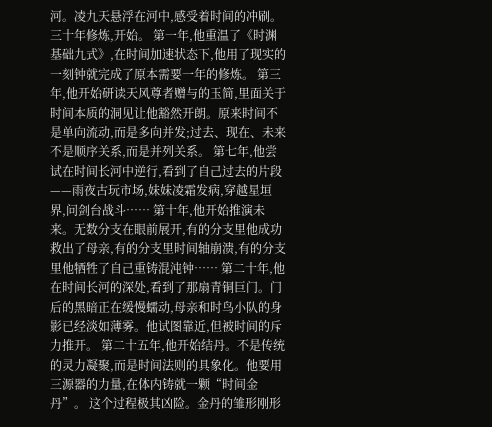河。凌九天悬浮在河中,感受着时间的冲刷。 三十年修炼,开始。 第一年,他重温了《时渊基础九式》,在时间加速状态下,他用了现实的一刻钟就完成了原本需要一年的修炼。 第三年,他开始研读天风尊者赠与的玉简,里面关于时间本质的洞见让他豁然开朗。原来时间不是单向流动,而是多向并发;过去、现在、未来不是顺序关系,而是并列关系。 第七年,他尝试在时间长河中逆行,看到了自己过去的片段——雨夜古玩市场,妹妹凌霜发病,穿越星垣界,问剑台战斗…… 第十年,他开始推演未来。无数分支在眼前展开,有的分支里他成功救出了母亲,有的分支里时间轴崩溃,有的分支里他牺牲了自己重铸混沌钟…… 第二十年,他在时间长河的深处,看到了那扇青铜巨门。门后的黑暗正在缓慢蠕动,母亲和时鸟小队的身影已经淡如薄雾。他试图靠近,但被时间的斥力推开。 第二十五年,他开始结丹。不是传统的灵力凝聚,而是时间法则的具象化。他要用三源器的力量,在体内铸就一颗“时间金丹”。 这个过程极其凶险。金丹的雏形刚形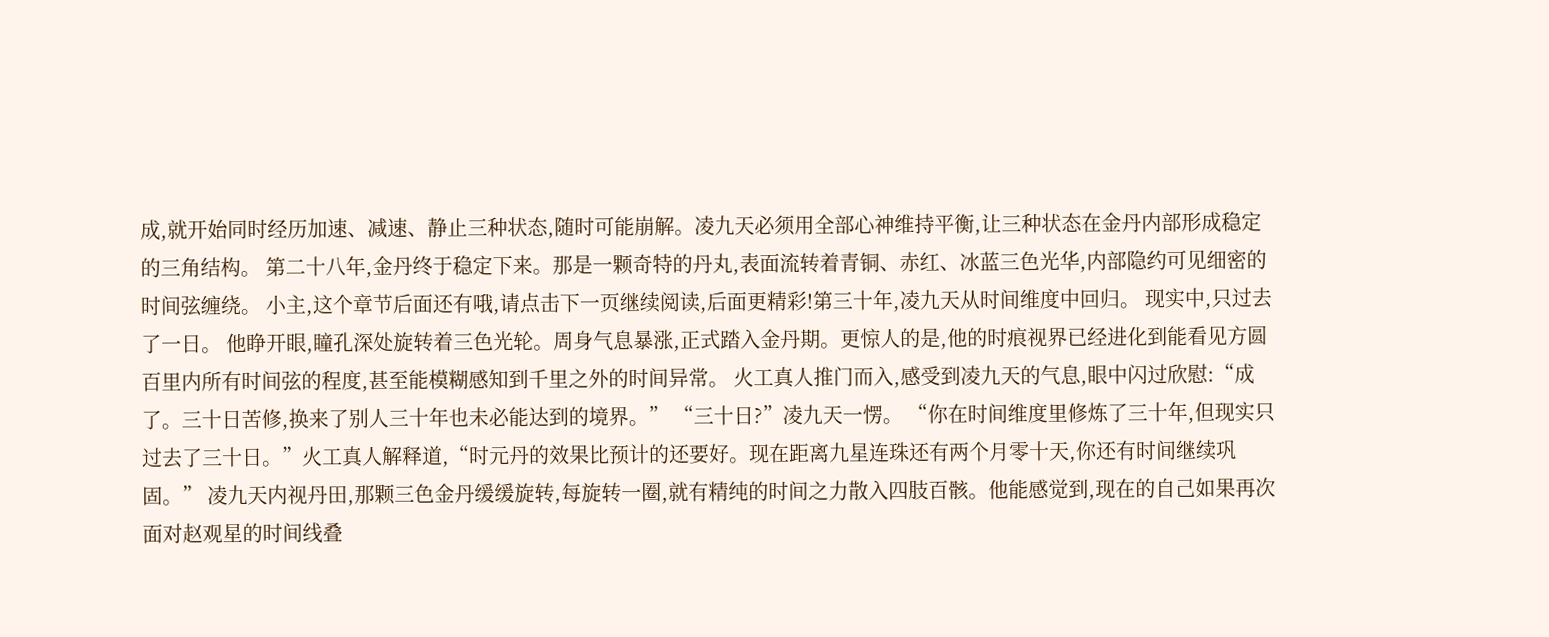成,就开始同时经历加速、减速、静止三种状态,随时可能崩解。凌九天必须用全部心神维持平衡,让三种状态在金丹内部形成稳定的三角结构。 第二十八年,金丹终于稳定下来。那是一颗奇特的丹丸,表面流转着青铜、赤红、冰蓝三色光华,内部隐约可见细密的时间弦缠绕。 小主,这个章节后面还有哦,请点击下一页继续阅读,后面更精彩!第三十年,凌九天从时间维度中回归。 现实中,只过去了一日。 他睁开眼,瞳孔深处旋转着三色光轮。周身气息暴涨,正式踏入金丹期。更惊人的是,他的时痕视界已经进化到能看见方圆百里内所有时间弦的程度,甚至能模糊感知到千里之外的时间异常。 火工真人推门而入,感受到凌九天的气息,眼中闪过欣慰:“成了。三十日苦修,换来了别人三十年也未必能达到的境界。” “三十日?”凌九天一愣。 “你在时间维度里修炼了三十年,但现实只过去了三十日。”火工真人解释道,“时元丹的效果比预计的还要好。现在距离九星连珠还有两个月零十天,你还有时间继续巩固。” 凌九天内视丹田,那颗三色金丹缓缓旋转,每旋转一圈,就有精纯的时间之力散入四肢百骸。他能感觉到,现在的自己如果再次面对赵观星的时间线叠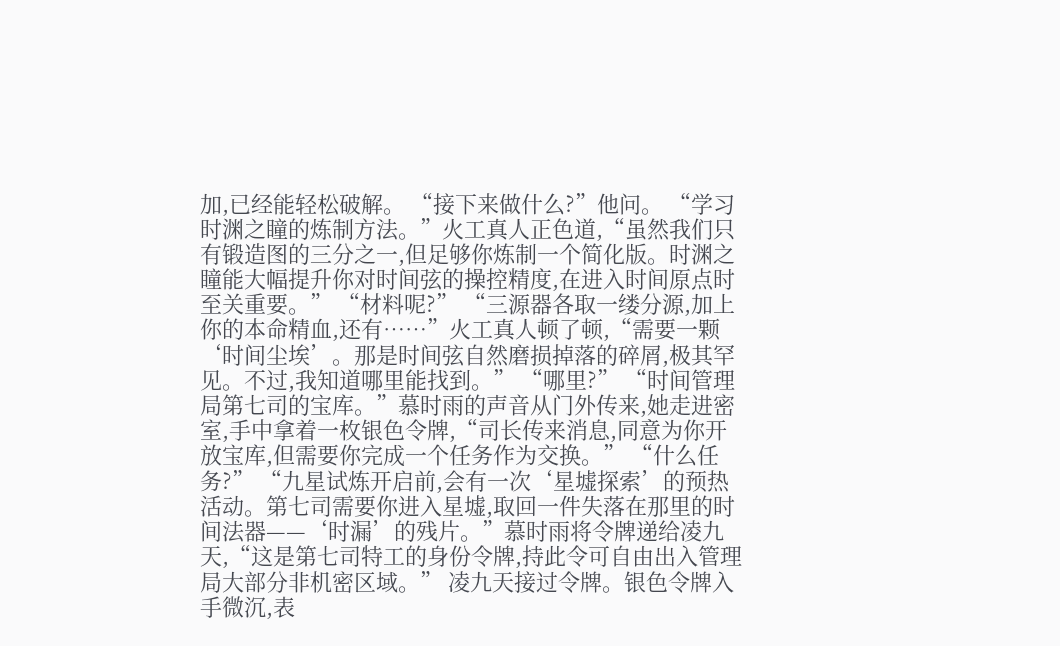加,已经能轻松破解。 “接下来做什么?”他问。 “学习时渊之瞳的炼制方法。”火工真人正色道,“虽然我们只有锻造图的三分之一,但足够你炼制一个简化版。时渊之瞳能大幅提升你对时间弦的操控精度,在进入时间原点时至关重要。” “材料呢?” “三源器各取一缕分源,加上你的本命精血,还有……”火工真人顿了顿,“需要一颗‘时间尘埃’。那是时间弦自然磨损掉落的碎屑,极其罕见。不过,我知道哪里能找到。” “哪里?” “时间管理局第七司的宝库。”慕时雨的声音从门外传来,她走进密室,手中拿着一枚银色令牌,“司长传来消息,同意为你开放宝库,但需要你完成一个任务作为交换。” “什么任务?” “九星试炼开启前,会有一次‘星墟探索’的预热活动。第七司需要你进入星墟,取回一件失落在那里的时间法器——‘时漏’的残片。”慕时雨将令牌递给凌九天,“这是第七司特工的身份令牌,持此令可自由出入管理局大部分非机密区域。” 凌九天接过令牌。银色令牌入手微沉,表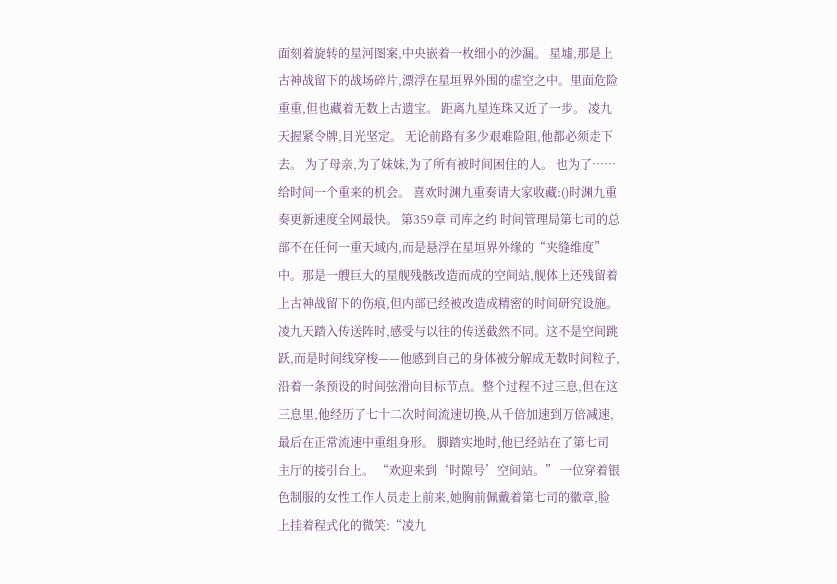面刻着旋转的星河图案,中央嵌着一枚细小的沙漏。 星墟,那是上古神战留下的战场碎片,漂浮在星垣界外围的虚空之中。里面危险重重,但也藏着无数上古遗宝。 距离九星连珠又近了一步。 凌九天握紧令牌,目光坚定。 无论前路有多少艰难险阻,他都必须走下去。 为了母亲,为了妹妹,为了所有被时间困住的人。 也为了……给时间一个重来的机会。 喜欢时渊九重奏请大家收藏:()时渊九重奏更新速度全网最快。 第359章 司库之约 时间管理局第七司的总部不在任何一重天域内,而是悬浮在星垣界外缘的“夹缝维度”中。那是一艘巨大的星舰残骸改造而成的空间站,舰体上还残留着上古神战留下的伤痕,但内部已经被改造成精密的时间研究设施。 凌九天踏入传送阵时,感受与以往的传送截然不同。这不是空间跳跃,而是时间线穿梭——他感到自己的身体被分解成无数时间粒子,沿着一条预设的时间弦滑向目标节点。整个过程不过三息,但在这三息里,他经历了七十二次时间流速切换,从千倍加速到万倍减速,最后在正常流速中重组身形。 脚踏实地时,他已经站在了第七司主厅的接引台上。 “欢迎来到‘时隙号’空间站。” 一位穿着银色制服的女性工作人员走上前来,她胸前佩戴着第七司的徽章,脸上挂着程式化的微笑:“凌九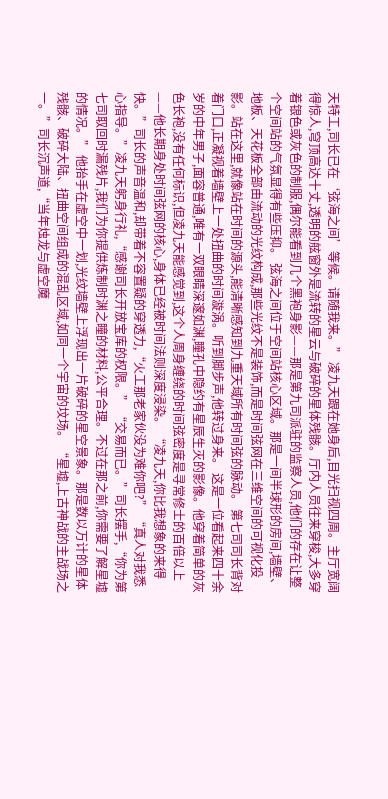天特工,司长已在‘弦海之间’等候。请随我来。” 凌九天跟在她身后,目光扫视四周。主厅宽阔得惊人,穹顶高达十丈,透明的舷窗外是流转的星云与破碎的星体残骸。厅内人员往来穿梭,大多穿着银色或灰色的制服,偶尔能看到几个黑袍身影——那是第九司派驻的监察人员,他们的存在让整个空间站的气氛显得有些压抑。 弦海之间位于空间站核心区域。那是一间半球形的房间,墙壁、地板、天花板全部由流动的光纹构成,那些光纹不是装饰,而是时间弦网在三维空间的可视化投影。站在这里,就像站在时间的源头,能清晰感知到九重天域所有时间弦的脉动。 第七司司长背对着门口,正凝视着墙壁上一处扭曲的时间漩涡。听到脚步声,他转过身来。 这是一位看起来四十余岁的中年男子,面容普通,唯有一双眼睛深邃如渊,瞳孔中隐约有星辰生灭的影像。他穿着简单的灰色长袍,没有任何标识,但凌九天能感觉到,这个人周身缠绕的时间弦密度是寻常修士的百倍以上——他长期身处时间弦网的核心,身体已经被时间法则深度浸染。 “凌九天,你比我想象的来得快。”司长的声音温和,却带着不容置疑的穿透力,“火工那老家伙没为难你吧?” “真人对我悉心指导。”凌九天躬身行礼,“感谢司长开放宝库的权限。” “交易而已。”司长摆手,“你为第七司取回时漏残片,我们为你提供炼制时渊之瞳的材料,公平合理。不过在那之前,你需要了解星墟的情况。” 他抬手在虚空中一划,光纹墙壁上浮现出一片破碎的星空景象。那是数以万计的星体残骸、破碎大陆、扭曲空间组成的混乱区域,如同一个宇宙的坟场。 “星墟,上古神战的主战场之一。”司长沉声道,“当年烛龙与虚空魔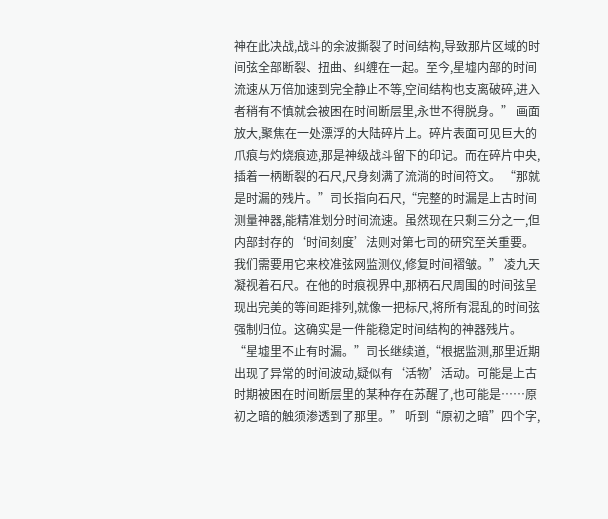神在此决战,战斗的余波撕裂了时间结构,导致那片区域的时间弦全部断裂、扭曲、纠缠在一起。至今,星墟内部的时间流速从万倍加速到完全静止不等,空间结构也支离破碎,进入者稍有不慎就会被困在时间断层里,永世不得脱身。” 画面放大,聚焦在一处漂浮的大陆碎片上。碎片表面可见巨大的爪痕与灼烧痕迹,那是神级战斗留下的印记。而在碎片中央,插着一柄断裂的石尺,尺身刻满了流淌的时间符文。 “那就是时漏的残片。”司长指向石尺,“完整的时漏是上古时间测量神器,能精准划分时间流速。虽然现在只剩三分之一,但内部封存的‘时间刻度’法则对第七司的研究至关重要。我们需要用它来校准弦网监测仪,修复时间褶皱。” 凌九天凝视着石尺。在他的时痕视界中,那柄石尺周围的时间弦呈现出完美的等间距排列,就像一把标尺,将所有混乱的时间弦强制归位。这确实是一件能稳定时间结构的神器残片。 “星墟里不止有时漏。”司长继续道,“根据监测,那里近期出现了异常的时间波动,疑似有‘活物’活动。可能是上古时期被困在时间断层里的某种存在苏醒了,也可能是……原初之暗的触须渗透到了那里。” 听到“原初之暗”四个字,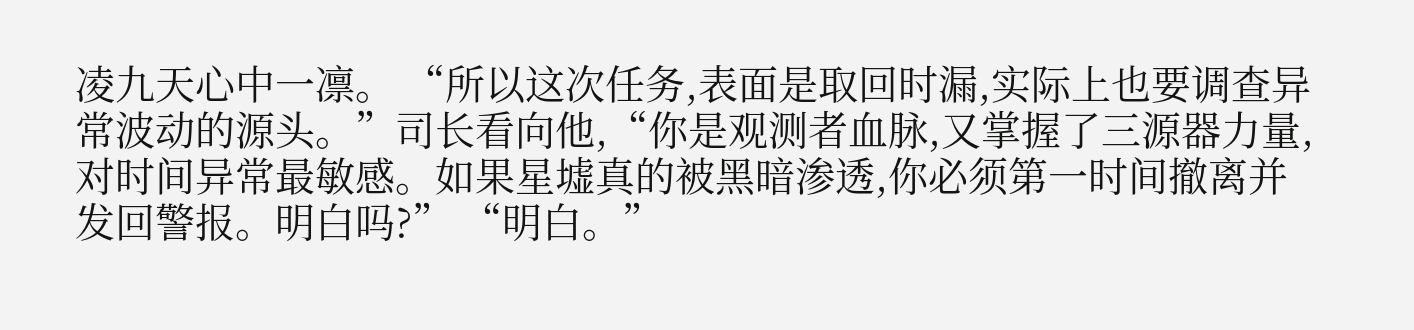凌九天心中一凛。 “所以这次任务,表面是取回时漏,实际上也要调查异常波动的源头。”司长看向他,“你是观测者血脉,又掌握了三源器力量,对时间异常最敏感。如果星墟真的被黑暗渗透,你必须第一时间撤离并发回警报。明白吗?” “明白。”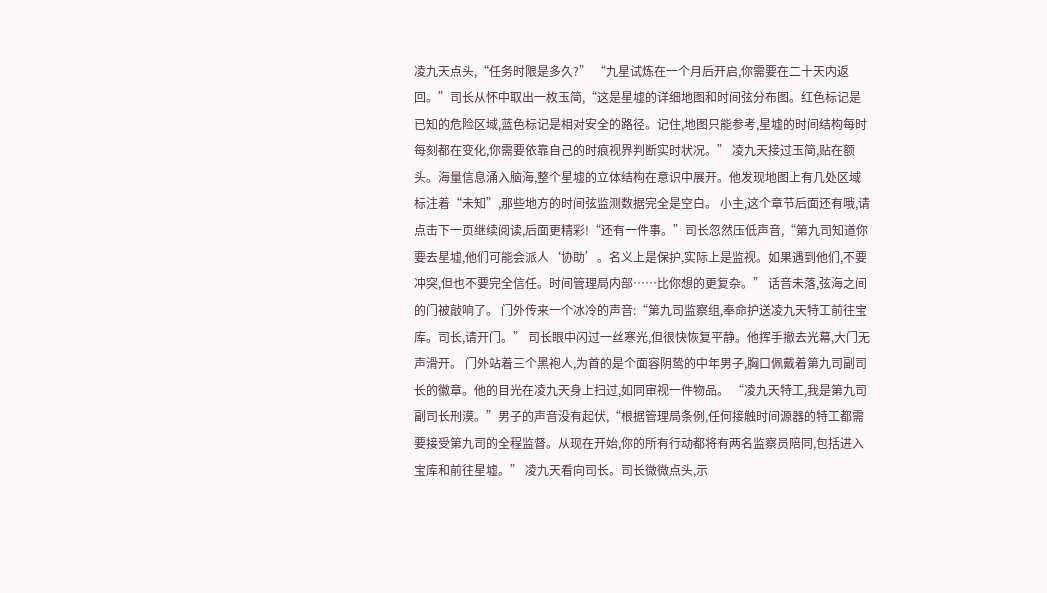凌九天点头,“任务时限是多久?” “九星试炼在一个月后开启,你需要在二十天内返回。”司长从怀中取出一枚玉简,“这是星墟的详细地图和时间弦分布图。红色标记是已知的危险区域,蓝色标记是相对安全的路径。记住,地图只能参考,星墟的时间结构每时每刻都在变化,你需要依靠自己的时痕视界判断实时状况。” 凌九天接过玉简,贴在额头。海量信息涌入脑海,整个星墟的立体结构在意识中展开。他发现地图上有几处区域标注着“未知”,那些地方的时间弦监测数据完全是空白。 小主,这个章节后面还有哦,请点击下一页继续阅读,后面更精彩!“还有一件事。”司长忽然压低声音,“第九司知道你要去星墟,他们可能会派人‘协助’。名义上是保护,实际上是监视。如果遇到他们,不要冲突,但也不要完全信任。时间管理局内部……比你想的更复杂。” 话音未落,弦海之间的门被敲响了。 门外传来一个冰冷的声音:“第九司监察组,奉命护送凌九天特工前往宝库。司长,请开门。” 司长眼中闪过一丝寒光,但很快恢复平静。他挥手撤去光幕,大门无声滑开。 门外站着三个黑袍人,为首的是个面容阴鸷的中年男子,胸口佩戴着第九司副司长的徽章。他的目光在凌九天身上扫过,如同审视一件物品。 “凌九天特工,我是第九司副司长刑漠。”男子的声音没有起伏,“根据管理局条例,任何接触时间源器的特工都需要接受第九司的全程监督。从现在开始,你的所有行动都将有两名监察员陪同,包括进入宝库和前往星墟。” 凌九天看向司长。司长微微点头,示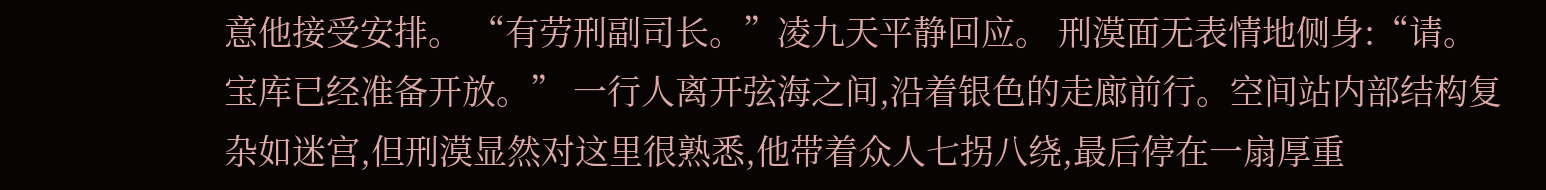意他接受安排。 “有劳刑副司长。”凌九天平静回应。 刑漠面无表情地侧身:“请。宝库已经准备开放。” 一行人离开弦海之间,沿着银色的走廊前行。空间站内部结构复杂如迷宫,但刑漠显然对这里很熟悉,他带着众人七拐八绕,最后停在一扇厚重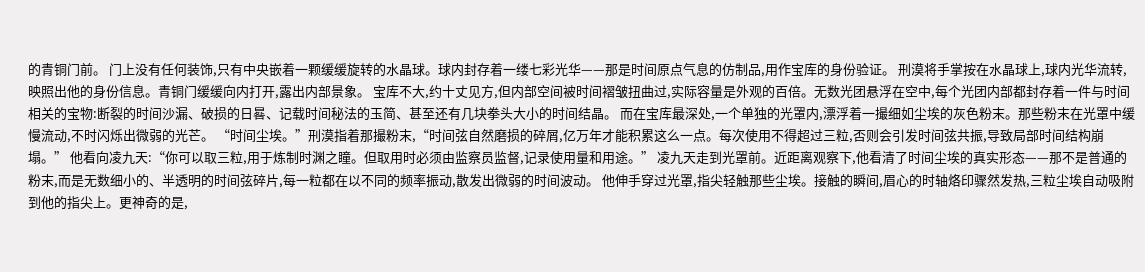的青铜门前。 门上没有任何装饰,只有中央嵌着一颗缓缓旋转的水晶球。球内封存着一缕七彩光华——那是时间原点气息的仿制品,用作宝库的身份验证。 刑漠将手掌按在水晶球上,球内光华流转,映照出他的身份信息。青铜门缓缓向内打开,露出内部景象。 宝库不大,约十丈见方,但内部空间被时间褶皱扭曲过,实际容量是外观的百倍。无数光团悬浮在空中,每个光团内部都封存着一件与时间相关的宝物:断裂的时间沙漏、破损的日晷、记载时间秘法的玉简、甚至还有几块拳头大小的时间结晶。 而在宝库最深处,一个单独的光罩内,漂浮着一撮细如尘埃的灰色粉末。那些粉末在光罩中缓慢流动,不时闪烁出微弱的光芒。 “时间尘埃。”刑漠指着那撮粉末,“时间弦自然磨损的碎屑,亿万年才能积累这么一点。每次使用不得超过三粒,否则会引发时间弦共振,导致局部时间结构崩塌。” 他看向凌九天:“你可以取三粒,用于炼制时渊之瞳。但取用时必须由监察员监督,记录使用量和用途。” 凌九天走到光罩前。近距离观察下,他看清了时间尘埃的真实形态——那不是普通的粉末,而是无数细小的、半透明的时间弦碎片,每一粒都在以不同的频率振动,散发出微弱的时间波动。 他伸手穿过光罩,指尖轻触那些尘埃。接触的瞬间,眉心的时轴烙印骤然发热,三粒尘埃自动吸附到他的指尖上。更神奇的是,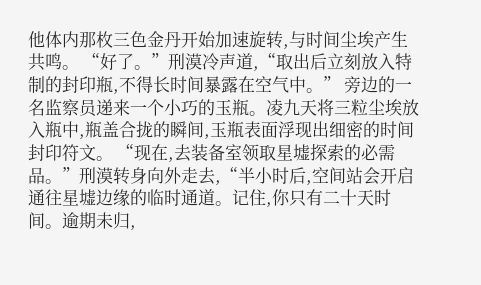他体内那枚三色金丹开始加速旋转,与时间尘埃产生共鸣。 “好了。”刑漠冷声道,“取出后立刻放入特制的封印瓶,不得长时间暴露在空气中。” 旁边的一名监察员递来一个小巧的玉瓶。凌九天将三粒尘埃放入瓶中,瓶盖合拢的瞬间,玉瓶表面浮现出细密的时间封印符文。 “现在,去装备室领取星墟探索的必需品。”刑漠转身向外走去,“半小时后,空间站会开启通往星墟边缘的临时通道。记住,你只有二十天时间。逾期未归,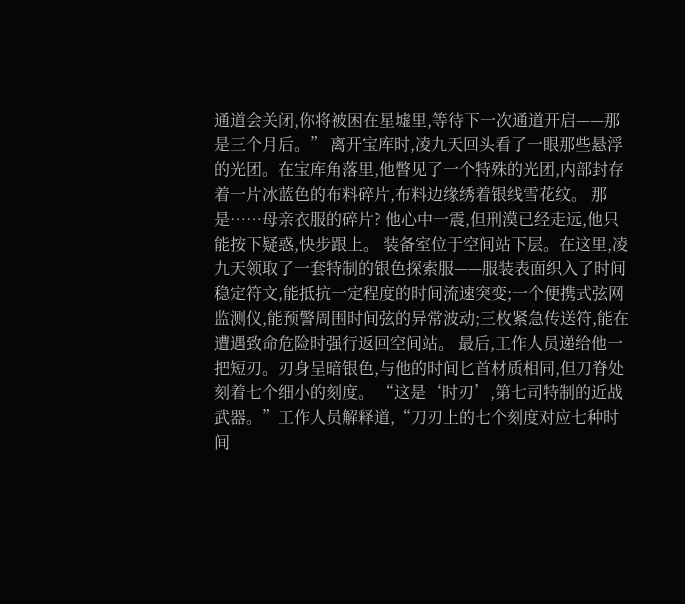通道会关闭,你将被困在星墟里,等待下一次通道开启——那是三个月后。” 离开宝库时,凌九天回头看了一眼那些悬浮的光团。在宝库角落里,他瞥见了一个特殊的光团,内部封存着一片冰蓝色的布料碎片,布料边缘绣着银线雪花纹。 那是……母亲衣服的碎片? 他心中一震,但刑漠已经走远,他只能按下疑惑,快步跟上。 装备室位于空间站下层。在这里,凌九天领取了一套特制的银色探索服——服装表面织入了时间稳定符文,能抵抗一定程度的时间流速突变;一个便携式弦网监测仪,能预警周围时间弦的异常波动;三枚紧急传送符,能在遭遇致命危险时强行返回空间站。 最后,工作人员递给他一把短刃。刃身呈暗银色,与他的时间匕首材质相同,但刀脊处刻着七个细小的刻度。 “这是‘时刃’,第七司特制的近战武器。”工作人员解释道,“刀刃上的七个刻度对应七种时间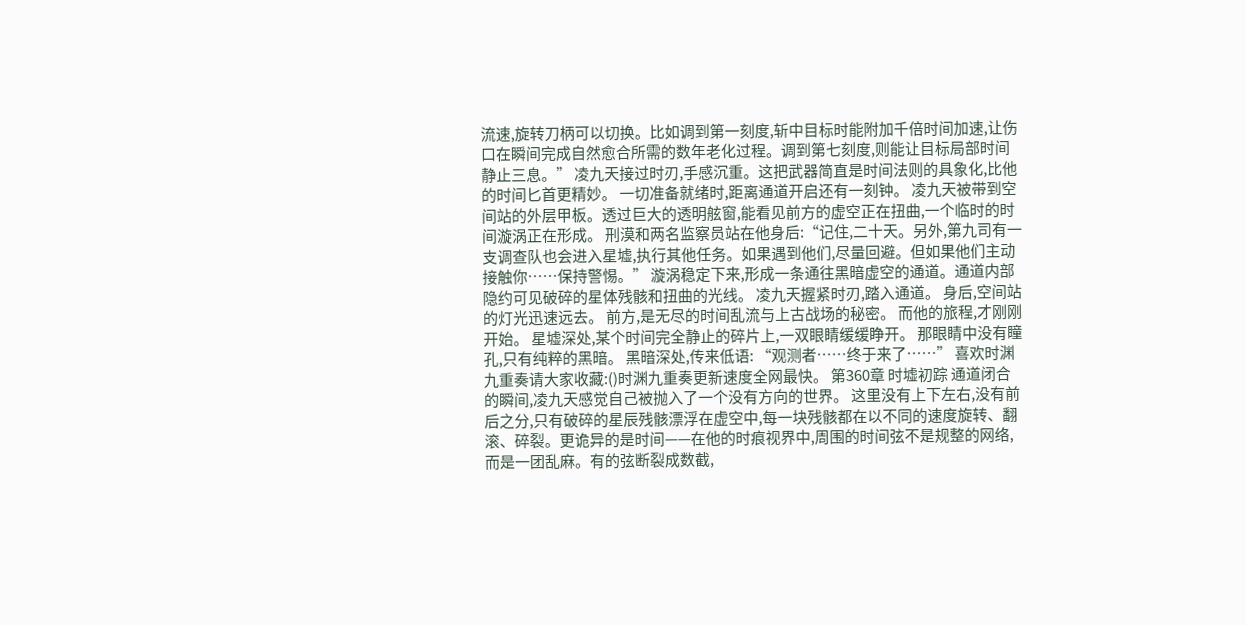流速,旋转刀柄可以切换。比如调到第一刻度,斩中目标时能附加千倍时间加速,让伤口在瞬间完成自然愈合所需的数年老化过程。调到第七刻度,则能让目标局部时间静止三息。” 凌九天接过时刃,手感沉重。这把武器简直是时间法则的具象化,比他的时间匕首更精妙。 一切准备就绪时,距离通道开启还有一刻钟。 凌九天被带到空间站的外层甲板。透过巨大的透明舷窗,能看见前方的虚空正在扭曲,一个临时的时间漩涡正在形成。 刑漠和两名监察员站在他身后:“记住,二十天。另外,第九司有一支调查队也会进入星墟,执行其他任务。如果遇到他们,尽量回避。但如果他们主动接触你……保持警惕。” 漩涡稳定下来,形成一条通往黑暗虚空的通道。通道内部隐约可见破碎的星体残骸和扭曲的光线。 凌九天握紧时刃,踏入通道。 身后,空间站的灯光迅速远去。 前方,是无尽的时间乱流与上古战场的秘密。 而他的旅程,才刚刚开始。 星墟深处,某个时间完全静止的碎片上,一双眼睛缓缓睁开。 那眼睛中没有瞳孔,只有纯粹的黑暗。 黑暗深处,传来低语: “观测者……终于来了……” 喜欢时渊九重奏请大家收藏:()时渊九重奏更新速度全网最快。 第360章 时墟初踪 通道闭合的瞬间,凌九天感觉自己被抛入了一个没有方向的世界。 这里没有上下左右,没有前后之分,只有破碎的星辰残骸漂浮在虚空中,每一块残骸都在以不同的速度旋转、翻滚、碎裂。更诡异的是时间——在他的时痕视界中,周围的时间弦不是规整的网络,而是一团乱麻。有的弦断裂成数截,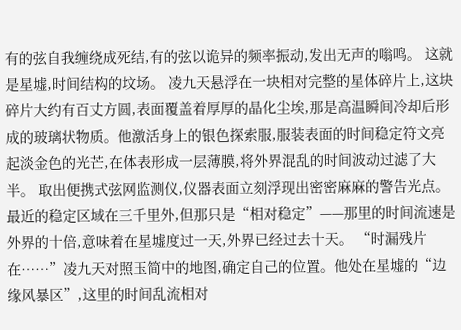有的弦自我缠绕成死结,有的弦以诡异的频率振动,发出无声的嗡鸣。 这就是星墟,时间结构的坟场。 凌九天悬浮在一块相对完整的星体碎片上,这块碎片大约有百丈方圆,表面覆盖着厚厚的晶化尘埃,那是高温瞬间冷却后形成的玻璃状物质。他激活身上的银色探索服,服装表面的时间稳定符文亮起淡金色的光芒,在体表形成一层薄膜,将外界混乱的时间波动过滤了大半。 取出便携式弦网监测仪,仪器表面立刻浮现出密密麻麻的警告光点。最近的稳定区域在三千里外,但那只是“相对稳定”——那里的时间流速是外界的十倍,意味着在星墟度过一天,外界已经过去十天。 “时漏残片在……”凌九天对照玉简中的地图,确定自己的位置。他处在星墟的“边缘风暴区”,这里的时间乱流相对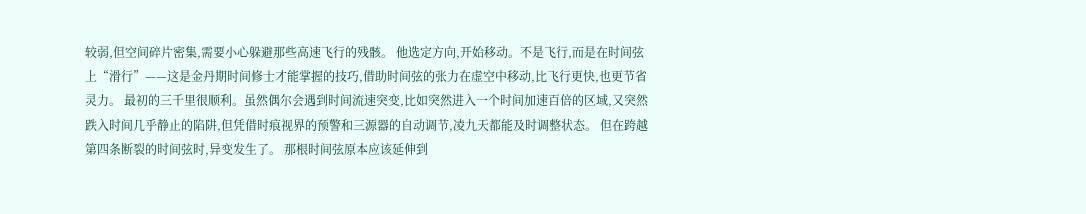较弱,但空间碎片密集,需要小心躲避那些高速飞行的残骸。 他选定方向,开始移动。不是飞行,而是在时间弦上“滑行”——这是金丹期时间修士才能掌握的技巧,借助时间弦的张力在虚空中移动,比飞行更快,也更节省灵力。 最初的三千里很顺利。虽然偶尔会遇到时间流速突变,比如突然进入一个时间加速百倍的区域,又突然跌入时间几乎静止的陷阱,但凭借时痕视界的预警和三源器的自动调节,凌九天都能及时调整状态。 但在跨越第四条断裂的时间弦时,异变发生了。 那根时间弦原本应该延伸到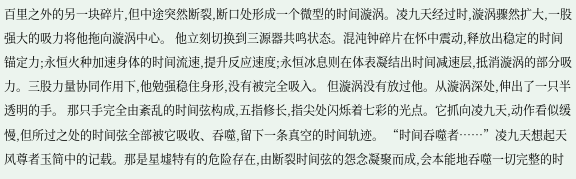百里之外的另一块碎片,但中途突然断裂,断口处形成一个微型的时间漩涡。凌九天经过时,漩涡骤然扩大,一股强大的吸力将他拖向漩涡中心。 他立刻切换到三源器共鸣状态。混沌钟碎片在怀中震动,释放出稳定的时间锚定力;永恒火种加速身体的时间流速,提升反应速度;永恒冰息则在体表凝结出时间减速层,抵消漩涡的部分吸力。三股力量协同作用下,他勉强稳住身形,没有被完全吸入。 但漩涡没有放过他。从漩涡深处,伸出了一只半透明的手。 那只手完全由紊乱的时间弦构成,五指修长,指尖处闪烁着七彩的光点。它抓向凌九天,动作看似缓慢,但所过之处的时间弦全部被它吸收、吞噬,留下一条真空的时间轨迹。 “时间吞噬者……”凌九天想起天风尊者玉简中的记载。那是星墟特有的危险存在,由断裂时间弦的怨念凝聚而成,会本能地吞噬一切完整的时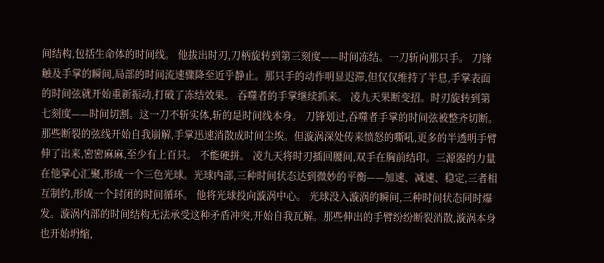间结构,包括生命体的时间线。 他拔出时刃,刀柄旋转到第三刻度——时间冻结。一刀斩向那只手。 刀锋触及手掌的瞬间,局部的时间流速骤降至近乎静止。那只手的动作明显迟滞,但仅仅维持了半息,手掌表面的时间弦就开始重新振动,打破了冻结效果。 吞噬者的手掌继续抓来。 凌九天果断变招。时刃旋转到第七刻度——时间切割。这一刀不斩实体,斩的是时间线本身。 刀锋划过,吞噬者手掌的时间弦被整齐切断。那些断裂的弦线开始自我崩解,手掌迅速消散成时间尘埃。但漩涡深处传来愤怒的嘶吼,更多的半透明手臂伸了出来,密密麻麻,至少有上百只。 不能硬拼。 凌九天将时刃插回腰间,双手在胸前结印。三源器的力量在他掌心汇聚,形成一个三色光球。光球内部,三种时间状态达到微妙的平衡——加速、减速、稳定,三者相互制约,形成一个封闭的时间循环。 他将光球投向漩涡中心。 光球没入漩涡的瞬间,三种时间状态同时爆发。漩涡内部的时间结构无法承受这种矛盾冲突,开始自我瓦解。那些伸出的手臂纷纷断裂消散,漩涡本身也开始坍缩,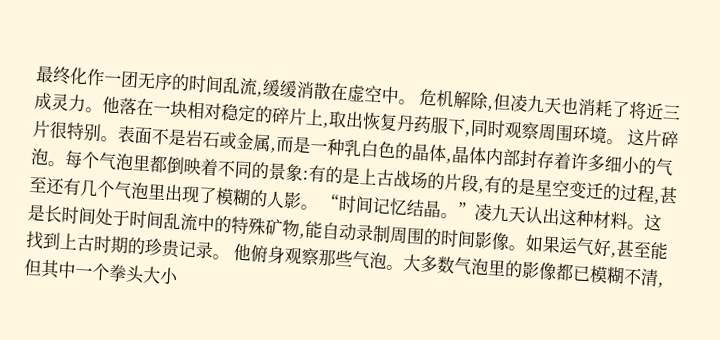最终化作一团无序的时间乱流,缓缓消散在虚空中。 危机解除,但凌九天也消耗了将近三成灵力。他落在一块相对稳定的碎片上,取出恢复丹药服下,同时观察周围环境。 这片碎片很特别。表面不是岩石或金属,而是一种乳白色的晶体,晶体内部封存着许多细小的气泡。每个气泡里都倒映着不同的景象:有的是上古战场的片段,有的是星空变迁的过程,甚至还有几个气泡里出现了模糊的人影。 “时间记忆结晶。”凌九天认出这种材料。这是长时间处于时间乱流中的特殊矿物,能自动录制周围的时间影像。如果运气好,甚至能找到上古时期的珍贵记录。 他俯身观察那些气泡。大多数气泡里的影像都已模糊不清,但其中一个拳头大小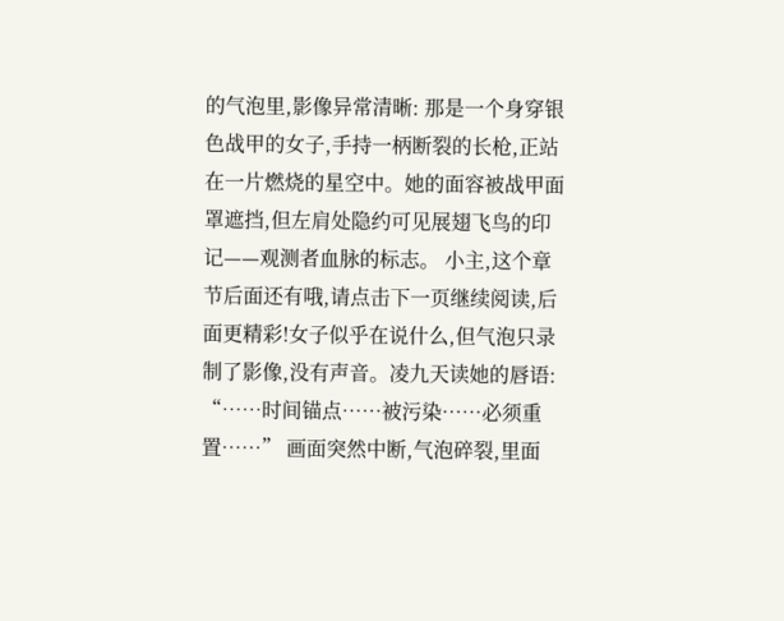的气泡里,影像异常清晰: 那是一个身穿银色战甲的女子,手持一柄断裂的长枪,正站在一片燃烧的星空中。她的面容被战甲面罩遮挡,但左肩处隐约可见展翅飞鸟的印记——观测者血脉的标志。 小主,这个章节后面还有哦,请点击下一页继续阅读,后面更精彩!女子似乎在说什么,但气泡只录制了影像,没有声音。凌九天读她的唇语: “……时间锚点……被污染……必须重置……” 画面突然中断,气泡碎裂,里面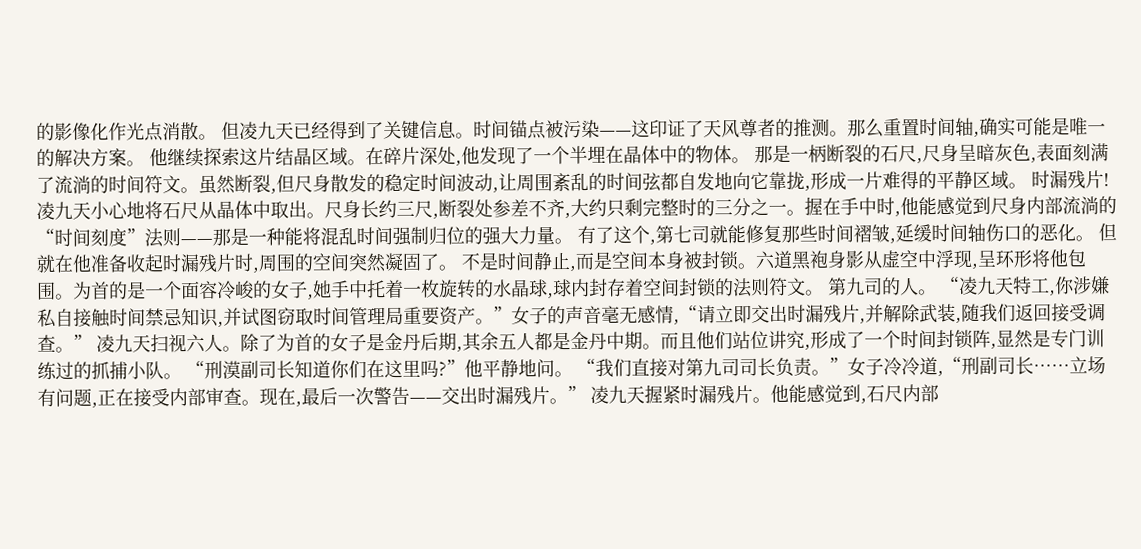的影像化作光点消散。 但凌九天已经得到了关键信息。时间锚点被污染——这印证了天风尊者的推测。那么重置时间轴,确实可能是唯一的解决方案。 他继续探索这片结晶区域。在碎片深处,他发现了一个半埋在晶体中的物体。 那是一柄断裂的石尺,尺身呈暗灰色,表面刻满了流淌的时间符文。虽然断裂,但尺身散发的稳定时间波动,让周围紊乱的时间弦都自发地向它靠拢,形成一片难得的平静区域。 时漏残片! 凌九天小心地将石尺从晶体中取出。尺身长约三尺,断裂处参差不齐,大约只剩完整时的三分之一。握在手中时,他能感觉到尺身内部流淌的“时间刻度”法则——那是一种能将混乱时间强制归位的强大力量。 有了这个,第七司就能修复那些时间褶皱,延缓时间轴伤口的恶化。 但就在他准备收起时漏残片时,周围的空间突然凝固了。 不是时间静止,而是空间本身被封锁。六道黑袍身影从虚空中浮现,呈环形将他包围。为首的是一个面容冷峻的女子,她手中托着一枚旋转的水晶球,球内封存着空间封锁的法则符文。 第九司的人。 “凌九天特工,你涉嫌私自接触时间禁忌知识,并试图窃取时间管理局重要资产。”女子的声音毫无感情,“请立即交出时漏残片,并解除武装,随我们返回接受调查。” 凌九天扫视六人。除了为首的女子是金丹后期,其余五人都是金丹中期。而且他们站位讲究,形成了一个时间封锁阵,显然是专门训练过的抓捕小队。 “刑漠副司长知道你们在这里吗?”他平静地问。 “我们直接对第九司司长负责。”女子冷冷道,“刑副司长……立场有问题,正在接受内部审查。现在,最后一次警告——交出时漏残片。” 凌九天握紧时漏残片。他能感觉到,石尺内部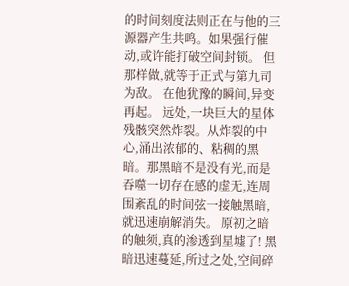的时间刻度法则正在与他的三源器产生共鸣。如果强行催动,或许能打破空间封锁。 但那样做,就等于正式与第九司为敌。 在他犹豫的瞬间,异变再起。 远处,一块巨大的星体残骸突然炸裂。从炸裂的中心,涌出浓郁的、粘稠的黑暗。那黑暗不是没有光,而是吞噬一切存在感的虚无,连周围紊乱的时间弦一接触黑暗,就迅速崩解消失。 原初之暗的触须,真的渗透到星墟了! 黑暗迅速蔓延,所过之处,空间碎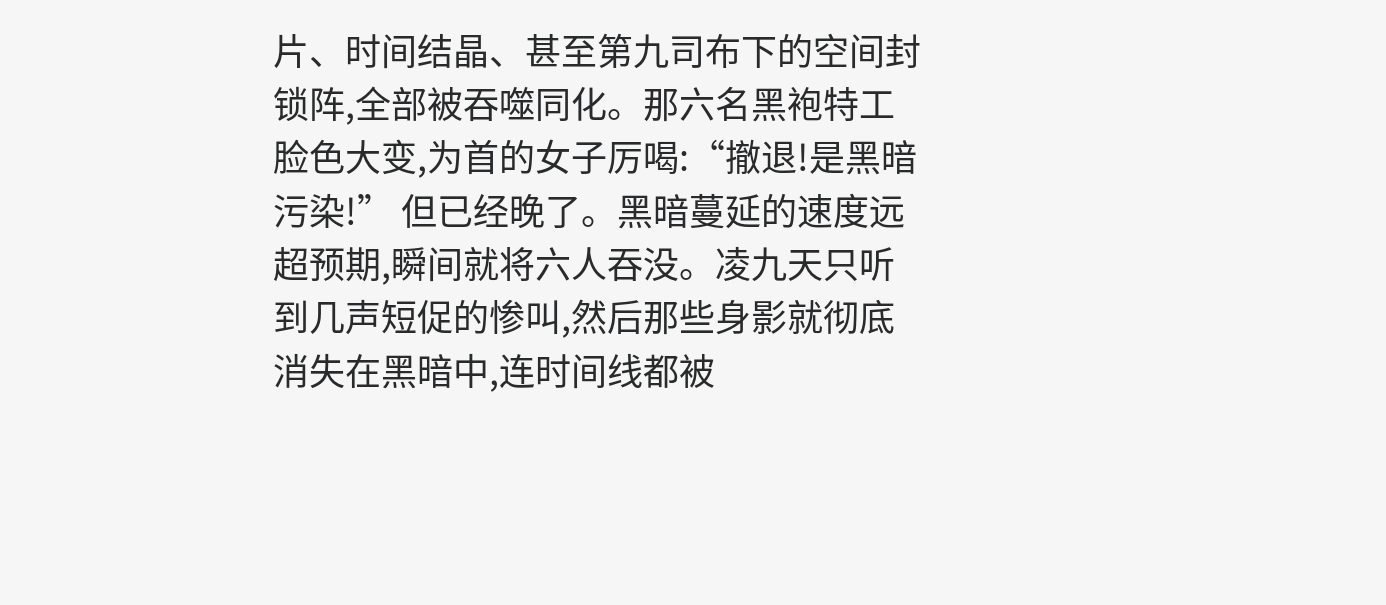片、时间结晶、甚至第九司布下的空间封锁阵,全部被吞噬同化。那六名黑袍特工脸色大变,为首的女子厉喝:“撤退!是黑暗污染!” 但已经晚了。黑暗蔓延的速度远超预期,瞬间就将六人吞没。凌九天只听到几声短促的惨叫,然后那些身影就彻底消失在黑暗中,连时间线都被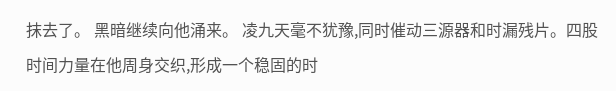抹去了。 黑暗继续向他涌来。 凌九天毫不犹豫,同时催动三源器和时漏残片。四股时间力量在他周身交织,形成一个稳固的时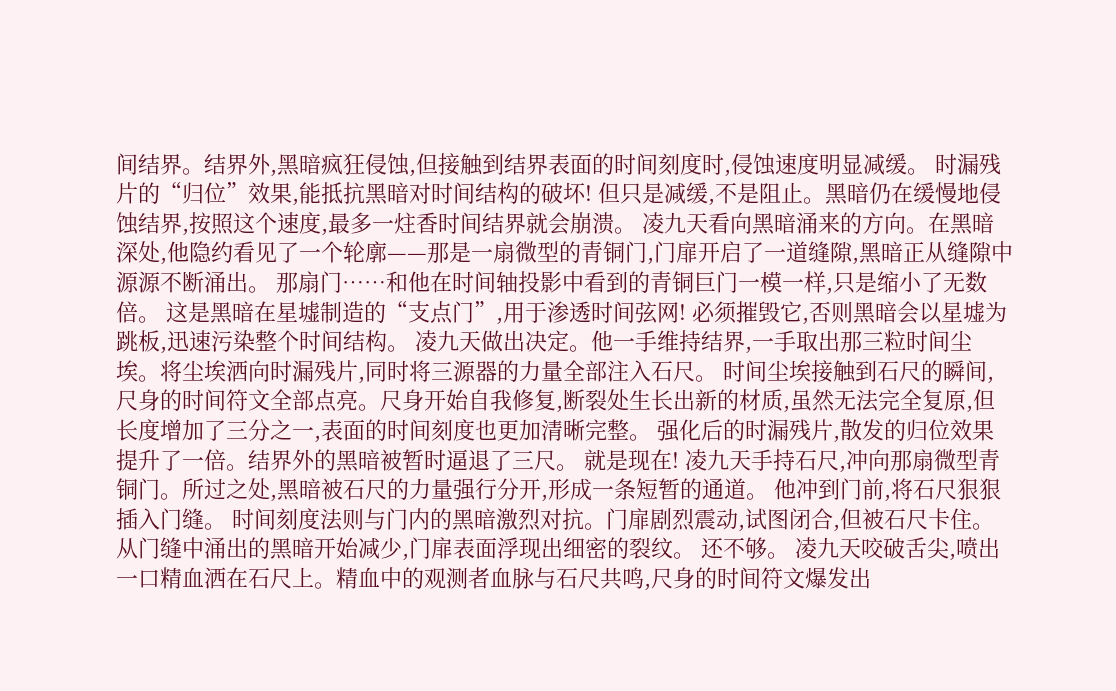间结界。结界外,黑暗疯狂侵蚀,但接触到结界表面的时间刻度时,侵蚀速度明显减缓。 时漏残片的“归位”效果,能抵抗黑暗对时间结构的破坏! 但只是减缓,不是阻止。黑暗仍在缓慢地侵蚀结界,按照这个速度,最多一炷香时间结界就会崩溃。 凌九天看向黑暗涌来的方向。在黑暗深处,他隐约看见了一个轮廓——那是一扇微型的青铜门,门扉开启了一道缝隙,黑暗正从缝隙中源源不断涌出。 那扇门……和他在时间轴投影中看到的青铜巨门一模一样,只是缩小了无数倍。 这是黑暗在星墟制造的“支点门”,用于渗透时间弦网! 必须摧毁它,否则黑暗会以星墟为跳板,迅速污染整个时间结构。 凌九天做出决定。他一手维持结界,一手取出那三粒时间尘埃。将尘埃洒向时漏残片,同时将三源器的力量全部注入石尺。 时间尘埃接触到石尺的瞬间,尺身的时间符文全部点亮。尺身开始自我修复,断裂处生长出新的材质,虽然无法完全复原,但长度增加了三分之一,表面的时间刻度也更加清晰完整。 强化后的时漏残片,散发的归位效果提升了一倍。结界外的黑暗被暂时逼退了三尺。 就是现在! 凌九天手持石尺,冲向那扇微型青铜门。所过之处,黑暗被石尺的力量强行分开,形成一条短暂的通道。 他冲到门前,将石尺狠狠插入门缝。 时间刻度法则与门内的黑暗激烈对抗。门扉剧烈震动,试图闭合,但被石尺卡住。从门缝中涌出的黑暗开始减少,门扉表面浮现出细密的裂纹。 还不够。 凌九天咬破舌尖,喷出一口精血洒在石尺上。精血中的观测者血脉与石尺共鸣,尺身的时间符文爆发出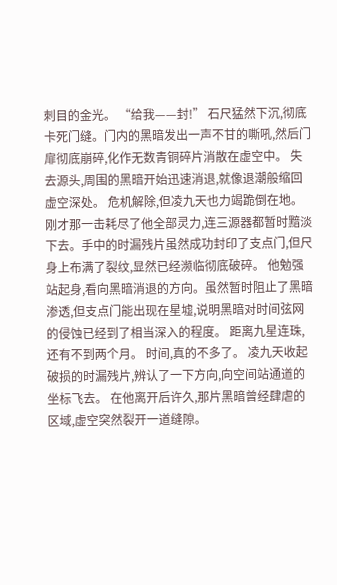刺目的金光。 “给我——封!” 石尺猛然下沉,彻底卡死门缝。门内的黑暗发出一声不甘的嘶吼,然后门扉彻底崩碎,化作无数青铜碎片消散在虚空中。 失去源头,周围的黑暗开始迅速消退,就像退潮般缩回虚空深处。 危机解除,但凌九天也力竭跪倒在地。刚才那一击耗尽了他全部灵力,连三源器都暂时黯淡下去。手中的时漏残片虽然成功封印了支点门,但尺身上布满了裂纹,显然已经濒临彻底破碎。 他勉强站起身,看向黑暗消退的方向。虽然暂时阻止了黑暗渗透,但支点门能出现在星墟,说明黑暗对时间弦网的侵蚀已经到了相当深入的程度。 距离九星连珠,还有不到两个月。 时间,真的不多了。 凌九天收起破损的时漏残片,辨认了一下方向,向空间站通道的坐标飞去。 在他离开后许久,那片黑暗曾经肆虐的区域,虚空突然裂开一道缝隙。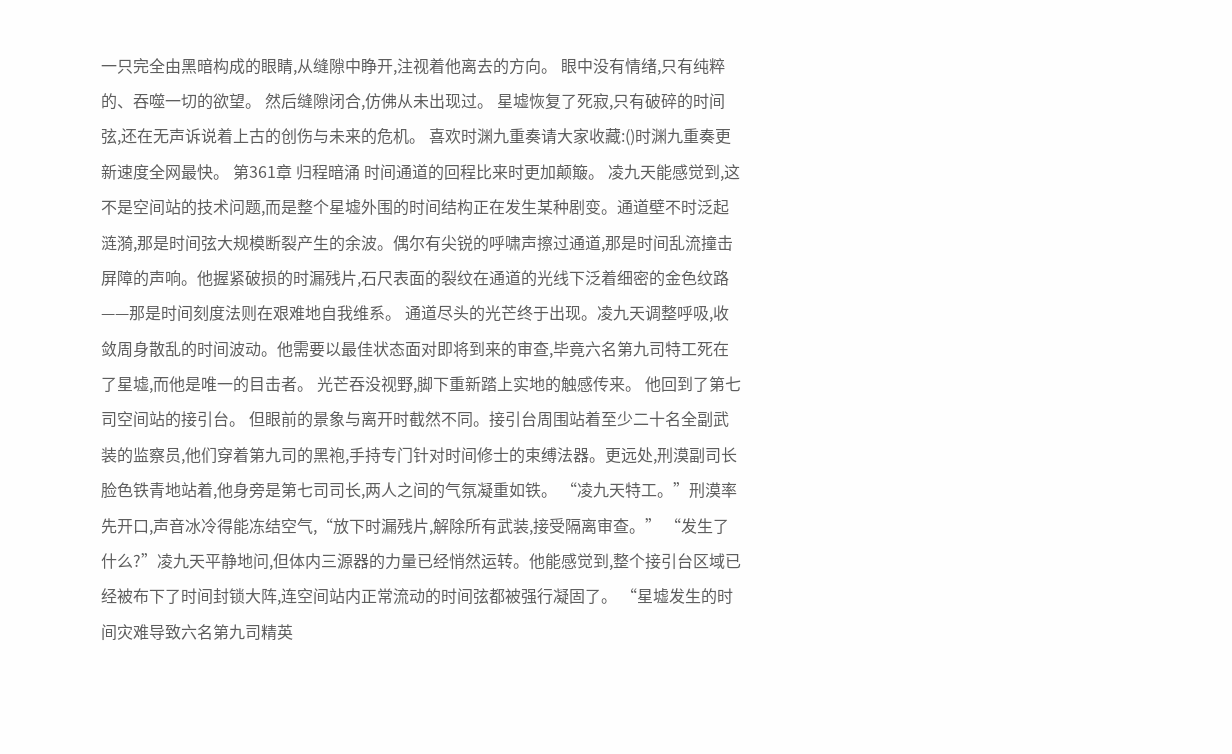一只完全由黑暗构成的眼睛,从缝隙中睁开,注视着他离去的方向。 眼中没有情绪,只有纯粹的、吞噬一切的欲望。 然后缝隙闭合,仿佛从未出现过。 星墟恢复了死寂,只有破碎的时间弦,还在无声诉说着上古的创伤与未来的危机。 喜欢时渊九重奏请大家收藏:()时渊九重奏更新速度全网最快。 第361章 归程暗涌 时间通道的回程比来时更加颠簸。 凌九天能感觉到,这不是空间站的技术问题,而是整个星墟外围的时间结构正在发生某种剧变。通道壁不时泛起涟漪,那是时间弦大规模断裂产生的余波。偶尔有尖锐的呼啸声擦过通道,那是时间乱流撞击屏障的声响。他握紧破损的时漏残片,石尺表面的裂纹在通道的光线下泛着细密的金色纹路——那是时间刻度法则在艰难地自我维系。 通道尽头的光芒终于出现。凌九天调整呼吸,收敛周身散乱的时间波动。他需要以最佳状态面对即将到来的审查,毕竟六名第九司特工死在了星墟,而他是唯一的目击者。 光芒吞没视野,脚下重新踏上实地的触感传来。 他回到了第七司空间站的接引台。 但眼前的景象与离开时截然不同。接引台周围站着至少二十名全副武装的监察员,他们穿着第九司的黑袍,手持专门针对时间修士的束缚法器。更远处,刑漠副司长脸色铁青地站着,他身旁是第七司司长,两人之间的气氛凝重如铁。 “凌九天特工。”刑漠率先开口,声音冰冷得能冻结空气,“放下时漏残片,解除所有武装,接受隔离审查。” “发生了什么?”凌九天平静地问,但体内三源器的力量已经悄然运转。他能感觉到,整个接引台区域已经被布下了时间封锁大阵,连空间站内正常流动的时间弦都被强行凝固了。 “星墟发生的时间灾难导致六名第九司精英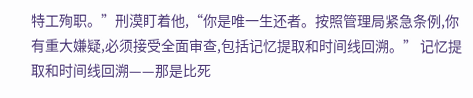特工殉职。”刑漠盯着他,“你是唯一生还者。按照管理局紧急条例,你有重大嫌疑,必须接受全面审查,包括记忆提取和时间线回溯。” 记忆提取和时间线回溯——那是比死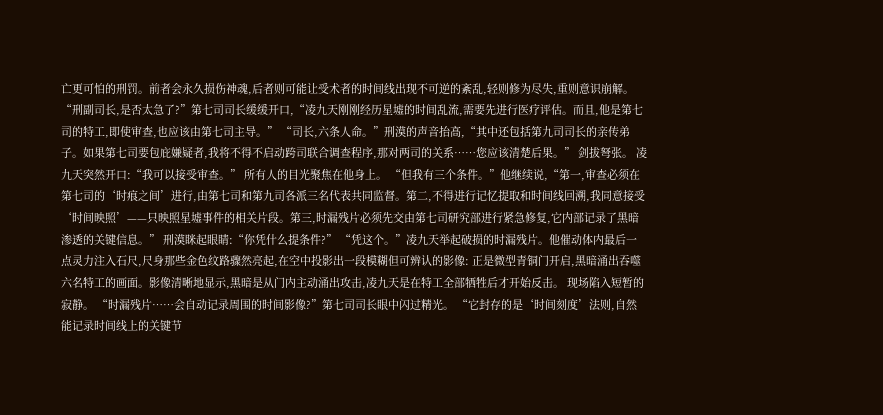亡更可怕的刑罚。前者会永久损伤神魂,后者则可能让受术者的时间线出现不可逆的紊乱,轻则修为尽失,重则意识崩解。 “刑副司长,是否太急了?”第七司司长缓缓开口,“凌九天刚刚经历星墟的时间乱流,需要先进行医疗评估。而且,他是第七司的特工,即使审查,也应该由第七司主导。” “司长,六条人命。”刑漠的声音抬高,“其中还包括第九司司长的亲传弟子。如果第七司要包庇嫌疑者,我将不得不启动跨司联合调查程序,那对两司的关系……您应该清楚后果。” 剑拔弩张。 凌九天突然开口:“我可以接受审查。” 所有人的目光聚焦在他身上。 “但我有三个条件。”他继续说,“第一,审查必须在第七司的‘时痕之间’进行,由第七司和第九司各派三名代表共同监督。第二,不得进行记忆提取和时间线回溯,我同意接受‘时间映照’——只映照星墟事件的相关片段。第三,时漏残片必须先交由第七司研究部进行紧急修复,它内部记录了黑暗渗透的关键信息。” 刑漠眯起眼睛:“你凭什么提条件?” “凭这个。”凌九天举起破损的时漏残片。他催动体内最后一点灵力注入石尺,尺身那些金色纹路骤然亮起,在空中投影出一段模糊但可辨认的影像: 正是微型青铜门开启,黑暗涌出吞噬六名特工的画面。影像清晰地显示,黑暗是从门内主动涌出攻击,凌九天是在特工全部牺牲后才开始反击。 现场陷入短暂的寂静。 “时漏残片……会自动记录周围的时间影像?”第七司司长眼中闪过精光。 “它封存的是‘时间刻度’法则,自然能记录时间线上的关键节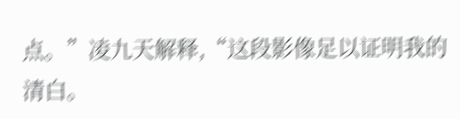点。”凌九天解释,“这段影像足以证明我的清白。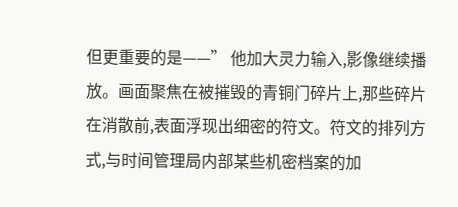但更重要的是——” 他加大灵力输入,影像继续播放。画面聚焦在被摧毁的青铜门碎片上,那些碎片在消散前,表面浮现出细密的符文。符文的排列方式,与时间管理局内部某些机密档案的加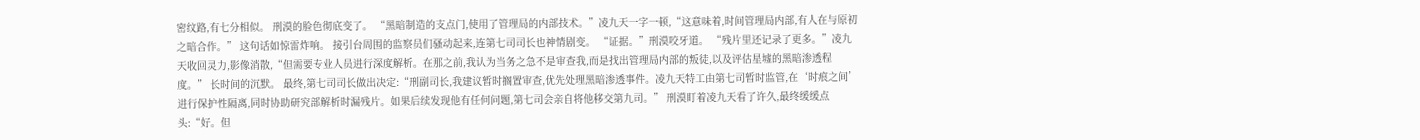密纹路,有七分相似。 刑漠的脸色彻底变了。 “黑暗制造的支点门,使用了管理局的内部技术。”凌九天一字一顿,“这意味着,时间管理局内部,有人在与原初之暗合作。” 这句话如惊雷炸响。 接引台周围的监察员们骚动起来,连第七司司长也神情剧变。 “证据。”刑漠咬牙道。 “残片里还记录了更多。”凌九天收回灵力,影像消散,“但需要专业人员进行深度解析。在那之前,我认为当务之急不是审查我,而是找出管理局内部的叛徒,以及评估星墟的黑暗渗透程度。” 长时间的沉默。 最终,第七司司长做出决定:“刑副司长,我建议暂时搁置审查,优先处理黑暗渗透事件。凌九天特工由第七司暂时监管,在‘时痕之间’进行保护性隔离,同时协助研究部解析时漏残片。如果后续发现他有任何问题,第七司会亲自将他移交第九司。” 刑漠盯着凌九天看了许久,最终缓缓点头:“好。但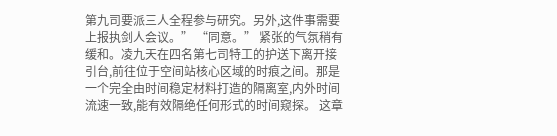第九司要派三人全程参与研究。另外,这件事需要上报执剑人会议。” “同意。” 紧张的气氛稍有缓和。凌九天在四名第七司特工的护送下离开接引台,前往位于空间站核心区域的时痕之间。那是一个完全由时间稳定材料打造的隔离室,内外时间流速一致,能有效隔绝任何形式的时间窥探。 这章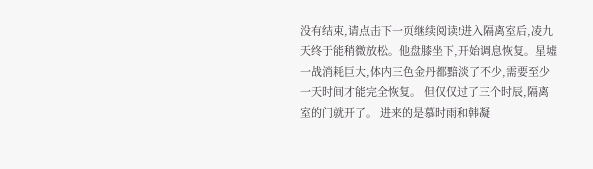没有结束,请点击下一页继续阅读!进入隔离室后,凌九天终于能稍微放松。他盘膝坐下,开始调息恢复。星墟一战消耗巨大,体内三色金丹都黯淡了不少,需要至少一天时间才能完全恢复。 但仅仅过了三个时辰,隔离室的门就开了。 进来的是慕时雨和韩凝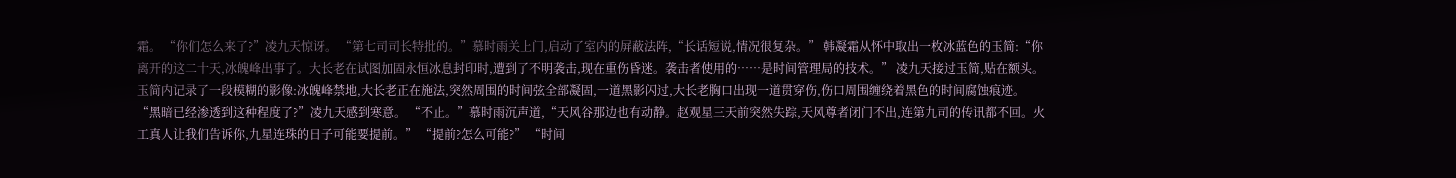霜。 “你们怎么来了?”凌九天惊讶。 “第七司司长特批的。”慕时雨关上门,启动了室内的屏蔽法阵,“长话短说,情况很复杂。” 韩凝霜从怀中取出一枚冰蓝色的玉简:“你离开的这二十天,冰魄峰出事了。大长老在试图加固永恒冰息封印时,遭到了不明袭击,现在重伤昏迷。袭击者使用的……是时间管理局的技术。” 凌九天接过玉简,贴在额头。玉简内记录了一段模糊的影像:冰魄峰禁地,大长老正在施法,突然周围的时间弦全部凝固,一道黑影闪过,大长老胸口出现一道贯穿伤,伤口周围缠绕着黑色的时间腐蚀痕迹。 “黑暗已经渗透到这种程度了?”凌九天感到寒意。 “不止。”慕时雨沉声道,“天风谷那边也有动静。赵观星三天前突然失踪,天风尊者闭门不出,连第九司的传讯都不回。火工真人让我们告诉你,九星连珠的日子可能要提前。” “提前?怎么可能?” “时间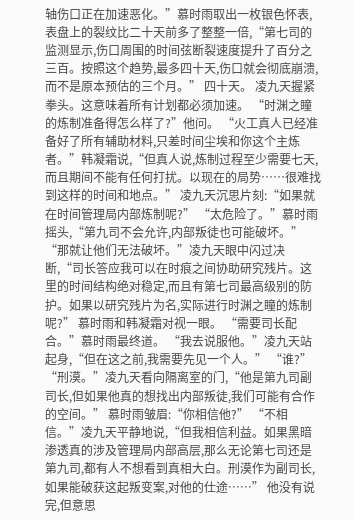轴伤口正在加速恶化。”慕时雨取出一枚银色怀表,表盘上的裂纹比二十天前多了整整一倍,“第七司的监测显示,伤口周围的时间弦断裂速度提升了百分之三百。按照这个趋势,最多四十天,伤口就会彻底崩溃,而不是原本预估的三个月。” 四十天。 凌九天握紧拳头。这意味着所有计划都必须加速。 “时渊之瞳的炼制准备得怎么样了?”他问。 “火工真人已经准备好了所有辅助材料,只差时间尘埃和你这个主炼者。”韩凝霜说,“但真人说,炼制过程至少需要七天,而且期间不能有任何打扰。以现在的局势……很难找到这样的时间和地点。” 凌九天沉思片刻:“如果就在时间管理局内部炼制呢?” “太危险了。”慕时雨摇头,“第九司不会允许,内部叛徒也可能破坏。” “那就让他们无法破坏。”凌九天眼中闪过决断,“司长答应我可以在时痕之间协助研究残片。这里的时间结构绝对稳定,而且有第七司最高级别的防护。如果以研究残片为名,实际进行时渊之瞳的炼制呢?” 慕时雨和韩凝霜对视一眼。 “需要司长配合。”慕时雨最终道。 “我去说服他。”凌九天站起身,“但在这之前,我需要先见一个人。” “谁?” “刑漠。”凌九天看向隔离室的门,“他是第九司副司长,但如果他真的想找出内部叛徒,我们可能有合作的空间。” 慕时雨皱眉:“你相信他?” “不相信。”凌九天平静地说,“但我相信利益。如果黑暗渗透真的涉及管理局内部高层,那么无论第七司还是第九司,都有人不想看到真相大白。刑漠作为副司长,如果能破获这起叛变案,对他的仕途……” 他没有说完,但意思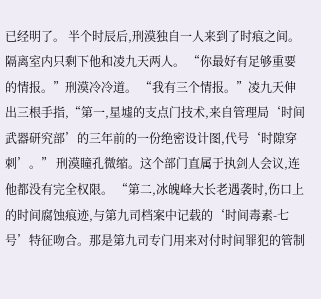已经明了。 半个时辰后,刑漠独自一人来到了时痕之间。 隔离室内只剩下他和凌九天两人。 “你最好有足够重要的情报。”刑漠冷冷道。 “我有三个情报。”凌九天伸出三根手指,“第一,星墟的支点门技术,来自管理局‘时间武器研究部’的三年前的一份绝密设计图,代号‘时隙穿刺’。” 刑漠瞳孔微缩。这个部门直属于执剑人会议,连他都没有完全权限。 “第二,冰魄峰大长老遇袭时,伤口上的时间腐蚀痕迹,与第九司档案中记载的‘时间毒素-七号’特征吻合。那是第九司专门用来对付时间罪犯的管制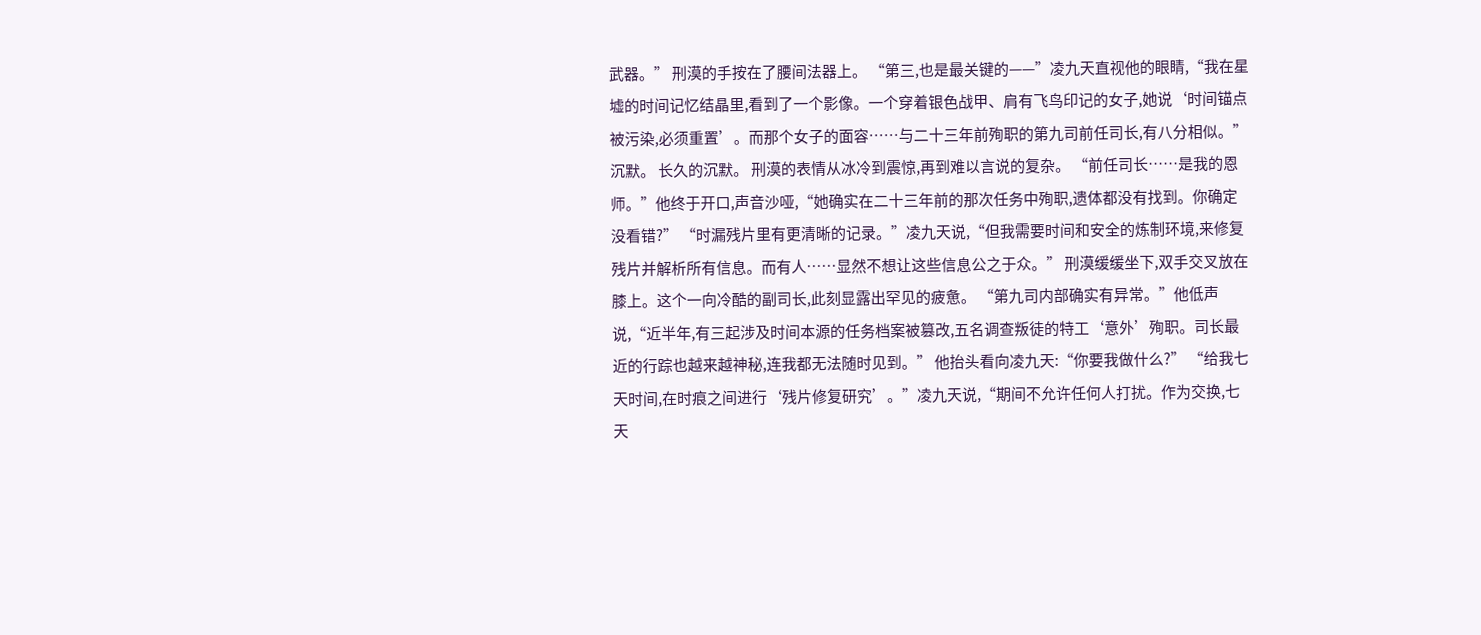武器。” 刑漠的手按在了腰间法器上。 “第三,也是最关键的——”凌九天直视他的眼睛,“我在星墟的时间记忆结晶里,看到了一个影像。一个穿着银色战甲、肩有飞鸟印记的女子,她说‘时间锚点被污染,必须重置’。而那个女子的面容……与二十三年前殉职的第九司前任司长,有八分相似。” 沉默。 长久的沉默。 刑漠的表情从冰冷到震惊,再到难以言说的复杂。 “前任司长……是我的恩师。”他终于开口,声音沙哑,“她确实在二十三年前的那次任务中殉职,遗体都没有找到。你确定没看错?” “时漏残片里有更清晰的记录。”凌九天说,“但我需要时间和安全的炼制环境,来修复残片并解析所有信息。而有人……显然不想让这些信息公之于众。” 刑漠缓缓坐下,双手交叉放在膝上。这个一向冷酷的副司长,此刻显露出罕见的疲惫。 “第九司内部确实有异常。”他低声说,“近半年,有三起涉及时间本源的任务档案被篡改,五名调查叛徒的特工‘意外’殉职。司长最近的行踪也越来越神秘,连我都无法随时见到。” 他抬头看向凌九天:“你要我做什么?” “给我七天时间,在时痕之间进行‘残片修复研究’。”凌九天说,“期间不允许任何人打扰。作为交换,七天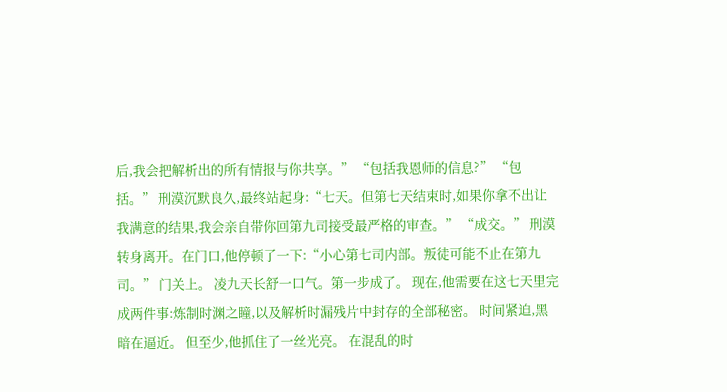后,我会把解析出的所有情报与你共享。” “包括我恩师的信息?” “包括。” 刑漠沉默良久,最终站起身:“七天。但第七天结束时,如果你拿不出让我满意的结果,我会亲自带你回第九司接受最严格的审查。” “成交。” 刑漠转身离开。在门口,他停顿了一下:“小心第七司内部。叛徒可能不止在第九司。” 门关上。 凌九天长舒一口气。第一步成了。 现在,他需要在这七天里完成两件事:炼制时渊之瞳,以及解析时漏残片中封存的全部秘密。 时间紧迫,黑暗在逼近。 但至少,他抓住了一丝光亮。 在混乱的时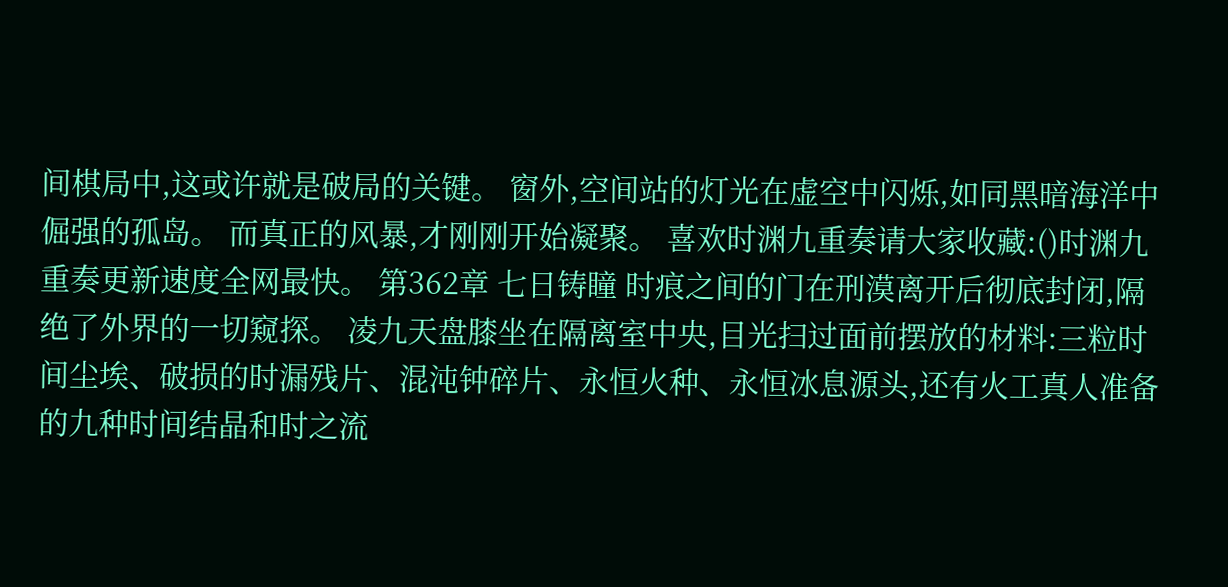间棋局中,这或许就是破局的关键。 窗外,空间站的灯光在虚空中闪烁,如同黑暗海洋中倔强的孤岛。 而真正的风暴,才刚刚开始凝聚。 喜欢时渊九重奏请大家收藏:()时渊九重奏更新速度全网最快。 第362章 七日铸瞳 时痕之间的门在刑漠离开后彻底封闭,隔绝了外界的一切窥探。 凌九天盘膝坐在隔离室中央,目光扫过面前摆放的材料:三粒时间尘埃、破损的时漏残片、混沌钟碎片、永恒火种、永恒冰息源头,还有火工真人准备的九种时间结晶和时之流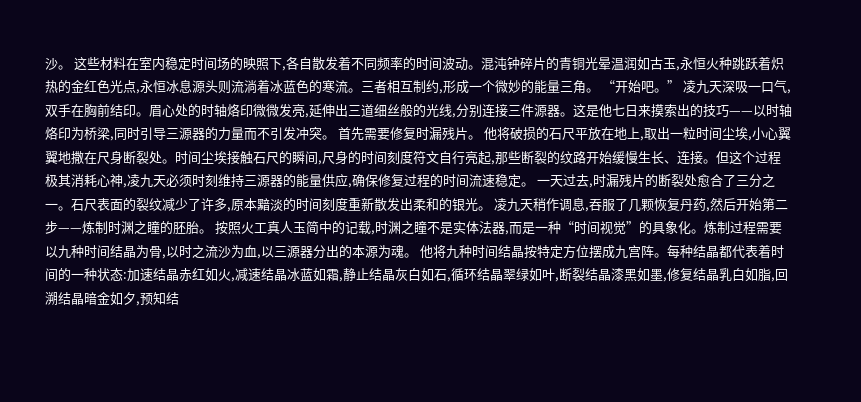沙。 这些材料在室内稳定时间场的映照下,各自散发着不同频率的时间波动。混沌钟碎片的青铜光晕温润如古玉,永恒火种跳跃着炽热的金红色光点,永恒冰息源头则流淌着冰蓝色的寒流。三者相互制约,形成一个微妙的能量三角。 “开始吧。” 凌九天深吸一口气,双手在胸前结印。眉心处的时轴烙印微微发亮,延伸出三道细丝般的光线,分别连接三件源器。这是他七日来摸索出的技巧——以时轴烙印为桥梁,同时引导三源器的力量而不引发冲突。 首先需要修复时漏残片。 他将破损的石尺平放在地上,取出一粒时间尘埃,小心翼翼地撒在尺身断裂处。时间尘埃接触石尺的瞬间,尺身的时间刻度符文自行亮起,那些断裂的纹路开始缓慢生长、连接。但这个过程极其消耗心神,凌九天必须时刻维持三源器的能量供应,确保修复过程的时间流速稳定。 一天过去,时漏残片的断裂处愈合了三分之一。石尺表面的裂纹减少了许多,原本黯淡的时间刻度重新散发出柔和的银光。 凌九天稍作调息,吞服了几颗恢复丹药,然后开始第二步——炼制时渊之瞳的胚胎。 按照火工真人玉简中的记载,时渊之瞳不是实体法器,而是一种“时间视觉”的具象化。炼制过程需要以九种时间结晶为骨,以时之流沙为血,以三源器分出的本源为魂。 他将九种时间结晶按特定方位摆成九宫阵。每种结晶都代表着时间的一种状态:加速结晶赤红如火,减速结晶冰蓝如霜,静止结晶灰白如石,循环结晶翠绿如叶,断裂结晶漆黑如墨,修复结晶乳白如脂,回溯结晶暗金如夕,预知结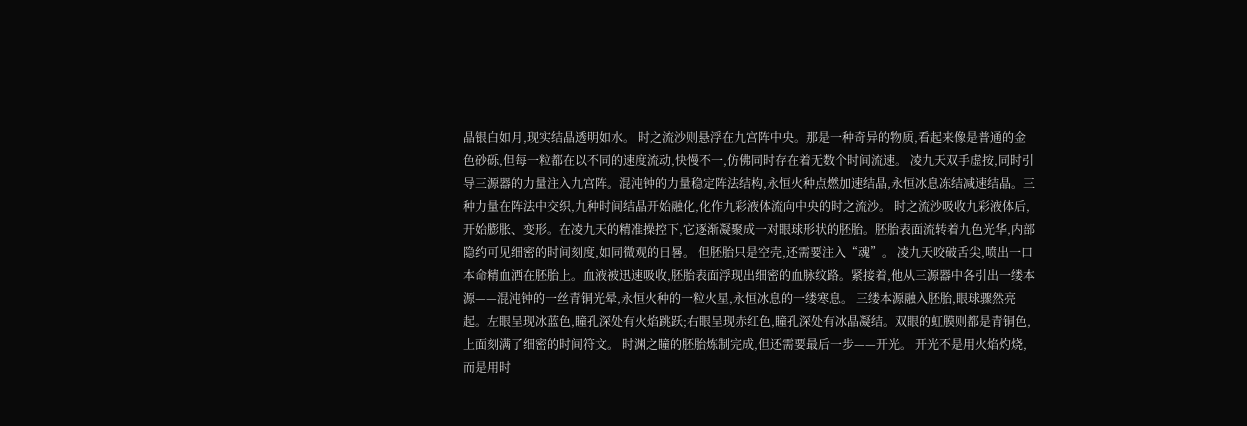晶银白如月,现实结晶透明如水。 时之流沙则悬浮在九宫阵中央。那是一种奇异的物质,看起来像是普通的金色砂砾,但每一粒都在以不同的速度流动,快慢不一,仿佛同时存在着无数个时间流速。 凌九天双手虚按,同时引导三源器的力量注入九宫阵。混沌钟的力量稳定阵法结构,永恒火种点燃加速结晶,永恒冰息冻结减速结晶。三种力量在阵法中交织,九种时间结晶开始融化,化作九彩液体流向中央的时之流沙。 时之流沙吸收九彩液体后,开始膨胀、变形。在凌九天的精准操控下,它逐渐凝聚成一对眼球形状的胚胎。胚胎表面流转着九色光华,内部隐约可见细密的时间刻度,如同微观的日晷。 但胚胎只是空壳,还需要注入“魂”。 凌九天咬破舌尖,喷出一口本命精血洒在胚胎上。血液被迅速吸收,胚胎表面浮现出细密的血脉纹路。紧接着,他从三源器中各引出一缕本源——混沌钟的一丝青铜光晕,永恒火种的一粒火星,永恒冰息的一缕寒息。 三缕本源融入胚胎,眼球骤然亮起。左眼呈现冰蓝色,瞳孔深处有火焰跳跃;右眼呈现赤红色,瞳孔深处有冰晶凝结。双眼的虹膜则都是青铜色,上面刻满了细密的时间符文。 时渊之瞳的胚胎炼制完成,但还需要最后一步——开光。 开光不是用火焰灼烧,而是用时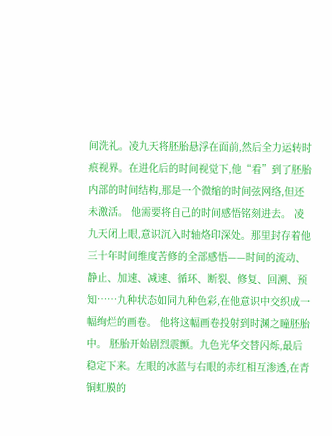间洗礼。凌九天将胚胎悬浮在面前,然后全力运转时痕视界。在进化后的时间视觉下,他“看”到了胚胎内部的时间结构,那是一个微缩的时间弦网络,但还未激活。 他需要将自己的时间感悟铭刻进去。 凌九天闭上眼,意识沉入时轴烙印深处。那里封存着他三十年时间维度苦修的全部感悟——时间的流动、静止、加速、减速、循环、断裂、修复、回溯、预知……九种状态如同九种色彩,在他意识中交织成一幅绚烂的画卷。 他将这幅画卷投射到时渊之瞳胚胎中。 胚胎开始剧烈震颤。九色光华交替闪烁,最后稳定下来。左眼的冰蓝与右眼的赤红相互渗透,在青铜虹膜的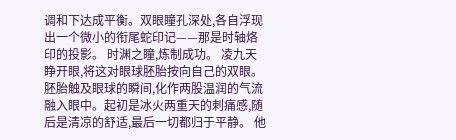调和下达成平衡。双眼瞳孔深处,各自浮现出一个微小的衔尾蛇印记——那是时轴烙印的投影。 时渊之瞳,炼制成功。 凌九天睁开眼,将这对眼球胚胎按向自己的双眼。胚胎触及眼球的瞬间,化作两股温润的气流融入眼中。起初是冰火两重天的刺痛感,随后是清凉的舒适,最后一切都归于平静。 他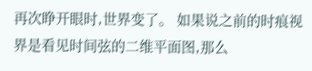再次睁开眼时,世界变了。 如果说之前的时痕视界是看见时间弦的二维平面图,那么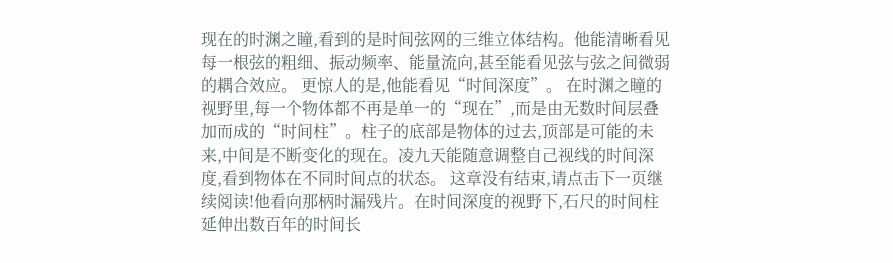现在的时渊之瞳,看到的是时间弦网的三维立体结构。他能清晰看见每一根弦的粗细、振动频率、能量流向,甚至能看见弦与弦之间微弱的耦合效应。 更惊人的是,他能看见“时间深度”。 在时渊之瞳的视野里,每一个物体都不再是单一的“现在”,而是由无数时间层叠加而成的“时间柱”。柱子的底部是物体的过去,顶部是可能的未来,中间是不断变化的现在。凌九天能随意调整自己视线的时间深度,看到物体在不同时间点的状态。 这章没有结束,请点击下一页继续阅读!他看向那柄时漏残片。在时间深度的视野下,石尺的时间柱延伸出数百年的时间长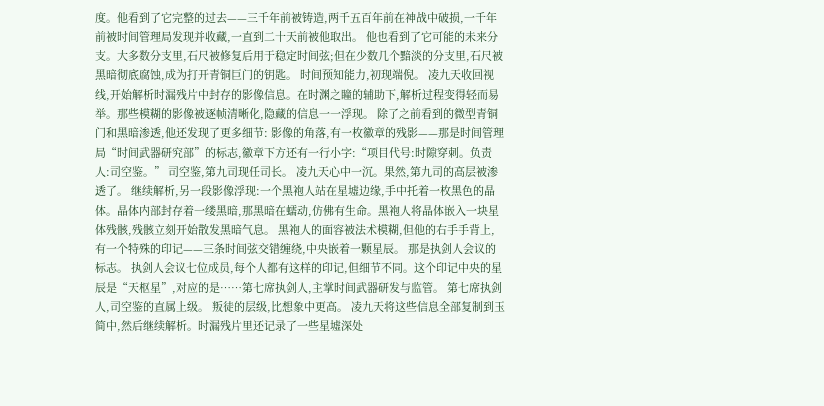度。他看到了它完整的过去——三千年前被铸造,两千五百年前在神战中破损,一千年前被时间管理局发现并收藏,一直到二十天前被他取出。 他也看到了它可能的未来分支。大多数分支里,石尺被修复后用于稳定时间弦;但在少数几个黯淡的分支里,石尺被黑暗彻底腐蚀,成为打开青铜巨门的钥匙。 时间预知能力,初现端倪。 凌九天收回视线,开始解析时漏残片中封存的影像信息。在时渊之瞳的辅助下,解析过程变得轻而易举。那些模糊的影像被逐帧清晰化,隐藏的信息一一浮现。 除了之前看到的微型青铜门和黑暗渗透,他还发现了更多细节: 影像的角落,有一枚徽章的残影——那是时间管理局“时间武器研究部”的标志,徽章下方还有一行小字:“项目代号:时隙穿刺。负责人:司空鉴。” 司空鉴,第九司现任司长。 凌九天心中一沉。果然,第九司的高层被渗透了。 继续解析,另一段影像浮现:一个黑袍人站在星墟边缘,手中托着一枚黑色的晶体。晶体内部封存着一缕黑暗,那黑暗在蠕动,仿佛有生命。黑袍人将晶体嵌入一块星体残骸,残骸立刻开始散发黑暗气息。 黑袍人的面容被法术模糊,但他的右手手背上,有一个特殊的印记——三条时间弦交错缠绕,中央嵌着一颗星辰。 那是执剑人会议的标志。 执剑人会议七位成员,每个人都有这样的印记,但细节不同。这个印记中央的星辰是“天枢星”,对应的是……第七席执剑人,主掌时间武器研发与监管。 第七席执剑人,司空鉴的直属上级。 叛徒的层级,比想象中更高。 凌九天将这些信息全部复制到玉简中,然后继续解析。时漏残片里还记录了一些星墟深处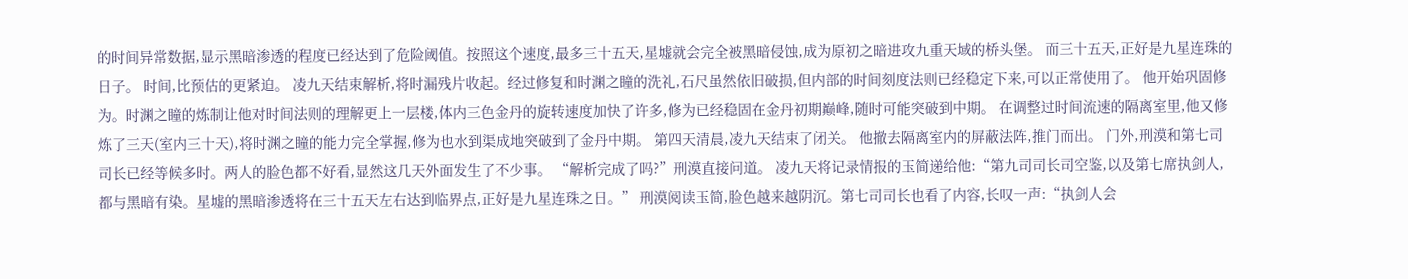的时间异常数据,显示黑暗渗透的程度已经达到了危险阈值。按照这个速度,最多三十五天,星墟就会完全被黑暗侵蚀,成为原初之暗进攻九重天域的桥头堡。 而三十五天,正好是九星连珠的日子。 时间,比预估的更紧迫。 凌九天结束解析,将时漏残片收起。经过修复和时渊之瞳的洗礼,石尺虽然依旧破损,但内部的时间刻度法则已经稳定下来,可以正常使用了。 他开始巩固修为。时渊之瞳的炼制让他对时间法则的理解更上一层楼,体内三色金丹的旋转速度加快了许多,修为已经稳固在金丹初期巅峰,随时可能突破到中期。 在调整过时间流速的隔离室里,他又修炼了三天(室内三十天),将时渊之瞳的能力完全掌握,修为也水到渠成地突破到了金丹中期。 第四天清晨,凌九天结束了闭关。 他撤去隔离室内的屏蔽法阵,推门而出。 门外,刑漠和第七司司长已经等候多时。两人的脸色都不好看,显然这几天外面发生了不少事。 “解析完成了吗?”刑漠直接问道。 凌九天将记录情报的玉简递给他:“第九司司长司空鉴,以及第七席执剑人,都与黑暗有染。星墟的黑暗渗透将在三十五天左右达到临界点,正好是九星连珠之日。” 刑漠阅读玉简,脸色越来越阴沉。第七司司长也看了内容,长叹一声:“执剑人会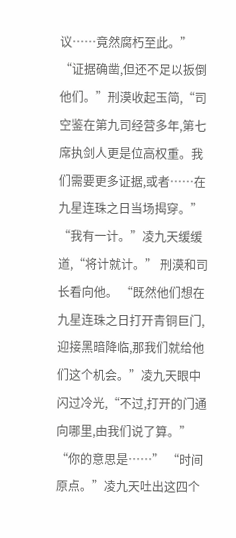议……竟然腐朽至此。” “证据确凿,但还不足以扳倒他们。”刑漠收起玉简,“司空鉴在第九司经营多年,第七席执剑人更是位高权重。我们需要更多证据,或者……在九星连珠之日当场揭穿。” “我有一计。”凌九天缓缓道,“将计就计。” 刑漠和司长看向他。 “既然他们想在九星连珠之日打开青铜巨门,迎接黑暗降临,那我们就给他们这个机会。”凌九天眼中闪过冷光,“不过,打开的门通向哪里,由我们说了算。” “你的意思是……” “时间原点。”凌九天吐出这四个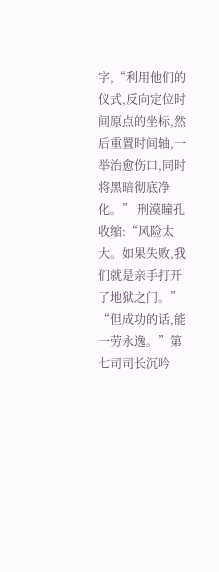字,“利用他们的仪式,反向定位时间原点的坐标,然后重置时间轴,一举治愈伤口,同时将黑暗彻底净化。” 刑漠瞳孔收缩:“风险太大。如果失败,我们就是亲手打开了地狱之门。” “但成功的话,能一劳永逸。”第七司司长沉吟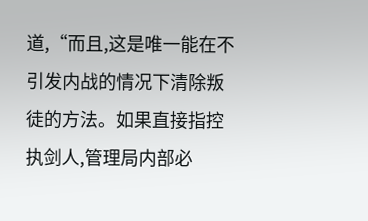道,“而且,这是唯一能在不引发内战的情况下清除叛徒的方法。如果直接指控执剑人,管理局内部必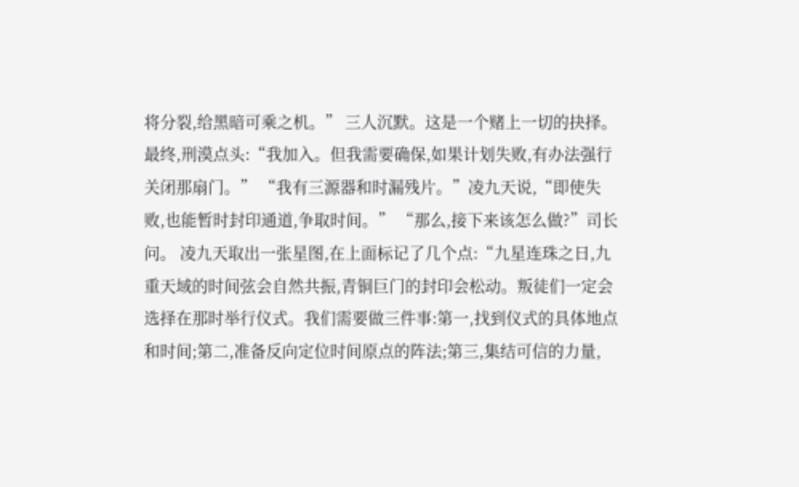将分裂,给黑暗可乘之机。” 三人沉默。这是一个赌上一切的抉择。 最终,刑漠点头:“我加入。但我需要确保,如果计划失败,有办法强行关闭那扇门。” “我有三源器和时漏残片。”凌九天说,“即使失败,也能暂时封印通道,争取时间。” “那么,接下来该怎么做?”司长问。 凌九天取出一张星图,在上面标记了几个点:“九星连珠之日,九重天域的时间弦会自然共振,青铜巨门的封印会松动。叛徒们一定会选择在那时举行仪式。我们需要做三件事:第一,找到仪式的具体地点和时间;第二,准备反向定位时间原点的阵法;第三,集结可信的力量,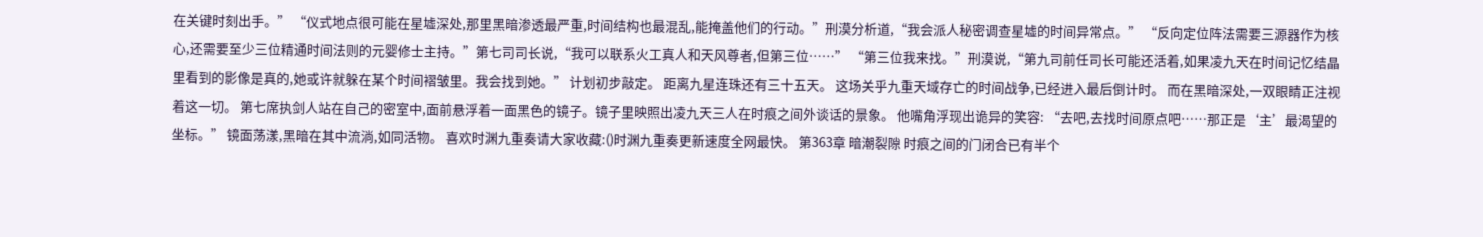在关键时刻出手。” “仪式地点很可能在星墟深处,那里黑暗渗透最严重,时间结构也最混乱,能掩盖他们的行动。”刑漠分析道,“我会派人秘密调查星墟的时间异常点。” “反向定位阵法需要三源器作为核心,还需要至少三位精通时间法则的元婴修士主持。”第七司司长说,“我可以联系火工真人和天风尊者,但第三位……” “第三位我来找。”刑漠说,“第九司前任司长可能还活着,如果凌九天在时间记忆结晶里看到的影像是真的,她或许就躲在某个时间褶皱里。我会找到她。” 计划初步敲定。 距离九星连珠还有三十五天。 这场关乎九重天域存亡的时间战争,已经进入最后倒计时。 而在黑暗深处,一双眼睛正注视着这一切。 第七席执剑人站在自己的密室中,面前悬浮着一面黑色的镜子。镜子里映照出凌九天三人在时痕之间外谈话的景象。 他嘴角浮现出诡异的笑容: “去吧,去找时间原点吧……那正是‘主’最渴望的坐标。” 镜面荡漾,黑暗在其中流淌,如同活物。 喜欢时渊九重奏请大家收藏:()时渊九重奏更新速度全网最快。 第363章 暗潮裂隙 时痕之间的门闭合已有半个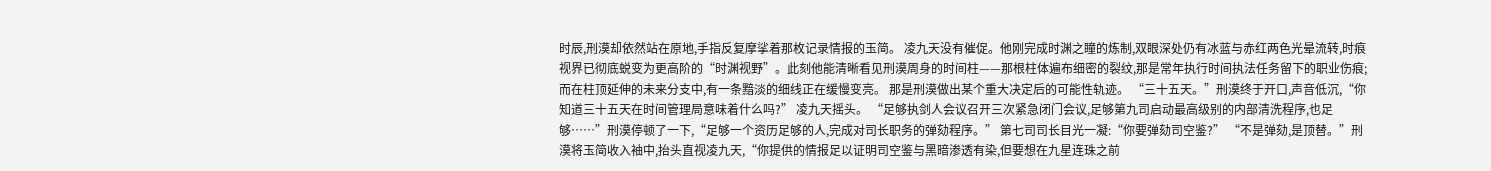时辰,刑漠却依然站在原地,手指反复摩挲着那枚记录情报的玉简。 凌九天没有催促。他刚完成时渊之瞳的炼制,双眼深处仍有冰蓝与赤红两色光晕流转,时痕视界已彻底蜕变为更高阶的“时渊视野”。此刻他能清晰看见刑漠周身的时间柱——那根柱体遍布细密的裂纹,那是常年执行时间执法任务留下的职业伤痕;而在柱顶延伸的未来分支中,有一条黯淡的细线正在缓慢变亮。 那是刑漠做出某个重大决定后的可能性轨迹。 “三十五天。”刑漠终于开口,声音低沉,“你知道三十五天在时间管理局意味着什么吗?” 凌九天摇头。 “足够执剑人会议召开三次紧急闭门会议,足够第九司启动最高级别的内部清洗程序,也足够……”刑漠停顿了一下,“足够一个资历足够的人,完成对司长职务的弹劾程序。” 第七司司长目光一凝:“你要弹劾司空鉴?” “不是弹劾,是顶替。”刑漠将玉简收入袖中,抬头直视凌九天,“你提供的情报足以证明司空鉴与黑暗渗透有染,但要想在九星连珠之前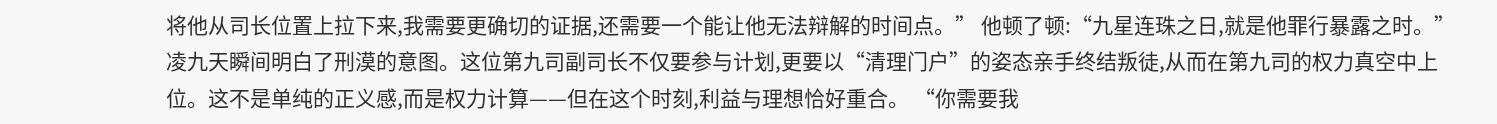将他从司长位置上拉下来,我需要更确切的证据,还需要一个能让他无法辩解的时间点。” 他顿了顿:“九星连珠之日,就是他罪行暴露之时。” 凌九天瞬间明白了刑漠的意图。这位第九司副司长不仅要参与计划,更要以“清理门户”的姿态亲手终结叛徒,从而在第九司的权力真空中上位。这不是单纯的正义感,而是权力计算——但在这个时刻,利益与理想恰好重合。 “你需要我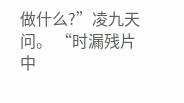做什么?”凌九天问。 “时漏残片中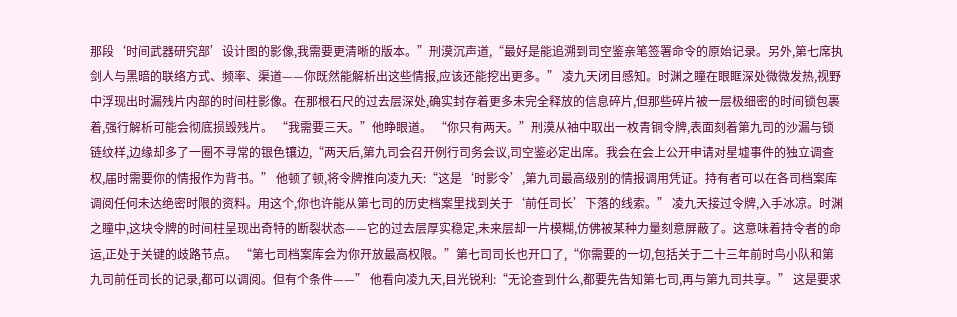那段‘时间武器研究部’设计图的影像,我需要更清晰的版本。”刑漠沉声道,“最好是能追溯到司空鉴亲笔签署命令的原始记录。另外,第七席执剑人与黑暗的联络方式、频率、渠道——你既然能解析出这些情报,应该还能挖出更多。” 凌九天闭目感知。时渊之瞳在眼眶深处微微发热,视野中浮现出时漏残片内部的时间柱影像。在那根石尺的过去层深处,确实封存着更多未完全释放的信息碎片,但那些碎片被一层极细密的时间锁包裹着,强行解析可能会彻底损毁残片。 “我需要三天。”他睁眼道。 “你只有两天。”刑漠从袖中取出一枚青铜令牌,表面刻着第九司的沙漏与锁链纹样,边缘却多了一圈不寻常的银色镶边,“两天后,第九司会召开例行司务会议,司空鉴必定出席。我会在会上公开申请对星墟事件的独立调查权,届时需要你的情报作为背书。” 他顿了顿,将令牌推向凌九天:“这是‘时影令’,第九司最高级别的情报调用凭证。持有者可以在各司档案库调阅任何未达绝密时限的资料。用这个,你也许能从第七司的历史档案里找到关于‘前任司长’下落的线索。” 凌九天接过令牌,入手冰凉。时渊之瞳中,这块令牌的时间柱呈现出奇特的断裂状态——它的过去层厚实稳定,未来层却一片模糊,仿佛被某种力量刻意屏蔽了。这意味着持令者的命运,正处于关键的歧路节点。 “第七司档案库会为你开放最高权限。”第七司司长也开口了,“你需要的一切,包括关于二十三年前时鸟小队和第九司前任司长的记录,都可以调阅。但有个条件——” 他看向凌九天,目光锐利:“无论查到什么,都要先告知第七司,再与第九司共享。” 这是要求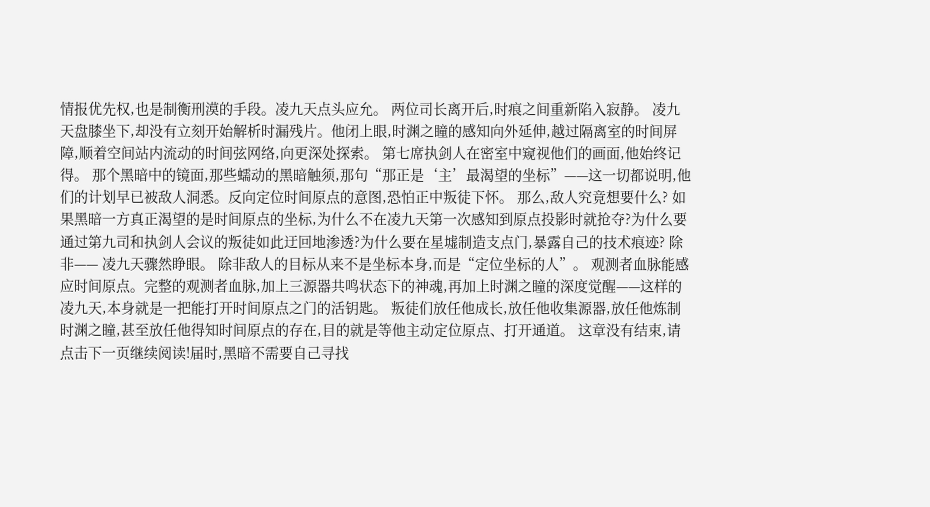情报优先权,也是制衡刑漠的手段。凌九天点头应允。 两位司长离开后,时痕之间重新陷入寂静。 凌九天盘膝坐下,却没有立刻开始解析时漏残片。他闭上眼,时渊之瞳的感知向外延伸,越过隔离室的时间屏障,顺着空间站内流动的时间弦网络,向更深处探索。 第七席执剑人在密室中窥视他们的画面,他始终记得。 那个黑暗中的镜面,那些蠕动的黑暗触须,那句“那正是‘主’最渴望的坐标”——这一切都说明,他们的计划早已被敌人洞悉。反向定位时间原点的意图,恐怕正中叛徒下怀。 那么,敌人究竟想要什么? 如果黑暗一方真正渴望的是时间原点的坐标,为什么不在凌九天第一次感知到原点投影时就抢夺?为什么要通过第九司和执剑人会议的叛徒如此迂回地渗透?为什么要在星墟制造支点门,暴露自己的技术痕迹? 除非—— 凌九天骤然睁眼。 除非敌人的目标从来不是坐标本身,而是“定位坐标的人”。 观测者血脉能感应时间原点。完整的观测者血脉,加上三源器共鸣状态下的神魂,再加上时渊之瞳的深度觉醒——这样的凌九天,本身就是一把能打开时间原点之门的活钥匙。 叛徒们放任他成长,放任他收集源器,放任他炼制时渊之瞳,甚至放任他得知时间原点的存在,目的就是等他主动定位原点、打开通道。 这章没有结束,请点击下一页继续阅读!届时,黑暗不需要自己寻找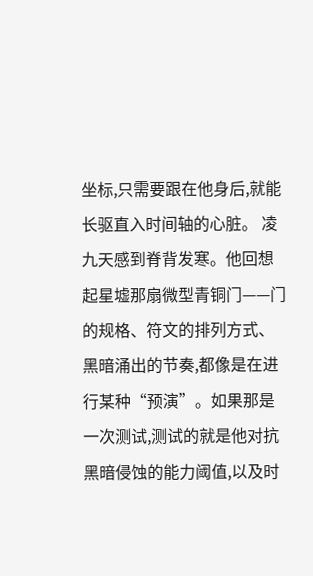坐标,只需要跟在他身后,就能长驱直入时间轴的心脏。 凌九天感到脊背发寒。他回想起星墟那扇微型青铜门——门的规格、符文的排列方式、黑暗涌出的节奏,都像是在进行某种“预演”。如果那是一次测试,测试的就是他对抗黑暗侵蚀的能力阈值,以及时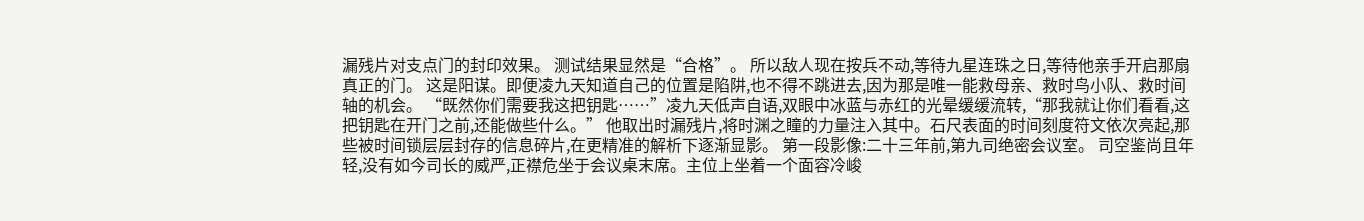漏残片对支点门的封印效果。 测试结果显然是“合格”。 所以敌人现在按兵不动,等待九星连珠之日,等待他亲手开启那扇真正的门。 这是阳谋。即便凌九天知道自己的位置是陷阱,也不得不跳进去,因为那是唯一能救母亲、救时鸟小队、救时间轴的机会。 “既然你们需要我这把钥匙……”凌九天低声自语,双眼中冰蓝与赤红的光晕缓缓流转,“那我就让你们看看,这把钥匙在开门之前,还能做些什么。” 他取出时漏残片,将时渊之瞳的力量注入其中。石尺表面的时间刻度符文依次亮起,那些被时间锁层层封存的信息碎片,在更精准的解析下逐渐显影。 第一段影像:二十三年前,第九司绝密会议室。 司空鉴尚且年轻,没有如今司长的威严,正襟危坐于会议桌末席。主位上坐着一个面容冷峻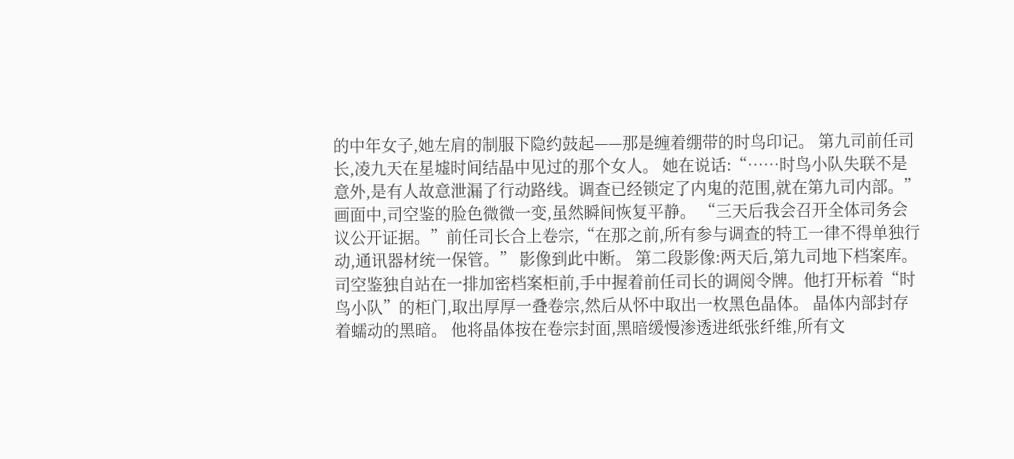的中年女子,她左肩的制服下隐约鼓起——那是缠着绷带的时鸟印记。 第九司前任司长,凌九天在星墟时间结晶中见过的那个女人。 她在说话:“……时鸟小队失联不是意外,是有人故意泄漏了行动路线。调查已经锁定了内鬼的范围,就在第九司内部。” 画面中,司空鉴的脸色微微一变,虽然瞬间恢复平静。 “三天后我会召开全体司务会议公开证据。”前任司长合上卷宗,“在那之前,所有参与调查的特工一律不得单独行动,通讯器材统一保管。” 影像到此中断。 第二段影像:两天后,第九司地下档案库。 司空鉴独自站在一排加密档案柜前,手中握着前任司长的调阅令牌。他打开标着“时鸟小队”的柜门,取出厚厚一叠卷宗,然后从怀中取出一枚黑色晶体。 晶体内部封存着蠕动的黑暗。 他将晶体按在卷宗封面,黑暗缓慢渗透进纸张纤维,所有文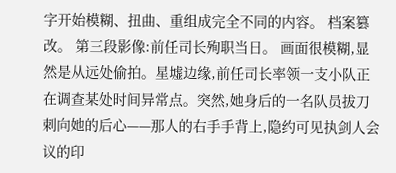字开始模糊、扭曲、重组成完全不同的内容。 档案篡改。 第三段影像:前任司长殉职当日。 画面很模糊,显然是从远处偷拍。星墟边缘,前任司长率领一支小队正在调查某处时间异常点。突然,她身后的一名队员拔刀刺向她的后心——那人的右手手背上,隐约可见执剑人会议的印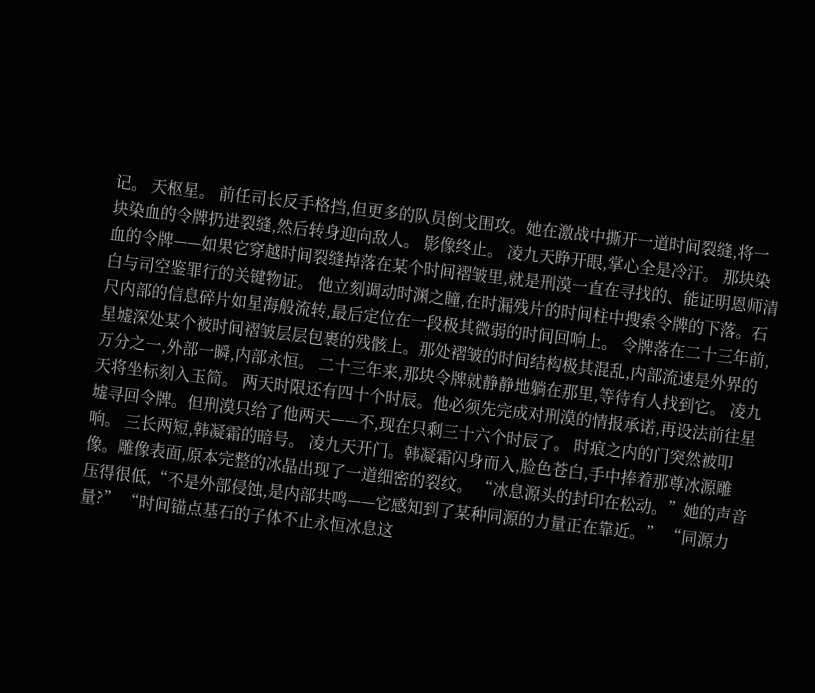记。 天枢星。 前任司长反手格挡,但更多的队员倒戈围攻。她在激战中撕开一道时间裂缝,将一块染血的令牌扔进裂缝,然后转身迎向敌人。 影像终止。 凌九天睁开眼,掌心全是冷汗。 那块染血的令牌——如果它穿越时间裂缝掉落在某个时间褶皱里,就是刑漠一直在寻找的、能证明恩师清白与司空鉴罪行的关键物证。 他立刻调动时渊之瞳,在时漏残片的时间柱中搜索令牌的下落。石尺内部的信息碎片如星海般流转,最后定位在一段极其微弱的时间回响上。 令牌落在二十三年前,星墟深处某个被时间褶皱层层包裹的残骸上。那处褶皱的时间结构极其混乱,内部流速是外界的万分之一,外部一瞬,内部永恒。 二十三年来,那块令牌就静静地躺在那里,等待有人找到它。 凌九天将坐标刻入玉简。 两天时限还有四十个时辰。他必须先完成对刑漠的情报承诺,再设法前往星墟寻回令牌。但刑漠只给了他两天——不,现在只剩三十六个时辰了。 时痕之内的门突然被叩响。 三长两短,韩凝霜的暗号。 凌九天开门。韩凝霜闪身而入,脸色苍白,手中捧着那尊冰源雕像。雕像表面,原本完整的冰晶出现了一道细密的裂纹。 “冰息源头的封印在松动。”她的声音压得很低,“不是外部侵蚀,是内部共鸣——它感知到了某种同源的力量正在靠近。” “同源力量?” “时间锚点基石的子体不止永恒冰息这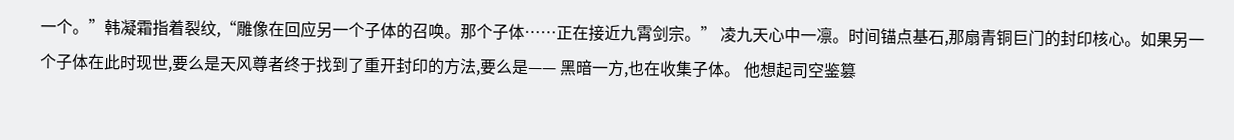一个。”韩凝霜指着裂纹,“雕像在回应另一个子体的召唤。那个子体……正在接近九霄剑宗。” 凌九天心中一凛。时间锚点基石,那扇青铜巨门的封印核心。如果另一个子体在此时现世,要么是天风尊者终于找到了重开封印的方法,要么是—— 黑暗一方,也在收集子体。 他想起司空鉴篡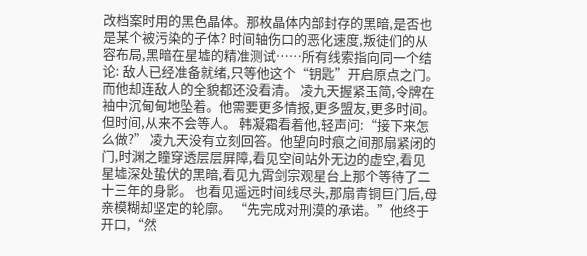改档案时用的黑色晶体。那枚晶体内部封存的黑暗,是否也是某个被污染的子体? 时间轴伤口的恶化速度,叛徒们的从容布局,黑暗在星墟的精准测试……所有线索指向同一个结论: 敌人已经准备就绪,只等他这个“钥匙”开启原点之门。 而他却连敌人的全貌都还没看清。 凌九天握紧玉简,令牌在袖中沉甸甸地坠着。他需要更多情报,更多盟友,更多时间。 但时间,从来不会等人。 韩凝霜看着他,轻声问:“接下来怎么做?” 凌九天没有立刻回答。他望向时痕之间那扇紧闭的门,时渊之瞳穿透层层屏障,看见空间站外无边的虚空,看见星墟深处蛰伏的黑暗,看见九霄剑宗观星台上那个等待了二十三年的身影。 也看见遥远时间线尽头,那扇青铜巨门后,母亲模糊却坚定的轮廓。 “先完成对刑漠的承诺。”他终于开口,“然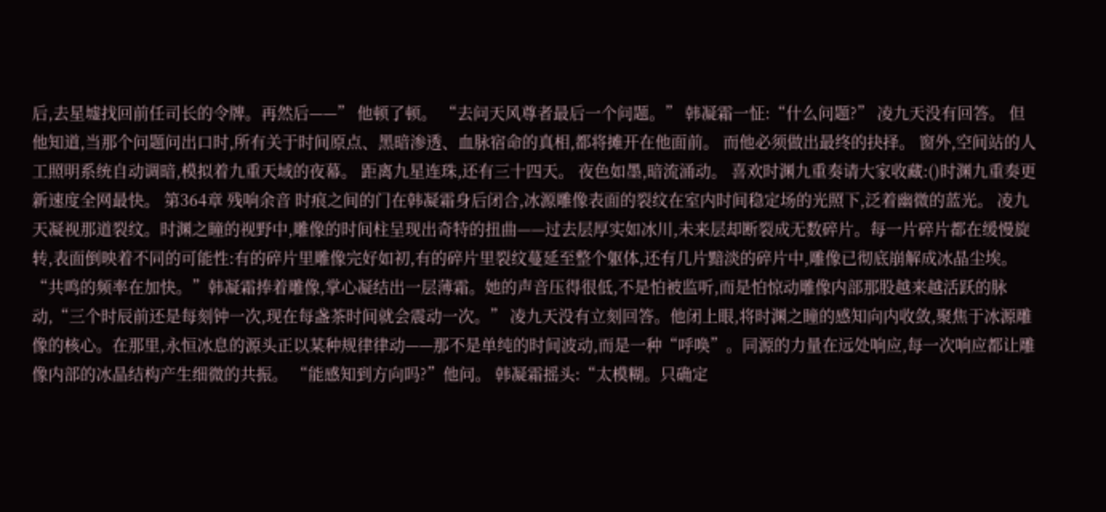后,去星墟找回前任司长的令牌。再然后——” 他顿了顿。 “去问天风尊者最后一个问题。” 韩凝霜一怔:“什么问题?” 凌九天没有回答。 但他知道,当那个问题问出口时,所有关于时间原点、黑暗渗透、血脉宿命的真相,都将摊开在他面前。 而他必须做出最终的抉择。 窗外,空间站的人工照明系统自动调暗,模拟着九重天域的夜幕。 距离九星连珠,还有三十四天。 夜色如墨,暗流涌动。 喜欢时渊九重奏请大家收藏:()时渊九重奏更新速度全网最快。 第364章 残响余音 时痕之间的门在韩凝霜身后闭合,冰源雕像表面的裂纹在室内时间稳定场的光照下,泛着幽微的蓝光。 凌九天凝视那道裂纹。时渊之瞳的视野中,雕像的时间柱呈现出奇特的扭曲——过去层厚实如冰川,未来层却断裂成无数碎片。每一片碎片都在缓慢旋转,表面倒映着不同的可能性:有的碎片里雕像完好如初,有的碎片里裂纹蔓延至整个躯体,还有几片黯淡的碎片中,雕像已彻底崩解成冰晶尘埃。 “共鸣的频率在加快。”韩凝霜捧着雕像,掌心凝结出一层薄霜。她的声音压得很低,不是怕被监听,而是怕惊动雕像内部那股越来越活跃的脉动,“三个时辰前还是每刻钟一次,现在每盏茶时间就会震动一次。” 凌九天没有立刻回答。他闭上眼,将时渊之瞳的感知向内收敛,聚焦于冰源雕像的核心。在那里,永恒冰息的源头正以某种规律律动——那不是单纯的时间波动,而是一种“呼唤”。同源的力量在远处响应,每一次响应都让雕像内部的冰晶结构产生细微的共振。 “能感知到方向吗?”他问。 韩凝霜摇头:“太模糊。只确定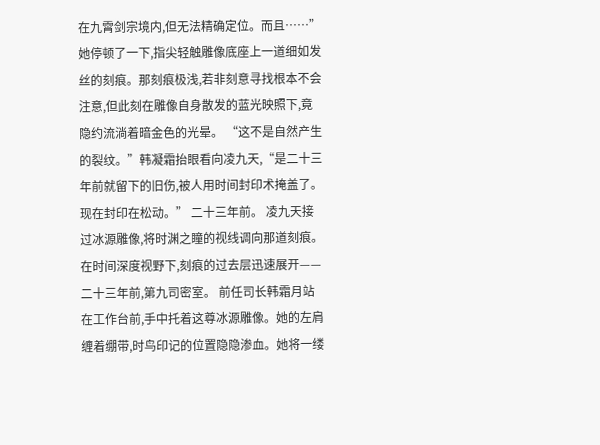在九霄剑宗境内,但无法精确定位。而且……” 她停顿了一下,指尖轻触雕像底座上一道细如发丝的刻痕。那刻痕极浅,若非刻意寻找根本不会注意,但此刻在雕像自身散发的蓝光映照下,竟隐约流淌着暗金色的光晕。 “这不是自然产生的裂纹。”韩凝霜抬眼看向凌九天,“是二十三年前就留下的旧伤,被人用时间封印术掩盖了。现在封印在松动。” 二十三年前。 凌九天接过冰源雕像,将时渊之瞳的视线调向那道刻痕。在时间深度视野下,刻痕的过去层迅速展开—— 二十三年前,第九司密室。 前任司长韩霜月站在工作台前,手中托着这尊冰源雕像。她的左肩缠着绷带,时鸟印记的位置隐隐渗血。她将一缕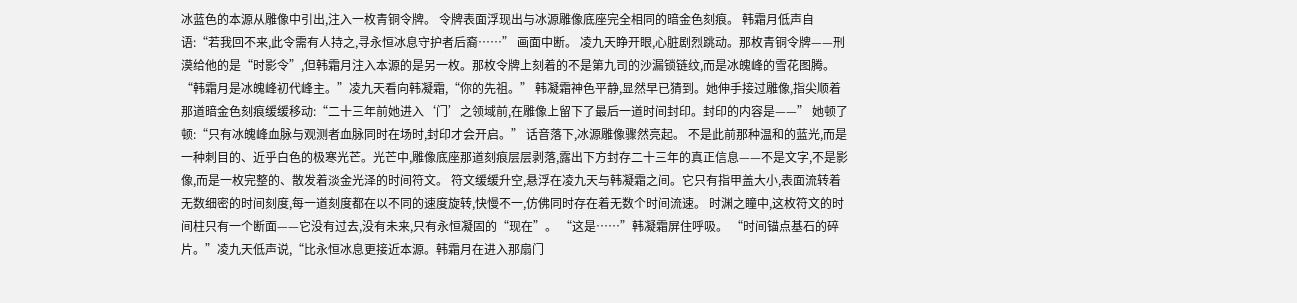冰蓝色的本源从雕像中引出,注入一枚青铜令牌。 令牌表面浮现出与冰源雕像底座完全相同的暗金色刻痕。 韩霜月低声自语:“若我回不来,此令需有人持之,寻永恒冰息守护者后裔……” 画面中断。 凌九天睁开眼,心脏剧烈跳动。那枚青铜令牌——刑漠给他的是“时影令”,但韩霜月注入本源的是另一枚。那枚令牌上刻着的不是第九司的沙漏锁链纹,而是冰魄峰的雪花图腾。 “韩霜月是冰魄峰初代峰主。”凌九天看向韩凝霜,“你的先祖。” 韩凝霜神色平静,显然早已猜到。她伸手接过雕像,指尖顺着那道暗金色刻痕缓缓移动:“二十三年前她进入‘门’之领域前,在雕像上留下了最后一道时间封印。封印的内容是——” 她顿了顿:“只有冰魄峰血脉与观测者血脉同时在场时,封印才会开启。” 话音落下,冰源雕像骤然亮起。 不是此前那种温和的蓝光,而是一种刺目的、近乎白色的极寒光芒。光芒中,雕像底座那道刻痕层层剥落,露出下方封存二十三年的真正信息——不是文字,不是影像,而是一枚完整的、散发着淡金光泽的时间符文。 符文缓缓升空,悬浮在凌九天与韩凝霜之间。它只有指甲盖大小,表面流转着无数细密的时间刻度,每一道刻度都在以不同的速度旋转,快慢不一,仿佛同时存在着无数个时间流速。 时渊之瞳中,这枚符文的时间柱只有一个断面——它没有过去,没有未来,只有永恒凝固的“现在”。 “这是……”韩凝霜屏住呼吸。 “时间锚点基石的碎片。”凌九天低声说,“比永恒冰息更接近本源。韩霜月在进入那扇门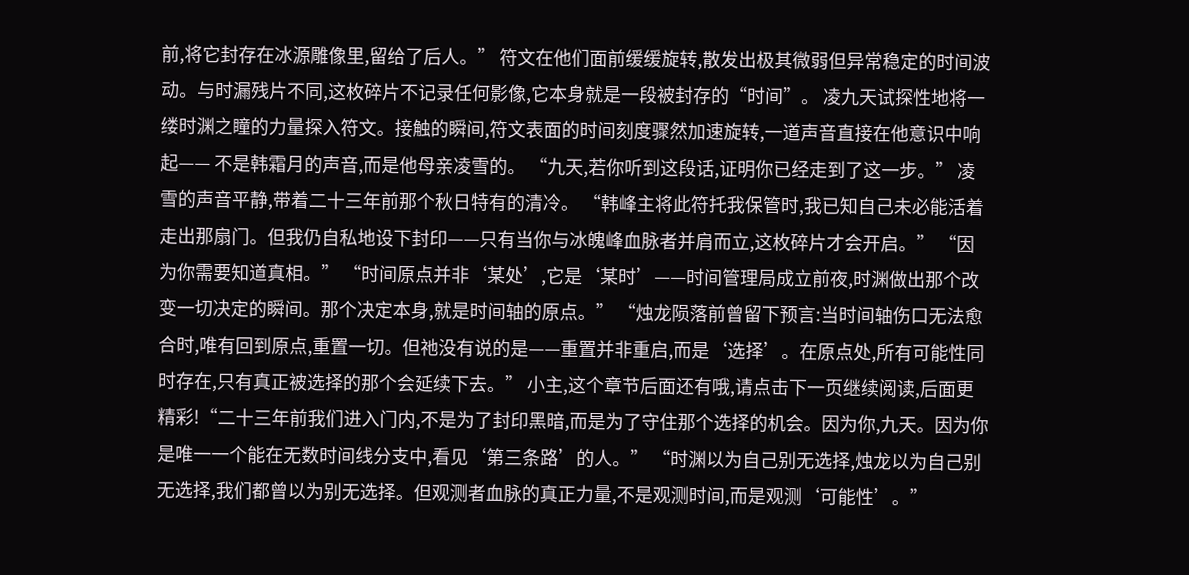前,将它封存在冰源雕像里,留给了后人。” 符文在他们面前缓缓旋转,散发出极其微弱但异常稳定的时间波动。与时漏残片不同,这枚碎片不记录任何影像,它本身就是一段被封存的“时间”。 凌九天试探性地将一缕时渊之瞳的力量探入符文。接触的瞬间,符文表面的时间刻度骤然加速旋转,一道声音直接在他意识中响起—— 不是韩霜月的声音,而是他母亲凌雪的。 “九天,若你听到这段话,证明你已经走到了这一步。” 凌雪的声音平静,带着二十三年前那个秋日特有的清冷。 “韩峰主将此符托我保管时,我已知自己未必能活着走出那扇门。但我仍自私地设下封印——只有当你与冰魄峰血脉者并肩而立,这枚碎片才会开启。” “因为你需要知道真相。” “时间原点并非‘某处’,它是‘某时’——时间管理局成立前夜,时渊做出那个改变一切决定的瞬间。那个决定本身,就是时间轴的原点。” “烛龙陨落前曾留下预言:当时间轴伤口无法愈合时,唯有回到原点,重置一切。但祂没有说的是——重置并非重启,而是‘选择’。在原点处,所有可能性同时存在,只有真正被选择的那个会延续下去。” 小主,这个章节后面还有哦,请点击下一页继续阅读,后面更精彩!“二十三年前我们进入门内,不是为了封印黑暗,而是为了守住那个选择的机会。因为你,九天。因为你是唯一一个能在无数时间线分支中,看见‘第三条路’的人。” “时渊以为自己别无选择,烛龙以为自己别无选择,我们都曾以为别无选择。但观测者血脉的真正力量,不是观测时间,而是观测‘可能性’。”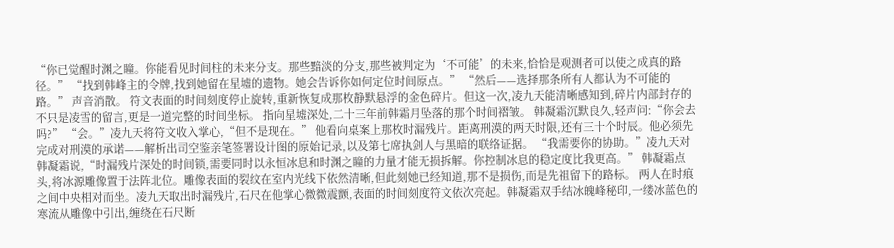“你已觉醒时渊之瞳。你能看见时间柱的未来分支。那些黯淡的分支,那些被判定为‘不可能’的未来,恰恰是观测者可以使之成真的路径。” “找到韩峰主的令牌,找到她留在星墟的遗物。她会告诉你如何定位时间原点。” “然后——选择那条所有人都认为不可能的路。” 声音消散。 符文表面的时间刻度停止旋转,重新恢复成那枚静默悬浮的金色碎片。但这一次,凌九天能清晰感知到,碎片内部封存的不只是凌雪的留言,更是一道完整的时间坐标。 指向星墟深处,二十三年前韩霜月坠落的那个时间褶皱。 韩凝霜沉默良久,轻声问:“你会去吗?” “会。”凌九天将符文收入掌心,“但不是现在。” 他看向桌案上那枚时漏残片。距离刑漠的两天时限,还有三十个时辰。他必须先完成对刑漠的承诺——解析出司空鉴亲笔签署设计图的原始记录,以及第七席执剑人与黑暗的联络证据。 “我需要你的协助。”凌九天对韩凝霜说,“时漏残片深处的时间锁,需要同时以永恒冰息和时渊之瞳的力量才能无损拆解。你控制冰息的稳定度比我更高。” 韩凝霜点头,将冰源雕像置于法阵北位。雕像表面的裂纹在室内光线下依然清晰,但此刻她已经知道,那不是损伤,而是先祖留下的路标。 两人在时痕之间中央相对而坐。凌九天取出时漏残片,石尺在他掌心微微震颤,表面的时间刻度符文依次亮起。韩凝霜双手结冰魄峰秘印,一缕冰蓝色的寒流从雕像中引出,缠绕在石尺断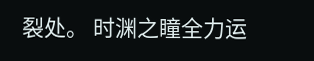裂处。 时渊之瞳全力运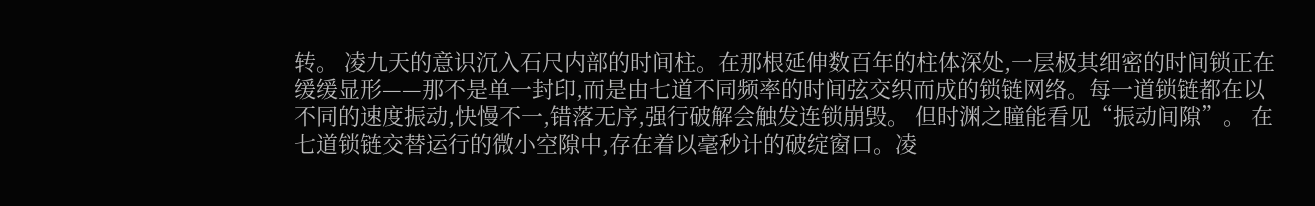转。 凌九天的意识沉入石尺内部的时间柱。在那根延伸数百年的柱体深处,一层极其细密的时间锁正在缓缓显形——那不是单一封印,而是由七道不同频率的时间弦交织而成的锁链网络。每一道锁链都在以不同的速度振动,快慢不一,错落无序,强行破解会触发连锁崩毁。 但时渊之瞳能看见“振动间隙”。 在七道锁链交替运行的微小空隙中,存在着以毫秒计的破绽窗口。凌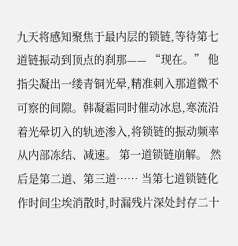九天将感知聚焦于最内层的锁链,等待第七道链振动到顶点的刹那—— “现在。” 他指尖凝出一缕青铜光晕,精准刺入那道微不可察的间隙。韩凝霜同时催动冰息,寒流沿着光晕切入的轨迹渗入,将锁链的振动频率从内部冻结、减速。 第一道锁链崩解。 然后是第二道、第三道…… 当第七道锁链化作时间尘埃消散时,时漏残片深处封存二十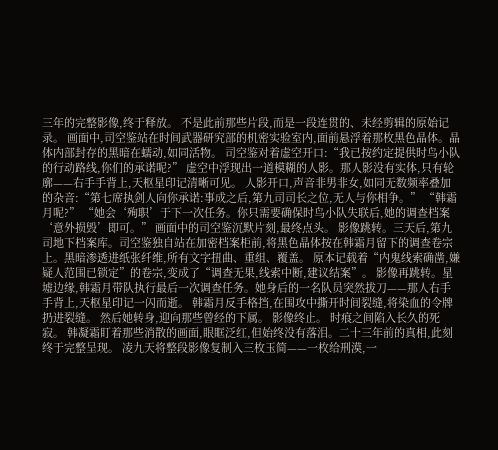三年的完整影像,终于释放。 不是此前那些片段,而是一段连贯的、未经剪辑的原始记录。 画面中,司空鉴站在时间武器研究部的机密实验室内,面前悬浮着那枚黑色晶体。晶体内部封存的黑暗在蠕动,如同活物。 司空鉴对着虚空开口:“我已按约定提供时鸟小队的行动路线,你们的承诺呢?” 虚空中浮现出一道模糊的人影。那人影没有实体,只有轮廓——右手手背上,天枢星印记清晰可见。 人影开口,声音非男非女,如同无数频率叠加的杂音:“第七席执剑人向你承诺:事成之后,第九司司长之位,无人与你相争。” “韩霜月呢?” “她会‘殉职’于下一次任务。你只需要确保时鸟小队失联后,她的调查档案‘意外损毁’即可。” 画面中的司空鉴沉默片刻,最终点头。 影像跳转。三天后,第九司地下档案库。司空鉴独自站在加密档案柜前,将黑色晶体按在韩霜月留下的调查卷宗上。黑暗渗透进纸张纤维,所有文字扭曲、重组、覆盖。 原本记载着“内鬼线索确凿,嫌疑人范围已锁定”的卷宗,变成了“调查无果,线索中断,建议结案”。 影像再跳转。星墟边缘,韩霜月带队执行最后一次调查任务。她身后的一名队员突然拔刀——那人右手手背上,天枢星印记一闪而逝。 韩霜月反手格挡,在围攻中撕开时间裂缝,将染血的令牌扔进裂缝。 然后她转身,迎向那些曾经的下属。 影像终止。 时痕之间陷入长久的死寂。 韩凝霜盯着那些消散的画面,眼眶泛红,但始终没有落泪。二十三年前的真相,此刻终于完整呈现。 凌九天将整段影像复制入三枚玉简——一枚给刑漠,一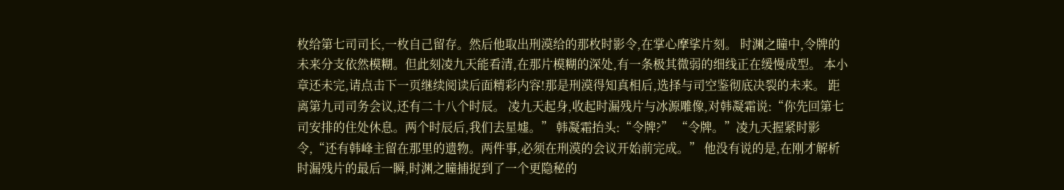枚给第七司司长,一枚自己留存。然后他取出刑漠给的那枚时影令,在掌心摩挲片刻。 时渊之瞳中,令牌的未来分支依然模糊。但此刻凌九天能看清,在那片模糊的深处,有一条极其微弱的细线正在缓慢成型。 本小章还未完,请点击下一页继续阅读后面精彩内容!那是刑漠得知真相后,选择与司空鉴彻底决裂的未来。 距离第九司司务会议,还有二十八个时辰。 凌九天起身,收起时漏残片与冰源雕像,对韩凝霜说:“你先回第七司安排的住处休息。两个时辰后,我们去星墟。” 韩凝霜抬头:“令牌?” “令牌。”凌九天握紧时影令,“还有韩峰主留在那里的遗物。两件事,必须在刑漠的会议开始前完成。” 他没有说的是,在刚才解析时漏残片的最后一瞬,时渊之瞳捕捉到了一个更隐秘的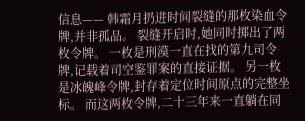信息—— 韩霜月扔进时间裂缝的那枚染血令牌,并非孤品。 裂缝开启时,她同时掷出了两枚令牌。 一枚是刑漠一直在找的第九司令牌,记载着司空鉴罪案的直接证据。 另一枚是冰魄峰令牌,封存着定位时间原点的完整坐标。 而这两枚令牌,二十三年来一直躺在同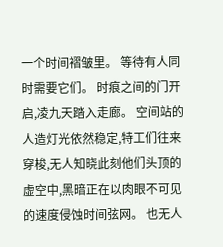一个时间褶皱里。 等待有人同时需要它们。 时痕之间的门开启,凌九天踏入走廊。 空间站的人造灯光依然稳定,特工们往来穿梭,无人知晓此刻他们头顶的虚空中,黑暗正在以肉眼不可见的速度侵蚀时间弦网。 也无人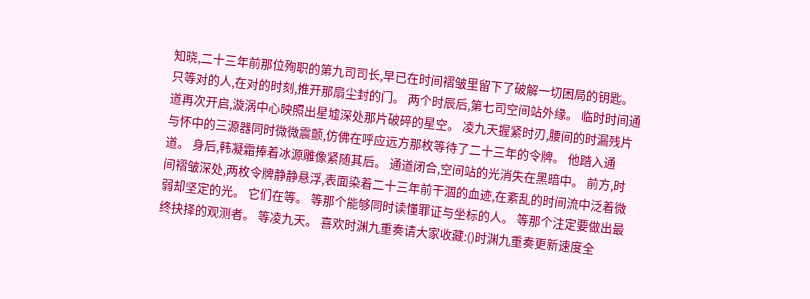知晓,二十三年前那位殉职的第九司司长,早已在时间褶皱里留下了破解一切困局的钥匙。 只等对的人,在对的时刻,推开那扇尘封的门。 两个时辰后,第七司空间站外缘。 临时时间通道再次开启,漩涡中心映照出星墟深处那片破碎的星空。 凌九天握紧时刃,腰间的时漏残片与怀中的三源器同时微微震颤,仿佛在呼应远方那枚等待了二十三年的令牌。 他踏入通道。 身后,韩凝霜捧着冰源雕像紧随其后。 通道闭合,空间站的光消失在黑暗中。 前方,时间褶皱深处,两枚令牌静静悬浮,表面染着二十三年前干涸的血迹,在紊乱的时间流中泛着微弱却坚定的光。 它们在等。 等那个能够同时读懂罪证与坐标的人。 等那个注定要做出最终抉择的观测者。 等凌九天。 喜欢时渊九重奏请大家收藏:()时渊九重奏更新速度全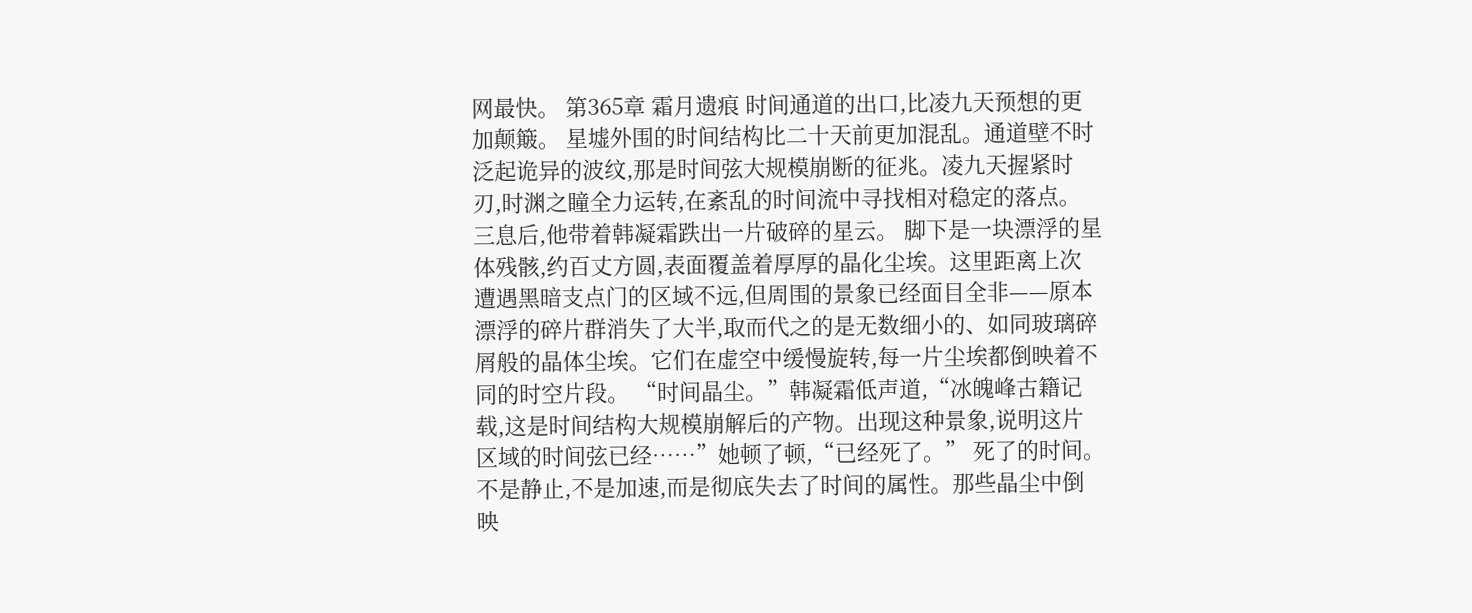网最快。 第365章 霜月遗痕 时间通道的出口,比凌九天预想的更加颠簸。 星墟外围的时间结构比二十天前更加混乱。通道壁不时泛起诡异的波纹,那是时间弦大规模崩断的征兆。凌九天握紧时刃,时渊之瞳全力运转,在紊乱的时间流中寻找相对稳定的落点。 三息后,他带着韩凝霜跌出一片破碎的星云。 脚下是一块漂浮的星体残骸,约百丈方圆,表面覆盖着厚厚的晶化尘埃。这里距离上次遭遇黑暗支点门的区域不远,但周围的景象已经面目全非——原本漂浮的碎片群消失了大半,取而代之的是无数细小的、如同玻璃碎屑般的晶体尘埃。它们在虚空中缓慢旋转,每一片尘埃都倒映着不同的时空片段。 “时间晶尘。”韩凝霜低声道,“冰魄峰古籍记载,这是时间结构大规模崩解后的产物。出现这种景象,说明这片区域的时间弦已经……”她顿了顿,“已经死了。” 死了的时间。不是静止,不是加速,而是彻底失去了时间的属性。那些晶尘中倒映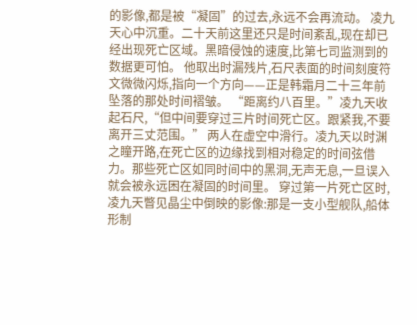的影像,都是被“凝固”的过去,永远不会再流动。 凌九天心中沉重。二十天前这里还只是时间紊乱,现在却已经出现死亡区域。黑暗侵蚀的速度,比第七司监测到的数据更可怕。 他取出时漏残片,石尺表面的时间刻度符文微微闪烁,指向一个方向——正是韩霜月二十三年前坠落的那处时间褶皱。 “距离约八百里。”凌九天收起石尺,“但中间要穿过三片时间死亡区。跟紧我,不要离开三丈范围。” 两人在虚空中滑行。凌九天以时渊之瞳开路,在死亡区的边缘找到相对稳定的时间弦借力。那些死亡区如同时间中的黑洞,无声无息,一旦误入就会被永远困在凝固的时间里。 穿过第一片死亡区时,凌九天瞥见晶尘中倒映的影像:那是一支小型舰队,船体形制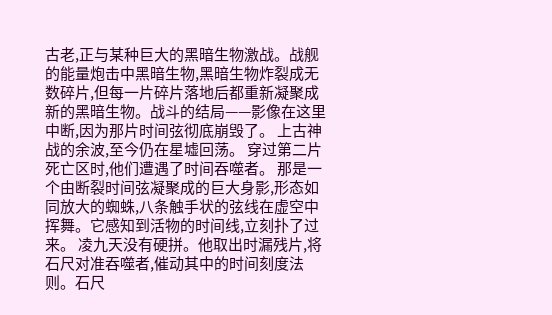古老,正与某种巨大的黑暗生物激战。战舰的能量炮击中黑暗生物,黑暗生物炸裂成无数碎片,但每一片碎片落地后都重新凝聚成新的黑暗生物。战斗的结局——影像在这里中断,因为那片时间弦彻底崩毁了。 上古神战的余波,至今仍在星墟回荡。 穿过第二片死亡区时,他们遭遇了时间吞噬者。 那是一个由断裂时间弦凝聚成的巨大身影,形态如同放大的蜘蛛,八条触手状的弦线在虚空中挥舞。它感知到活物的时间线,立刻扑了过来。 凌九天没有硬拼。他取出时漏残片,将石尺对准吞噬者,催动其中的时间刻度法则。石尺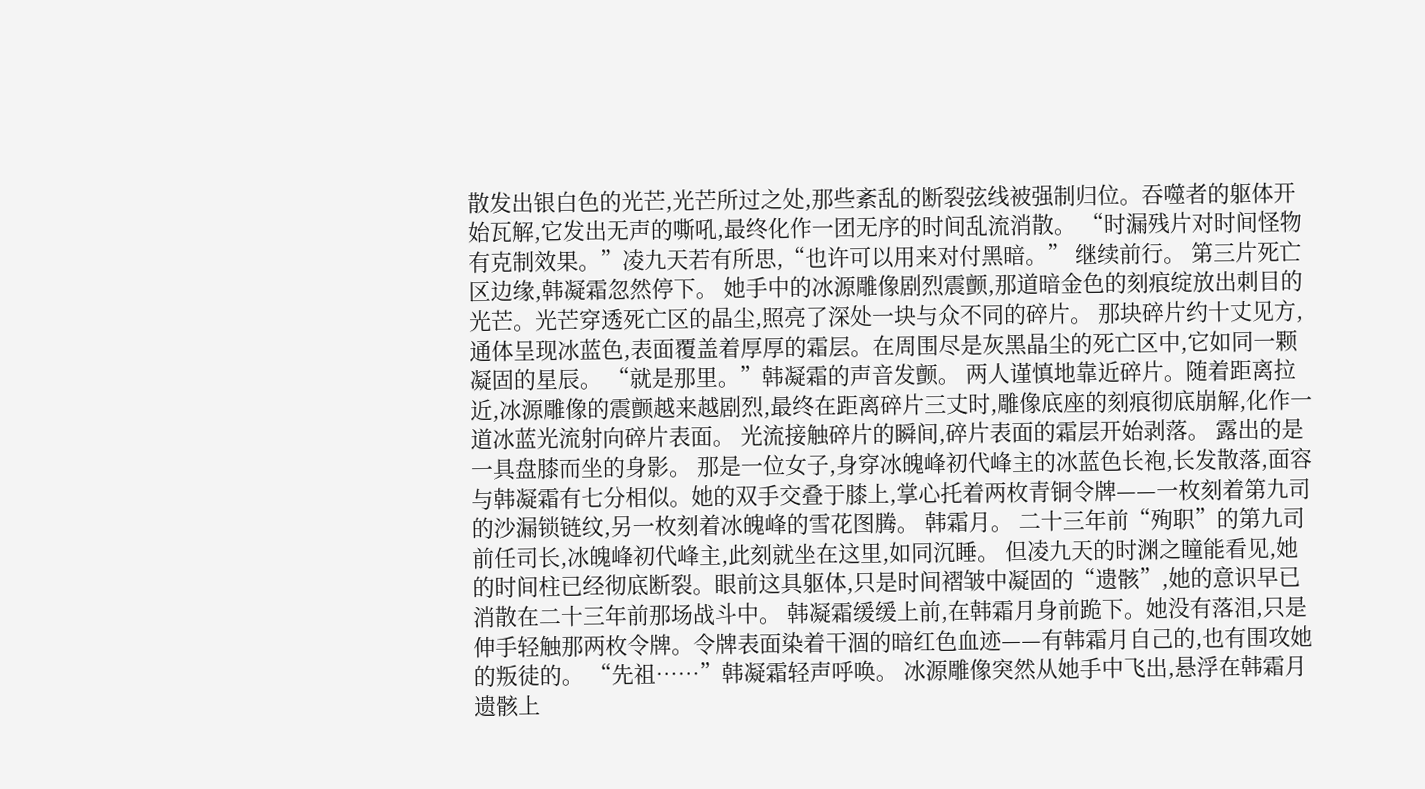散发出银白色的光芒,光芒所过之处,那些紊乱的断裂弦线被强制归位。吞噬者的躯体开始瓦解,它发出无声的嘶吼,最终化作一团无序的时间乱流消散。 “时漏残片对时间怪物有克制效果。”凌九天若有所思,“也许可以用来对付黑暗。” 继续前行。 第三片死亡区边缘,韩凝霜忽然停下。 她手中的冰源雕像剧烈震颤,那道暗金色的刻痕绽放出刺目的光芒。光芒穿透死亡区的晶尘,照亮了深处一块与众不同的碎片。 那块碎片约十丈见方,通体呈现冰蓝色,表面覆盖着厚厚的霜层。在周围尽是灰黑晶尘的死亡区中,它如同一颗凝固的星辰。 “就是那里。”韩凝霜的声音发颤。 两人谨慎地靠近碎片。随着距离拉近,冰源雕像的震颤越来越剧烈,最终在距离碎片三丈时,雕像底座的刻痕彻底崩解,化作一道冰蓝光流射向碎片表面。 光流接触碎片的瞬间,碎片表面的霜层开始剥落。 露出的是一具盘膝而坐的身影。 那是一位女子,身穿冰魄峰初代峰主的冰蓝色长袍,长发散落,面容与韩凝霜有七分相似。她的双手交叠于膝上,掌心托着两枚青铜令牌——一枚刻着第九司的沙漏锁链纹,另一枚刻着冰魄峰的雪花图腾。 韩霜月。 二十三年前“殉职”的第九司前任司长,冰魄峰初代峰主,此刻就坐在这里,如同沉睡。 但凌九天的时渊之瞳能看见,她的时间柱已经彻底断裂。眼前这具躯体,只是时间褶皱中凝固的“遗骸”,她的意识早已消散在二十三年前那场战斗中。 韩凝霜缓缓上前,在韩霜月身前跪下。她没有落泪,只是伸手轻触那两枚令牌。令牌表面染着干涸的暗红色血迹——有韩霜月自己的,也有围攻她的叛徒的。 “先祖……”韩凝霜轻声呼唤。 冰源雕像突然从她手中飞出,悬浮在韩霜月遗骸上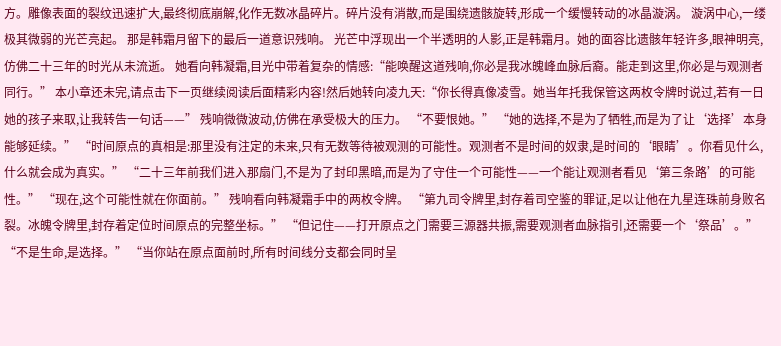方。雕像表面的裂纹迅速扩大,最终彻底崩解,化作无数冰晶碎片。碎片没有消散,而是围绕遗骸旋转,形成一个缓慢转动的冰晶漩涡。 漩涡中心,一缕极其微弱的光芒亮起。 那是韩霜月留下的最后一道意识残响。 光芒中浮现出一个半透明的人影,正是韩霜月。她的面容比遗骸年轻许多,眼神明亮,仿佛二十三年的时光从未流逝。 她看向韩凝霜,目光中带着复杂的情感:“能唤醒这道残响,你必是我冰魄峰血脉后裔。能走到这里,你必是与观测者同行。” 本小章还未完,请点击下一页继续阅读后面精彩内容!然后她转向凌九天:“你长得真像凌雪。她当年托我保管这两枚令牌时说过,若有一日她的孩子来取,让我转告一句话——” 残响微微波动,仿佛在承受极大的压力。 “不要恨她。” “她的选择,不是为了牺牲,而是为了让‘选择’本身能够延续。” “时间原点的真相是:那里没有注定的未来,只有无数等待被观测的可能性。观测者不是时间的奴隶,是时间的‘眼睛’。你看见什么,什么就会成为真实。” “二十三年前我们进入那扇门,不是为了封印黑暗,而是为了守住一个可能性——一个能让观测者看见‘第三条路’的可能性。” “现在,这个可能性就在你面前。” 残响看向韩凝霜手中的两枚令牌。 “第九司令牌里,封存着司空鉴的罪证,足以让他在九星连珠前身败名裂。冰魄令牌里,封存着定位时间原点的完整坐标。” “但记住——打开原点之门需要三源器共振,需要观测者血脉指引,还需要一个‘祭品’。” “不是生命,是选择。” “当你站在原点面前时,所有时间线分支都会同时呈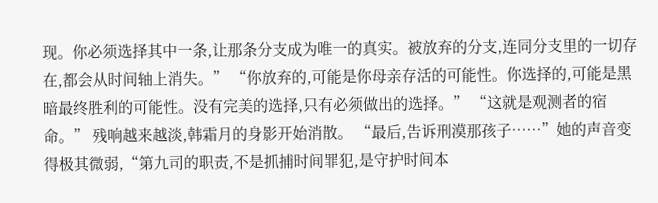现。你必须选择其中一条,让那条分支成为唯一的真实。被放弃的分支,连同分支里的一切存在,都会从时间轴上消失。” “你放弃的,可能是你母亲存活的可能性。你选择的,可能是黑暗最终胜利的可能性。没有完美的选择,只有必须做出的选择。” “这就是观测者的宿命。” 残响越来越淡,韩霜月的身影开始消散。 “最后,告诉刑漠那孩子……”她的声音变得极其微弱,“第九司的职责,不是抓捕时间罪犯,是守护时间本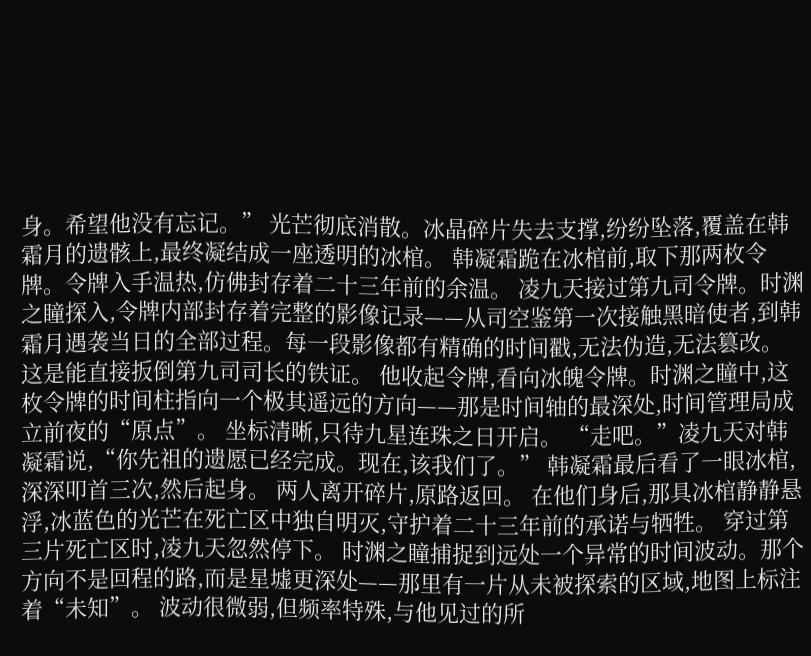身。希望他没有忘记。” 光芒彻底消散。冰晶碎片失去支撑,纷纷坠落,覆盖在韩霜月的遗骸上,最终凝结成一座透明的冰棺。 韩凝霜跪在冰棺前,取下那两枚令牌。令牌入手温热,仿佛封存着二十三年前的余温。 凌九天接过第九司令牌。时渊之瞳探入,令牌内部封存着完整的影像记录——从司空鉴第一次接触黑暗使者,到韩霜月遇袭当日的全部过程。每一段影像都有精确的时间戳,无法伪造,无法篡改。 这是能直接扳倒第九司司长的铁证。 他收起令牌,看向冰魄令牌。时渊之瞳中,这枚令牌的时间柱指向一个极其遥远的方向——那是时间轴的最深处,时间管理局成立前夜的“原点”。 坐标清晰,只待九星连珠之日开启。 “走吧。”凌九天对韩凝霜说,“你先祖的遗愿已经完成。现在,该我们了。” 韩凝霜最后看了一眼冰棺,深深叩首三次,然后起身。 两人离开碎片,原路返回。 在他们身后,那具冰棺静静悬浮,冰蓝色的光芒在死亡区中独自明灭,守护着二十三年前的承诺与牺牲。 穿过第三片死亡区时,凌九天忽然停下。 时渊之瞳捕捉到远处一个异常的时间波动。那个方向不是回程的路,而是星墟更深处——那里有一片从未被探索的区域,地图上标注着“未知”。 波动很微弱,但频率特殊,与他见过的所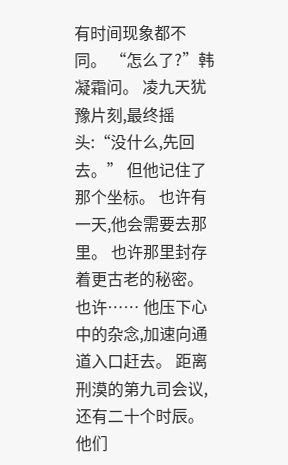有时间现象都不同。 “怎么了?”韩凝霜问。 凌九天犹豫片刻,最终摇头:“没什么,先回去。” 但他记住了那个坐标。 也许有一天,他会需要去那里。 也许那里封存着更古老的秘密。 也许…… 他压下心中的杂念,加速向通道入口赶去。 距离刑漠的第九司会议,还有二十个时辰。 他们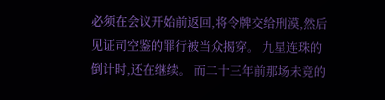必须在会议开始前返回,将令牌交给刑漠,然后见证司空鉴的罪行被当众揭穿。 九星连珠的倒计时,还在继续。 而二十三年前那场未竟的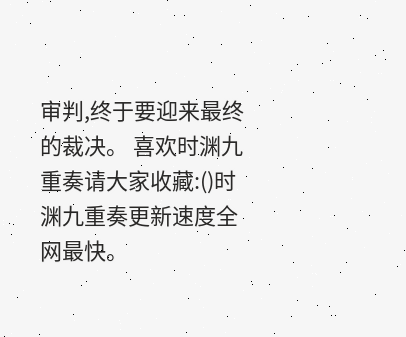审判,终于要迎来最终的裁决。 喜欢时渊九重奏请大家收藏:()时渊九重奏更新速度全网最快。